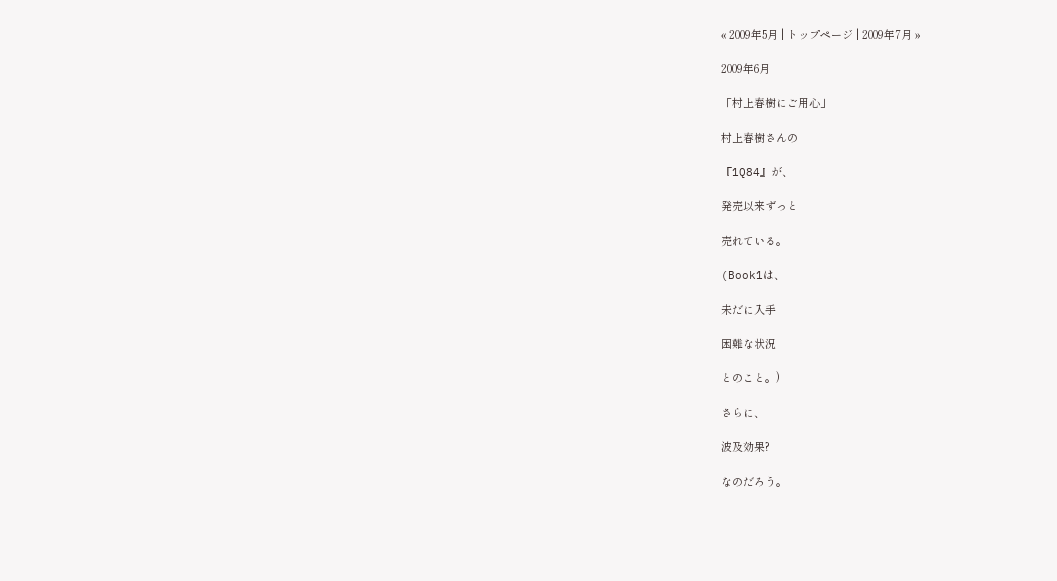« 2009年5月 | トップページ | 2009年7月 »

2009年6月

「村上春樹にご用心」

村上春樹さんの

『1Q84』が、

発売以来ずっと

売れている。

(Book1は、

未だに入手

困難な状況

とのこと。)

さらに、

波及効果?

なのだろう。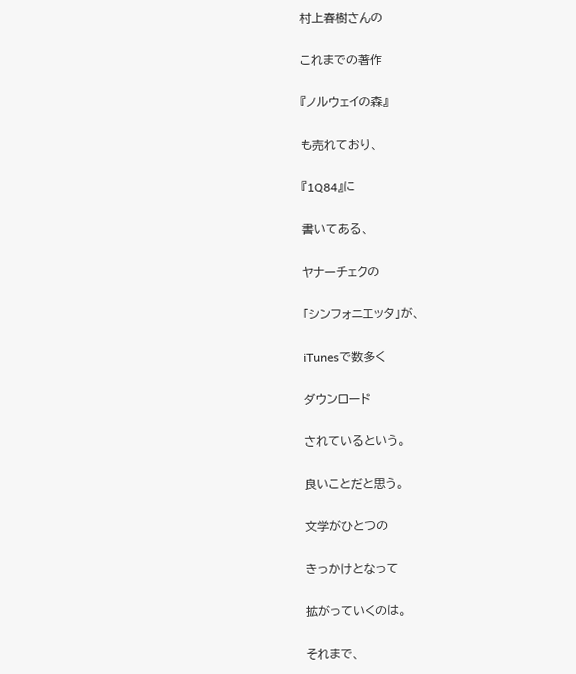村上春樹さんの

これまでの著作

『ノルウェイの森』

も売れており、

『1Q84』に

書いてある、

ヤナーチェクの

「シンフォニエッタ」が、

iTunesで数多く

ダウンロード

されているという。

良いことだと思う。

文学がひとつの

きっかけとなって

拡がっていくのは。

それまで、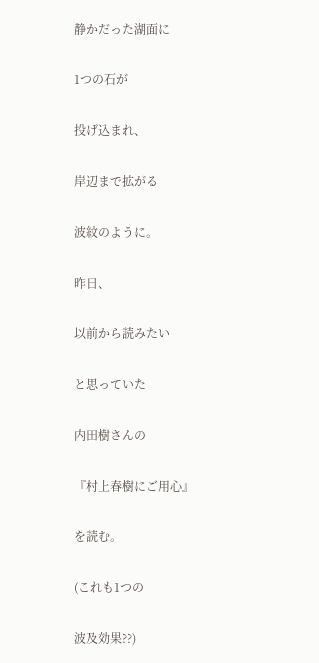静かだった湖面に

1つの石が

投げ込まれ、

岸辺まで拡がる

波紋のように。

昨日、

以前から読みたい

と思っていた

内田樹さんの

『村上春樹にご用心』

を読む。

(これも1つの

波及効果??)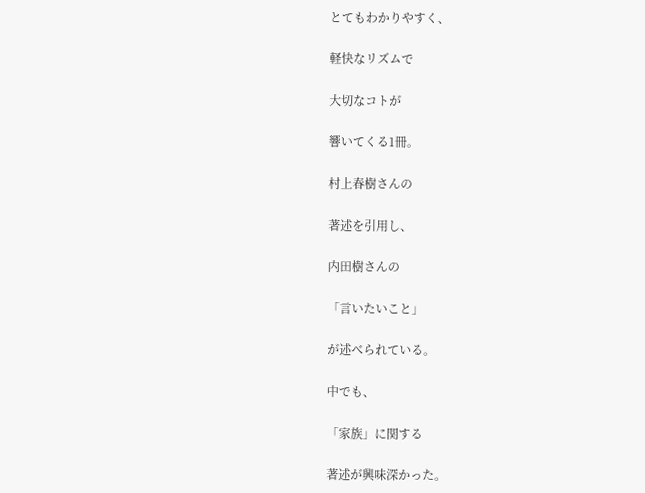とてもわかりやすく、

軽快なリズムで

大切なコトが

響いてくる1冊。

村上春樹さんの

著述を引用し、

内田樹さんの

「言いたいこと」

が述べられている。

中でも、

「家族」に関する

著述が興味深かった。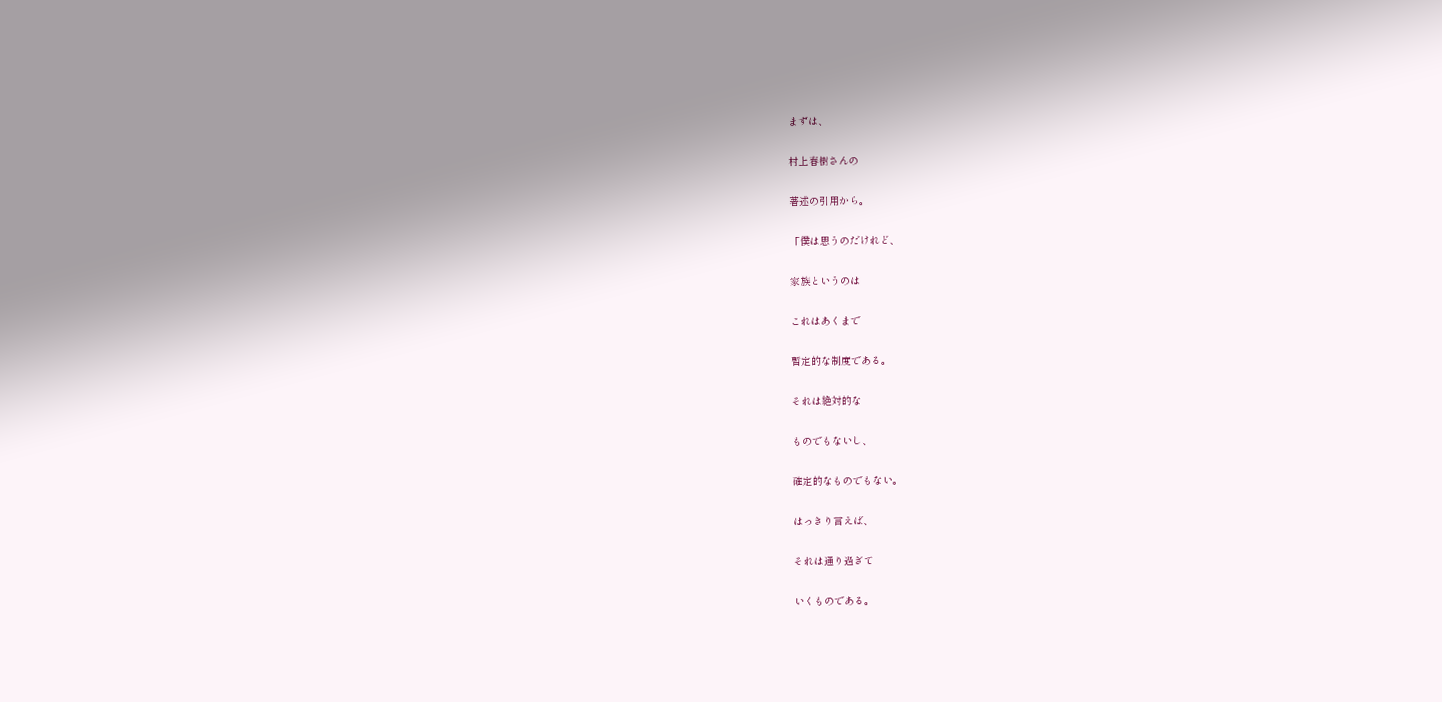まずは、

村上春樹さんの

著述の引用から。

「僕は思うのだけれど、

家族というのは

これはあくまで

暫定的な制度である。

それは絶対的な

ものでもないし、

確定的なものでもない。

はっきり言えば、

それは通り過ぎて

いくものである。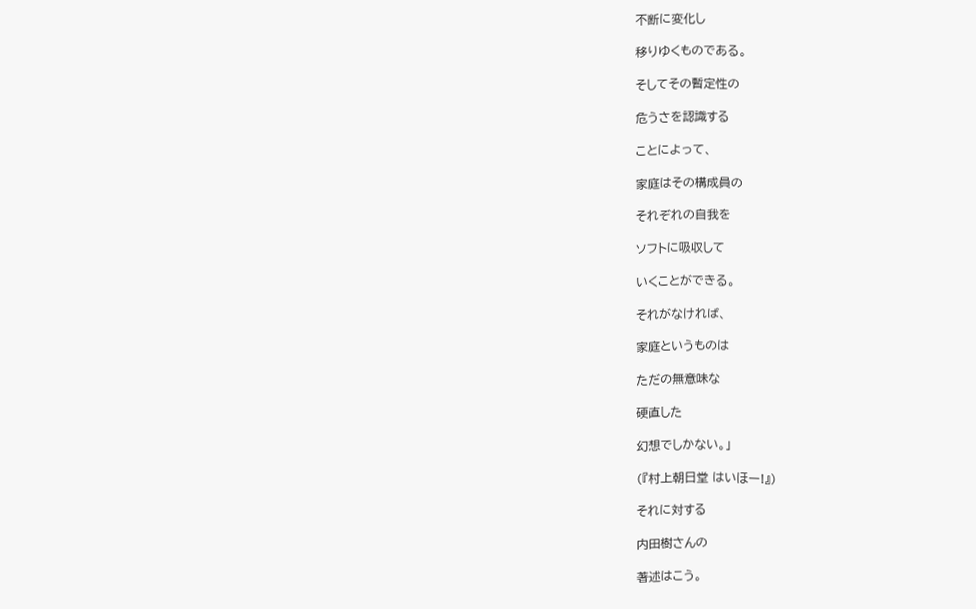不断に変化し

移りゆくものである。

そしてその暫定性の

危うさを認識する

ことによって、

家庭はその構成員の

それぞれの自我を

ソフトに吸収して

いくことができる。

それがなければ、

家庭というものは

ただの無意味な

硬直した

幻想でしかない。」

(『村上朝日堂 はいほー!』)

それに対する

内田樹さんの

著述はこう。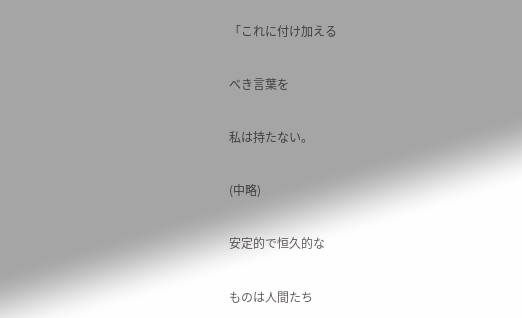「これに付け加える

べき言葉を

私は持たない。

(中略)

安定的で恒久的な

ものは人間たち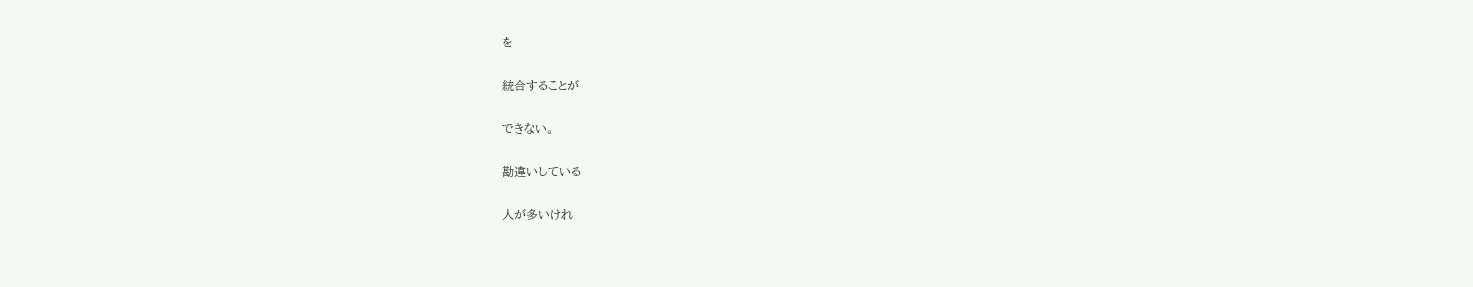を

統合することが

できない。

勘違いしている

人が多いけれ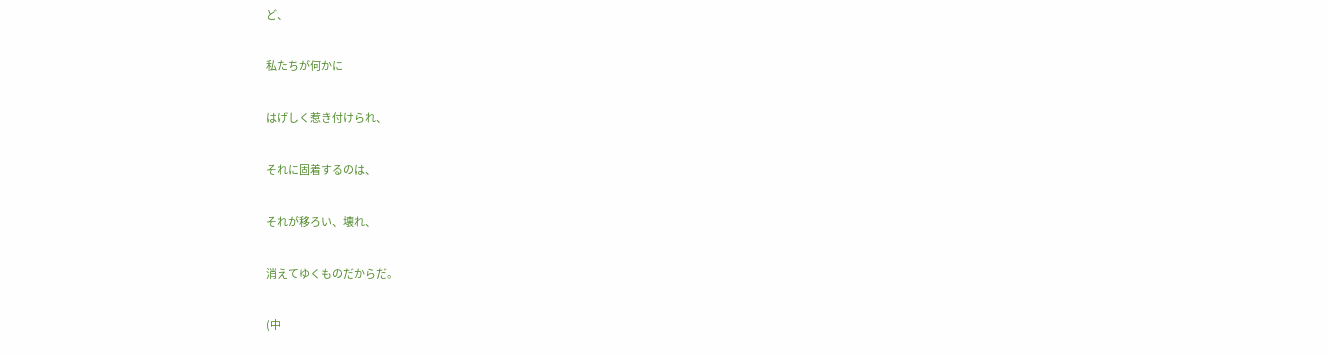ど、

私たちが何かに

はげしく惹き付けられ、

それに固着するのは、

それが移ろい、壊れ、

消えてゆくものだからだ。

(中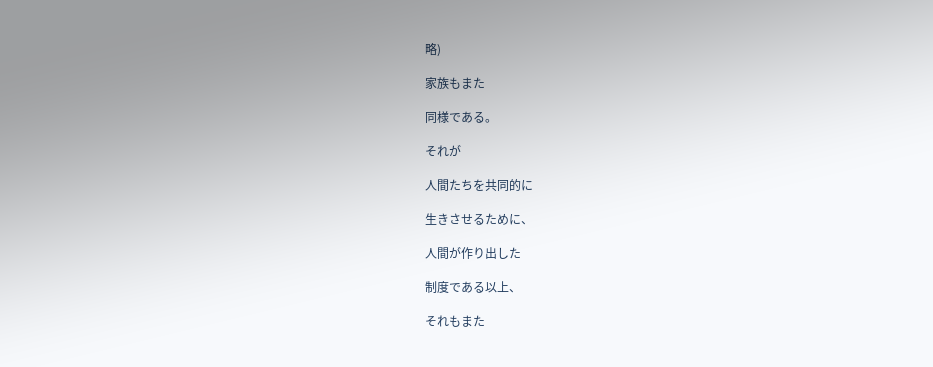略)

家族もまた

同様である。

それが

人間たちを共同的に

生きさせるために、

人間が作り出した

制度である以上、

それもまた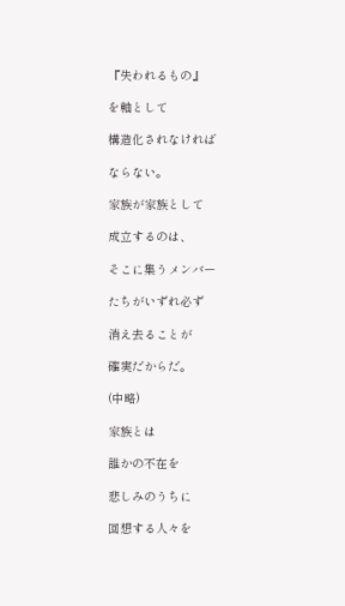『失われるもの』

を軸として

構造化されなければ

ならない。

家族が家族として

成立するのは、

そこに集うメンバー

たちがいずれ必ず

消え去ることが

確実だからだ。

(中略)

家族とは

誰かの不在を

悲しみのうちに

回想する人々を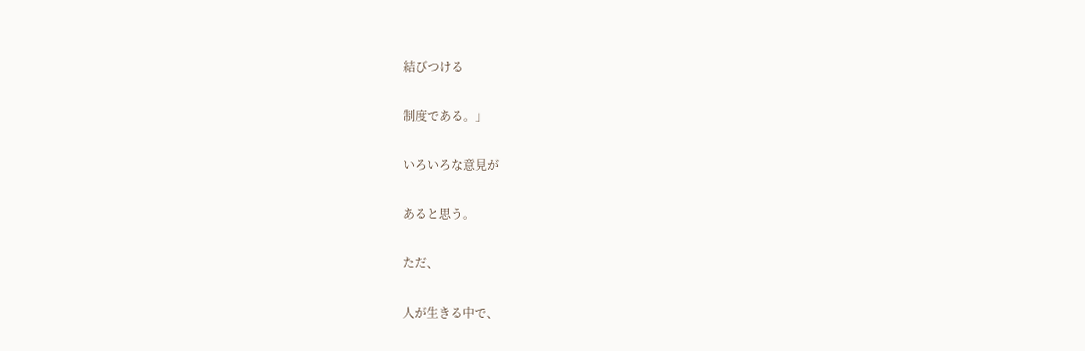結びつける

制度である。」

いろいろな意見が

あると思う。

ただ、

人が生きる中で、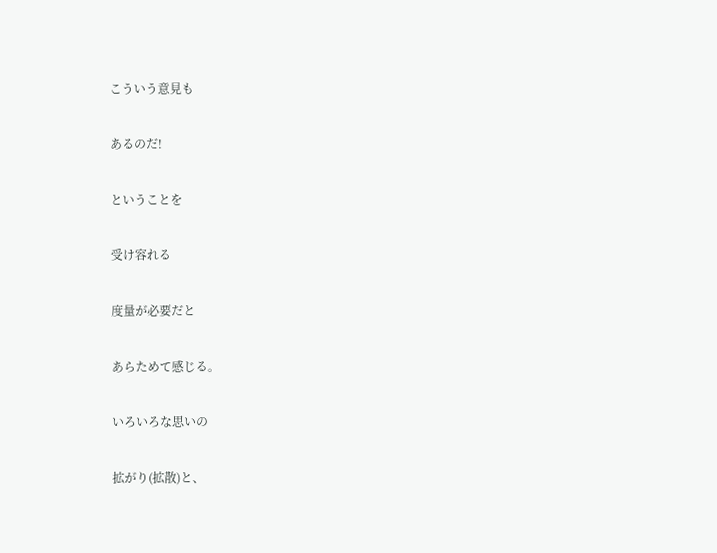こういう意見も

あるのだ!

ということを

受け容れる

度量が必要だと

あらためて感じる。

いろいろな思いの

拡がり(拡散)と、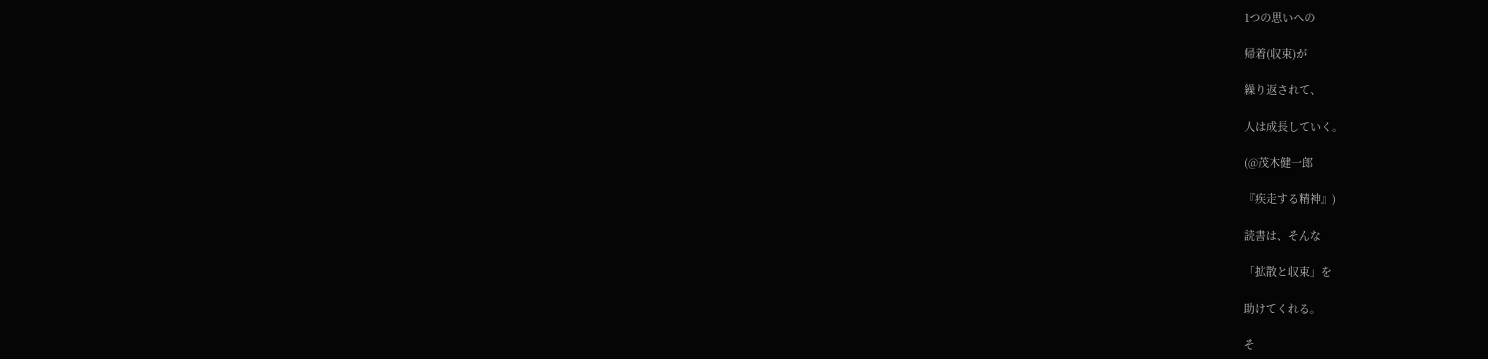1つの思いへの

帰着(収束)が

繰り返されて、

人は成長していく。

(@茂木健一郎

『疾走する精神』)

読書は、そんな

「拡散と収束」を

助けてくれる。

そ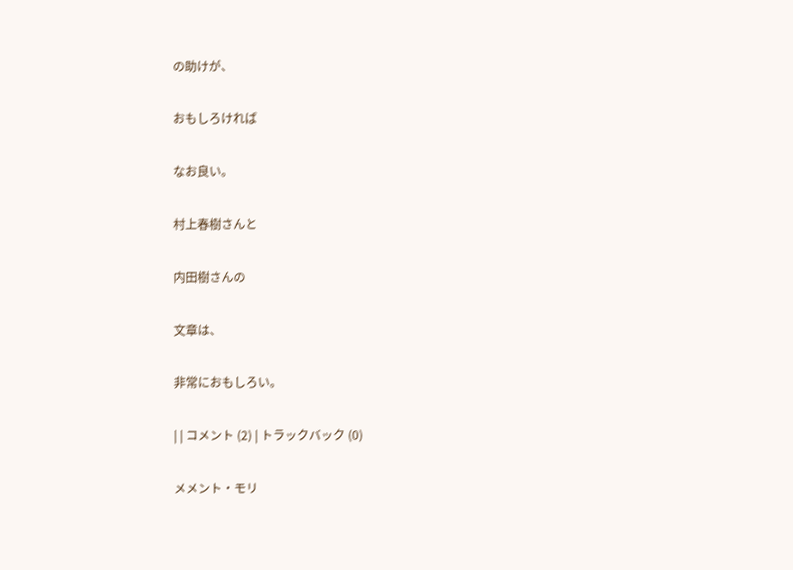の助けが、

おもしろければ

なお良い。

村上春樹さんと

内田樹さんの

文章は、

非常におもしろい。

| | コメント (2) | トラックバック (0)

メメント・モリ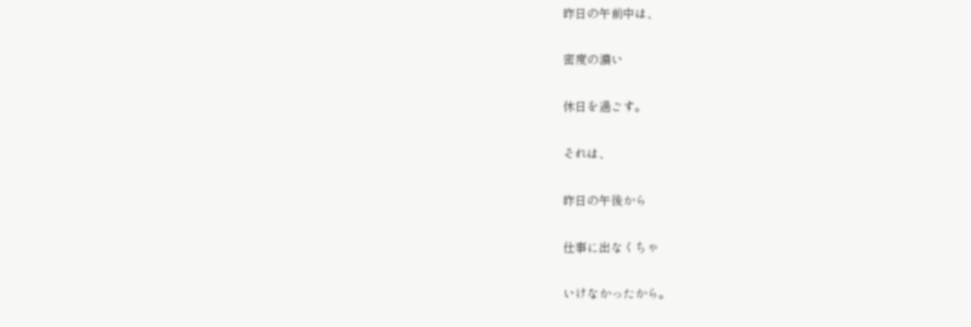昨日の午前中は、

密度の濃い

休日を過ごす。

それは、

昨日の午後から

仕事に出なくちゃ

いけなかったから。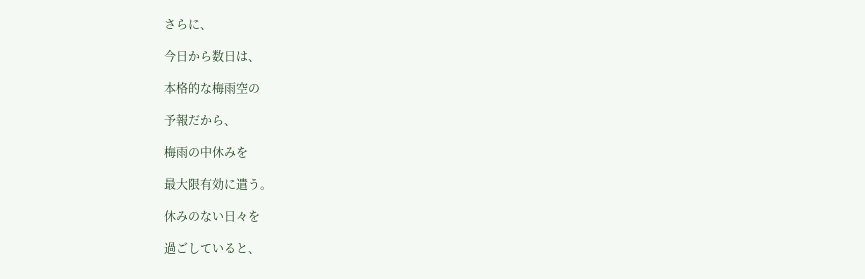さらに、

今日から数日は、

本格的な梅雨空の

予報だから、

梅雨の中休みを

最大限有効に遣う。

休みのない日々を

過ごしていると、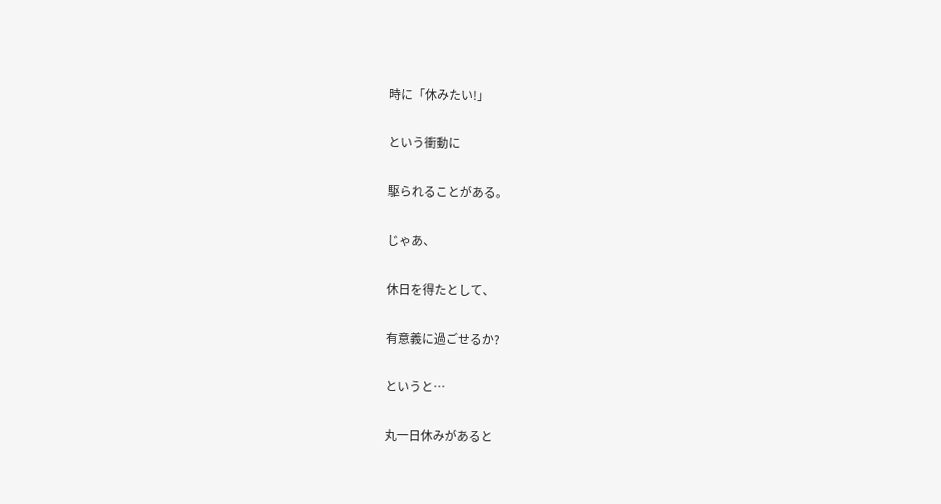時に「休みたい!」

という衝動に

駆られることがある。

じゃあ、

休日を得たとして、

有意義に過ごせるか?

というと…

丸一日休みがあると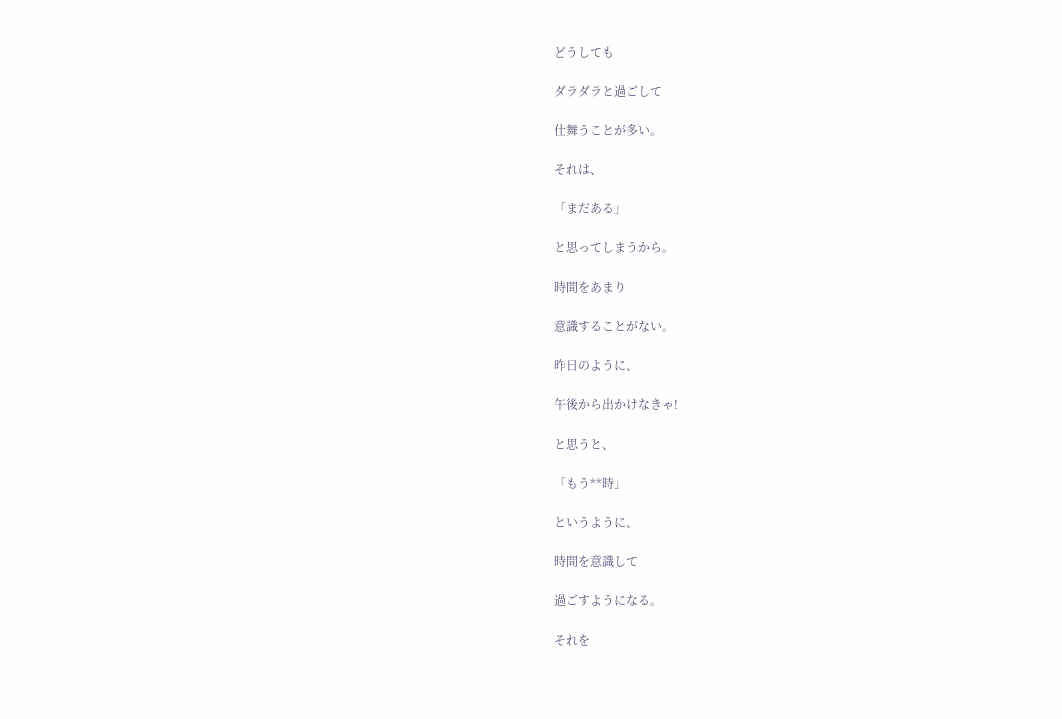どうしても

ダラダラと過ごして

仕舞うことが多い。

それは、

「まだある」

と思ってしまうから。

時間をあまり

意識することがない。

昨日のように、

午後から出かけなきゃ!

と思うと、

「もう**時」

というように、

時間を意識して

過ごすようになる。

それを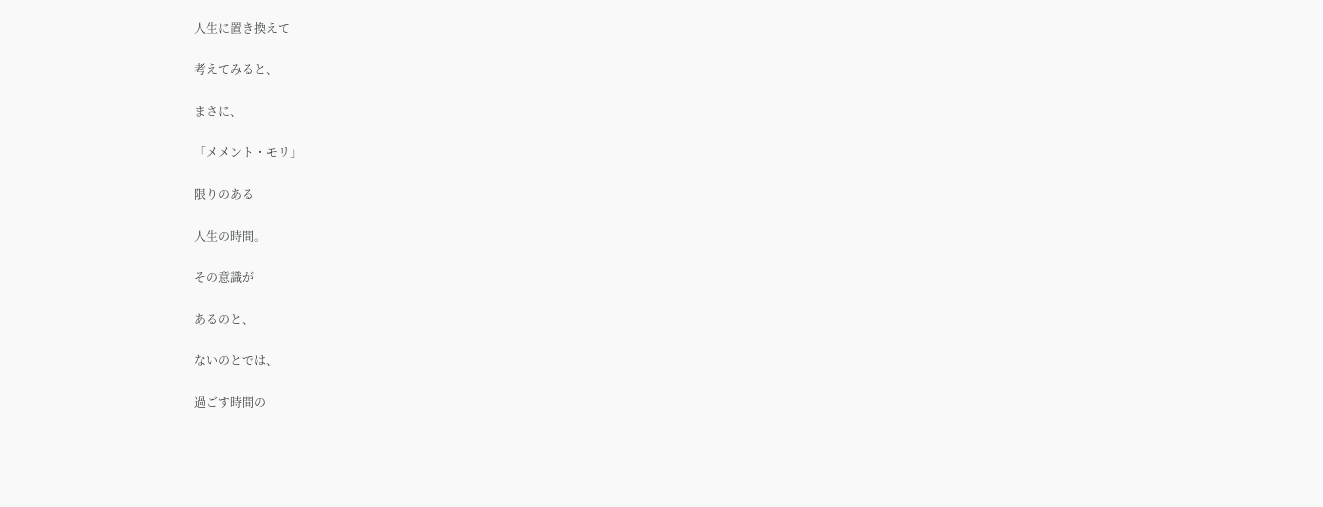人生に置き換えて

考えてみると、

まさに、

「メメント・モリ」

限りのある

人生の時間。

その意識が

あるのと、

ないのとでは、

過ごす時間の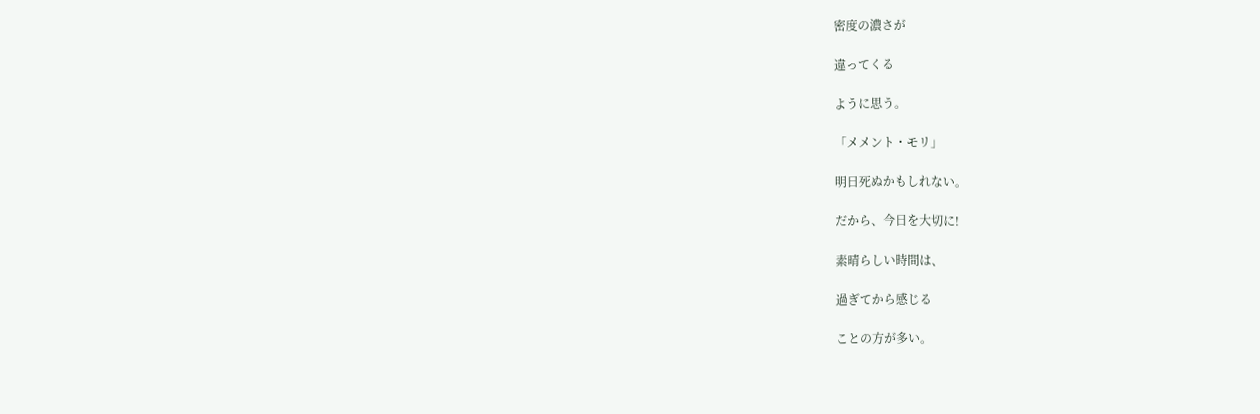密度の濃さが

違ってくる

ように思う。

「メメント・モリ」

明日死ぬかもしれない。

だから、今日を大切に!

素晴らしい時間は、

過ぎてから感じる

ことの方が多い。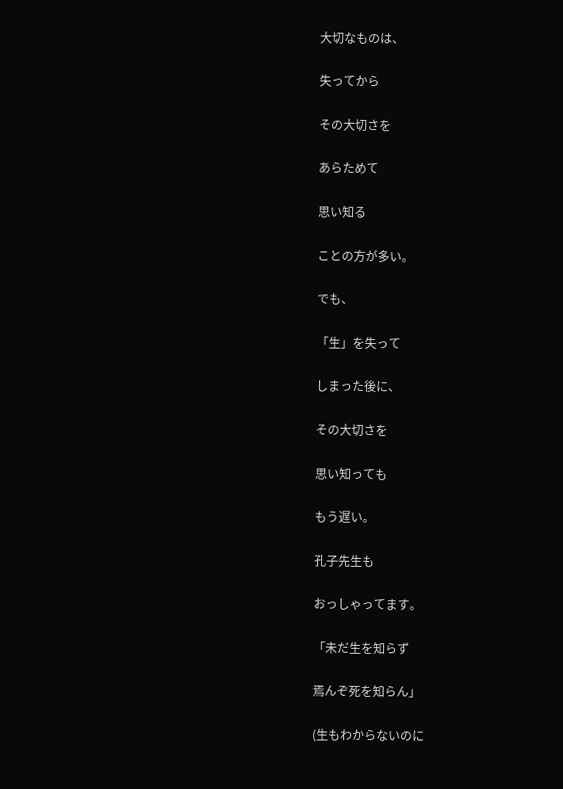大切なものは、

失ってから

その大切さを

あらためて

思い知る

ことの方が多い。

でも、

「生」を失って

しまった後に、

その大切さを

思い知っても

もう遅い。

孔子先生も

おっしゃってます。

「未だ生を知らず

焉んぞ死を知らん」

(生もわからないのに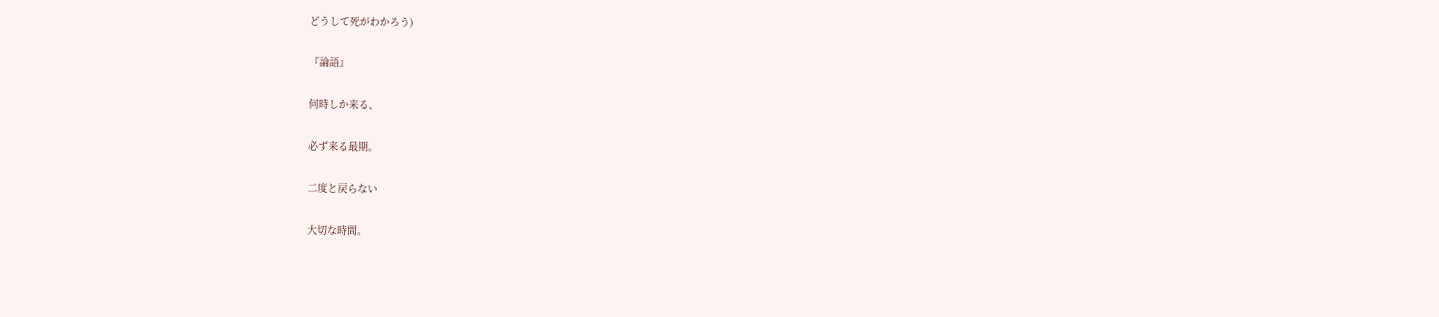どうして死がわかろう)

『論語』

何時しか来る、

必ず来る最期。

二度と戻らない

大切な時間。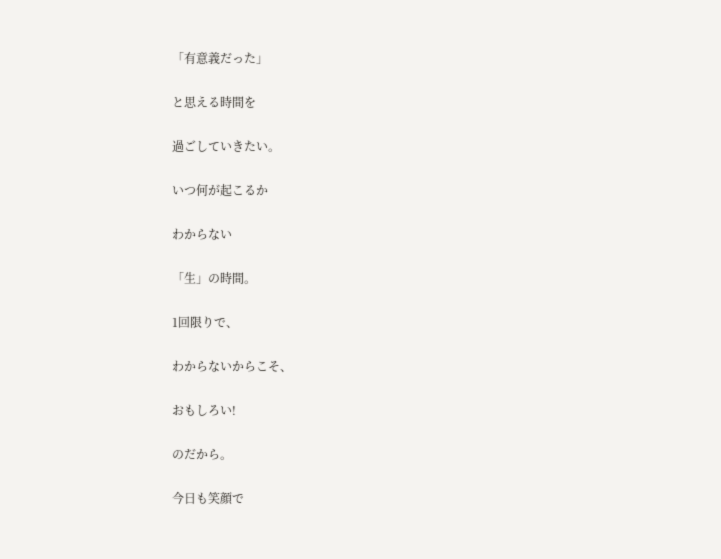「有意義だった」

と思える時間を

過ごしていきたい。

いつ何が起こるか

わからない

「生」の時間。

1回限りで、

わからないからこそ、

おもしろい!

のだから。

今日も笑顔で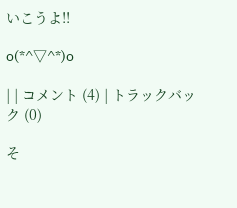いこうよ!!

o(*^▽^*)o

| | コメント (4) | トラックバック (0)

そ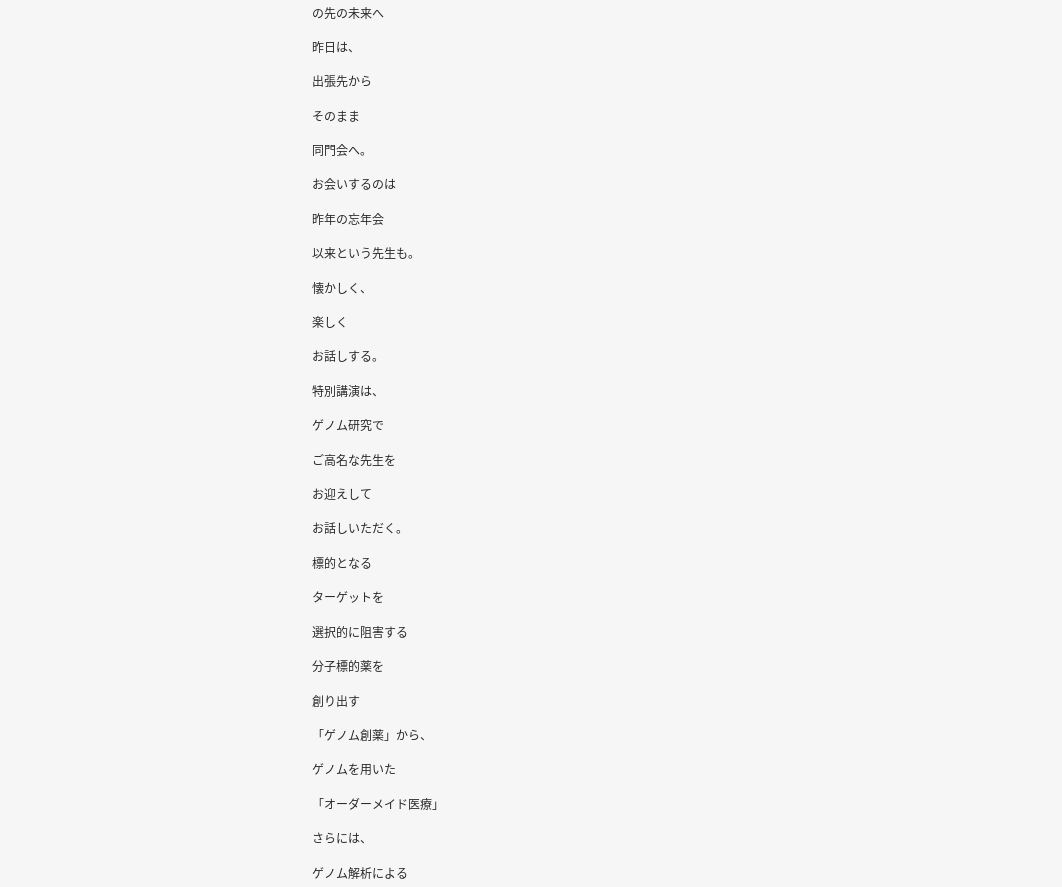の先の未来へ

昨日は、

出張先から

そのまま

同門会へ。

お会いするのは

昨年の忘年会

以来という先生も。

懐かしく、

楽しく

お話しする。

特別講演は、

ゲノム研究で

ご高名な先生を

お迎えして

お話しいただく。

標的となる

ターゲットを

選択的に阻害する

分子標的薬を

創り出す

「ゲノム創薬」から、

ゲノムを用いた

「オーダーメイド医療」

さらには、

ゲノム解析による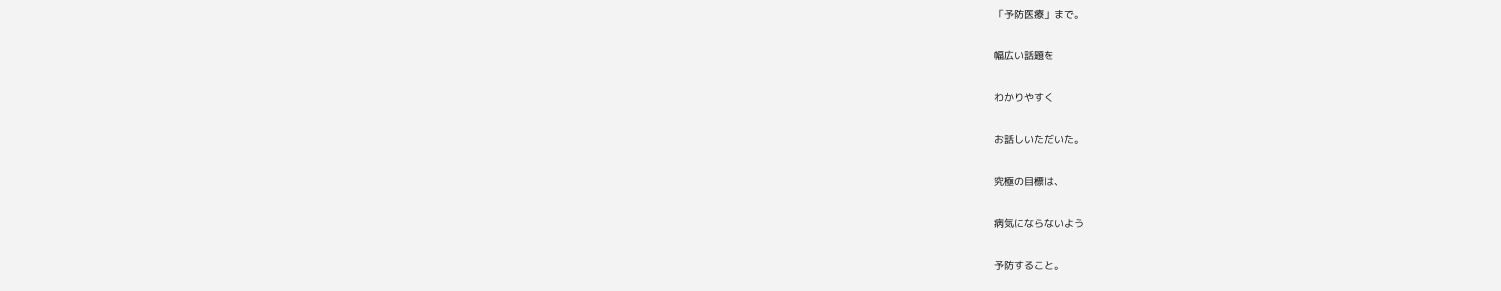「予防医療」まで。

幅広い話題を

わかりやすく

お話しいただいた。

究極の目標は、

病気にならないよう

予防すること。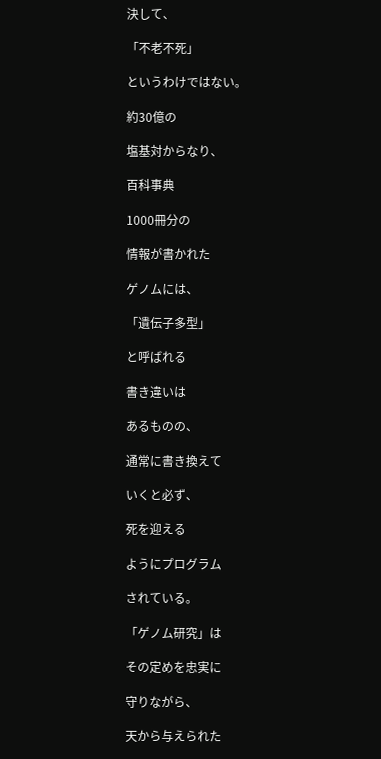決して、

「不老不死」

というわけではない。

約30億の

塩基対からなり、

百科事典

1000冊分の

情報が書かれた

ゲノムには、

「遺伝子多型」

と呼ばれる

書き違いは

あるものの、

通常に書き換えて

いくと必ず、

死を迎える

ようにプログラム

されている。

「ゲノム研究」は

その定めを忠実に

守りながら、

天から与えられた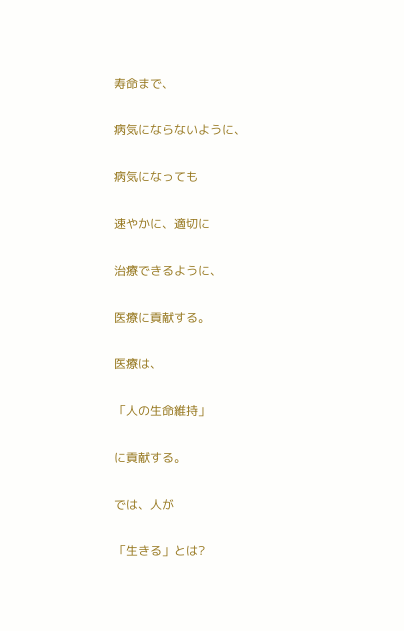寿命まで、

病気にならないように、

病気になっても

速やかに、適切に

治療できるように、

医療に貢献する。

医療は、

「人の生命維持」

に貢献する。

では、人が

「生きる」とは?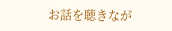お話を聴きなが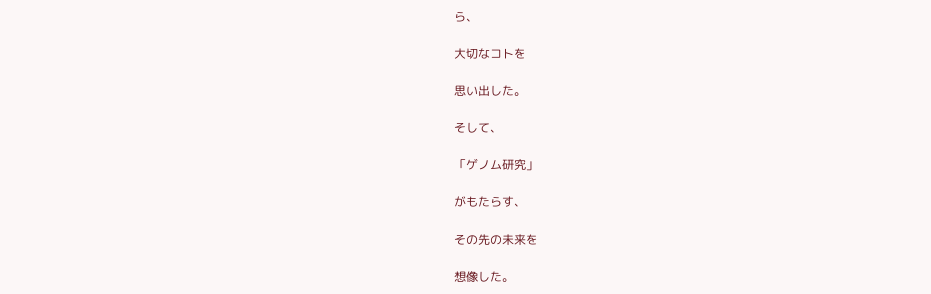ら、

大切なコトを

思い出した。

そして、

「ゲノム研究」

がもたらす、

その先の未来を

想像した。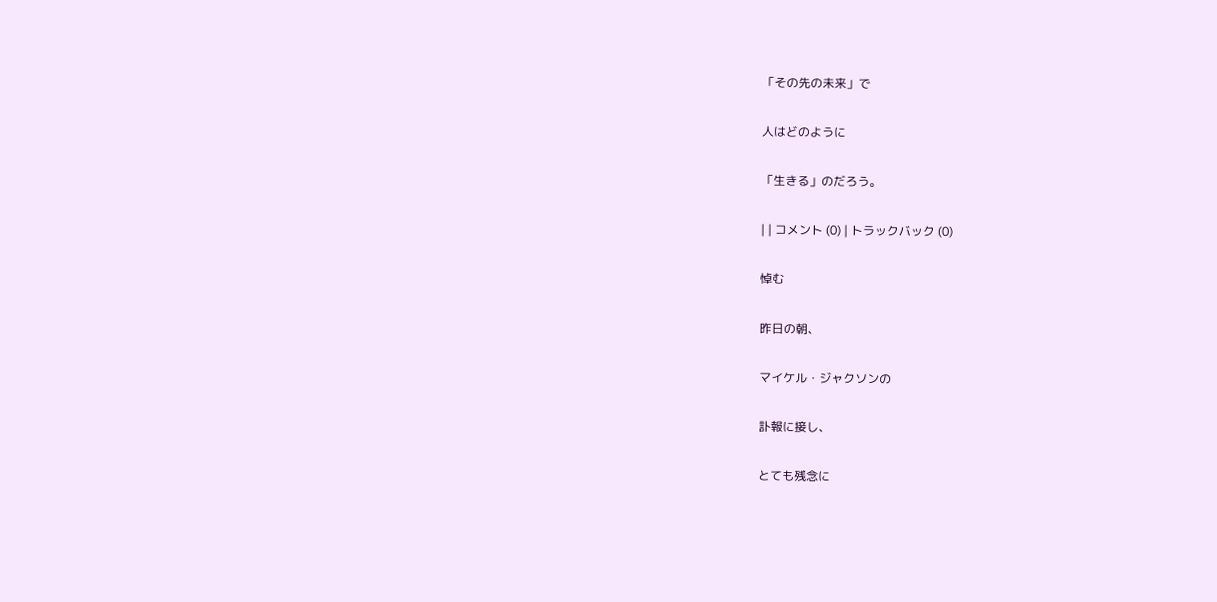「その先の未来」で

人はどのように

「生きる」のだろう。

| | コメント (0) | トラックバック (0)

悼む

昨日の朝、

マイケル・ジャクソンの

訃報に接し、

とても残念に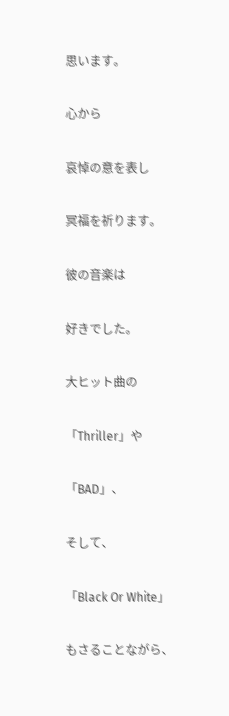思います。

心から

哀悼の意を表し

冥福を祈ります。

彼の音楽は

好きでした。

大ヒット曲の

「Thriller」や

「BAD」、

そして、

「Black Or White」

もさることながら、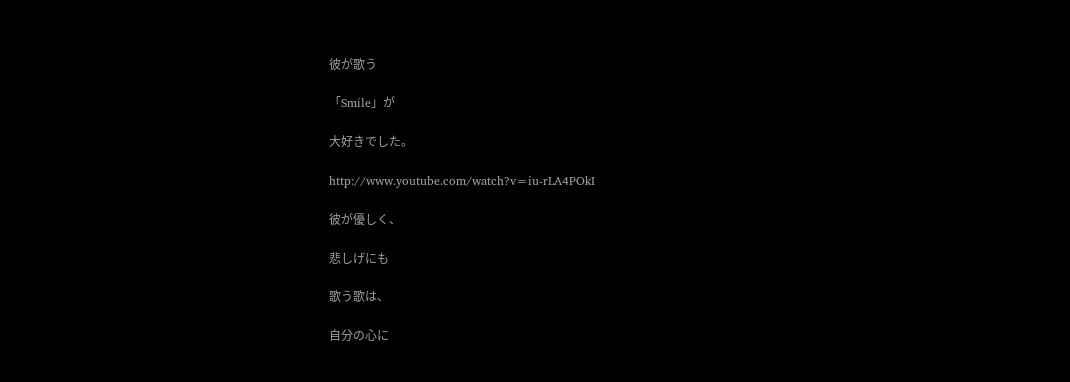彼が歌う

「Smile」が

大好きでした。

http://www.youtube.com/watch?v=iu-rLA4POkI

彼が優しく、

悲しげにも

歌う歌は、

自分の心に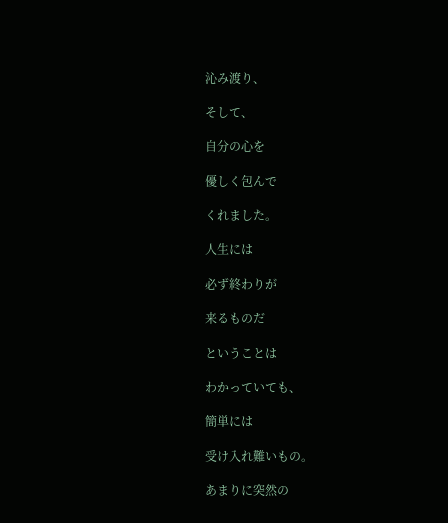沁み渡り、

そして、

自分の心を

優しく包んで

くれました。

人生には

必ず終わりが

来るものだ

ということは

わかっていても、

簡単には

受け入れ難いもの。

あまりに突然の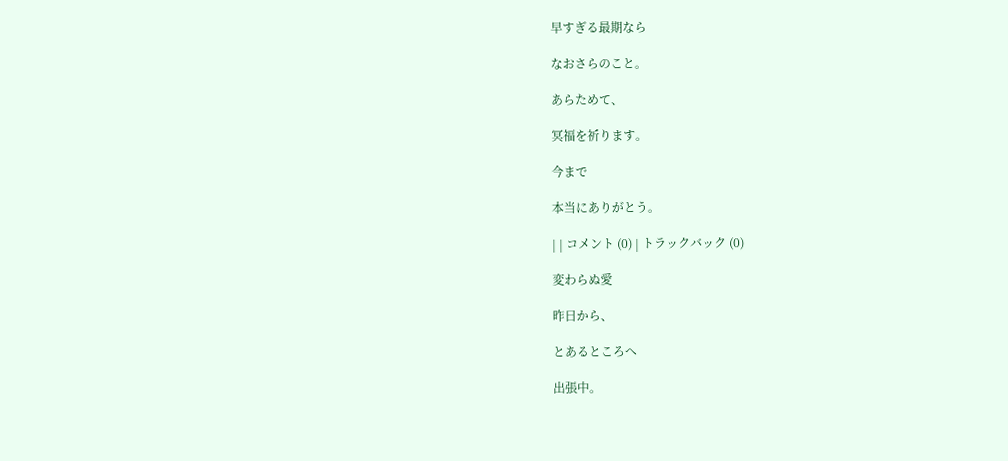早すぎる最期なら

なおさらのこと。

あらためて、

冥福を祈ります。

今まで

本当にありがとう。

| | コメント (0) | トラックバック (0)

変わらぬ愛

昨日から、

とあるところへ

出張中。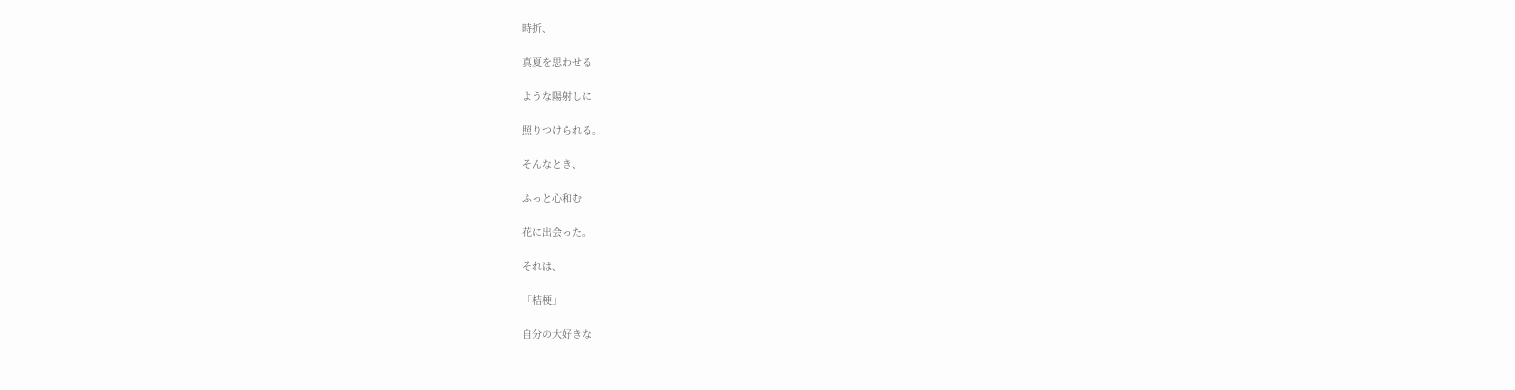時折、

真夏を思わせる

ような陽射しに

照りつけられる。

そんなとき、

ふっと心和む

花に出会った。

それは、

「桔梗」

自分の大好きな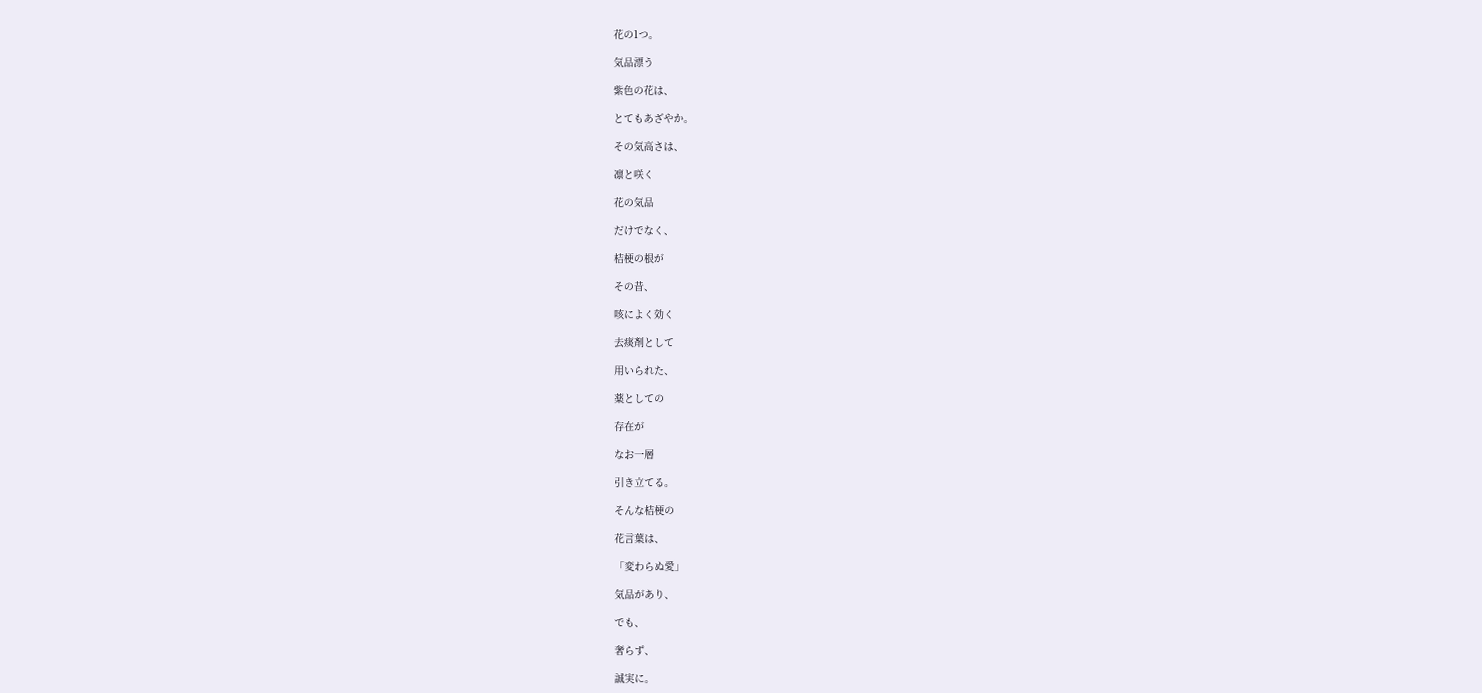花の1つ。

気品漂う

紫色の花は、

とてもあざやか。

その気高さは、

凛と咲く

花の気品

だけでなく、

桔梗の根が

その昔、

咳によく効く

去痰剤として

用いられた、

薬としての

存在が

なお一層

引き立てる。

そんな桔梗の

花言葉は、

「変わらぬ愛」

気品があり、

でも、

奢らず、

誠実に。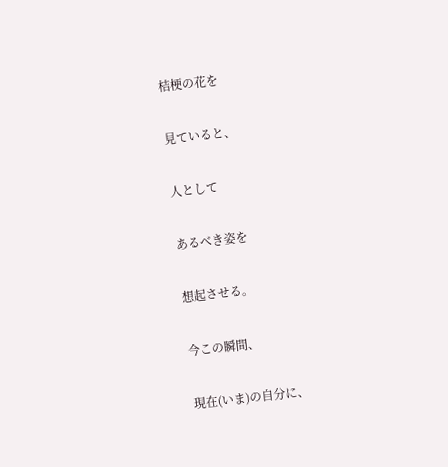桔梗の花を

見ていると、

人として

あるべき姿を

想起させる。

今この瞬間、

現在(いま)の自分に、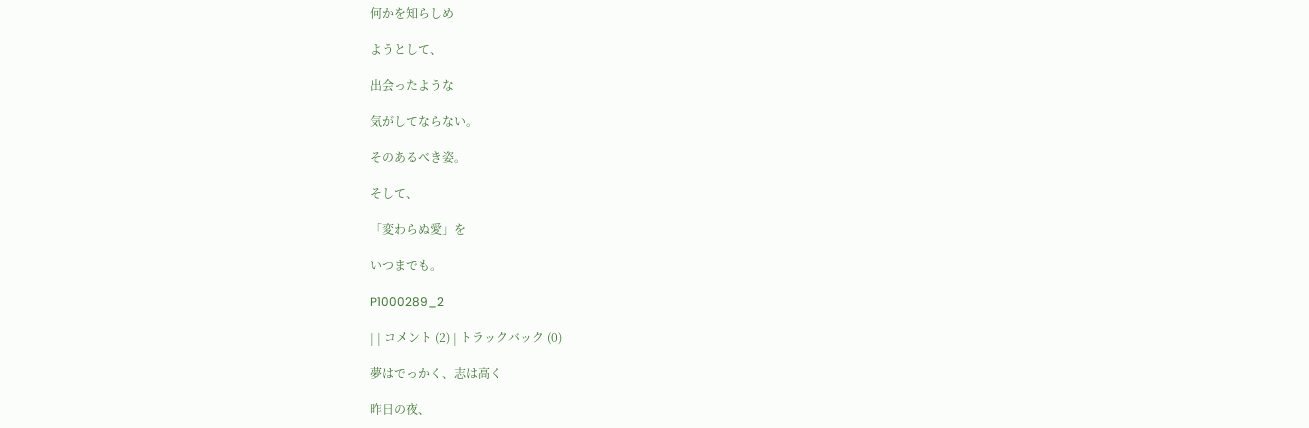何かを知らしめ

ようとして、

出会ったような

気がしてならない。

そのあるべき姿。

そして、

「変わらぬ愛」を

いつまでも。

P1000289_2

| | コメント (2) | トラックバック (0)

夢はでっかく、志は高く

昨日の夜、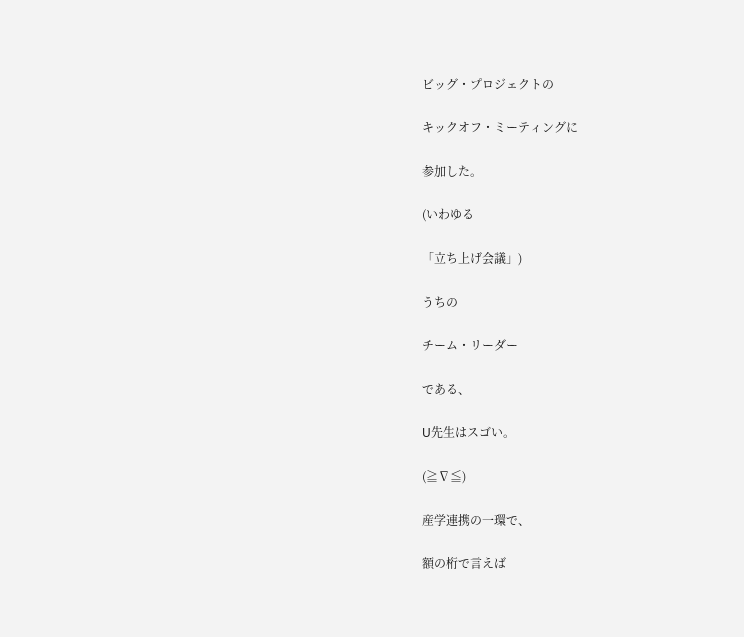ビッグ・プロジェクトの

キックオフ・ミーティングに

参加した。

(いわゆる

「立ち上げ会議」)

うちの

チーム・リーダー

である、

U先生はスゴい。

(≧∇≦)

産学連携の一環で、

額の桁で言えば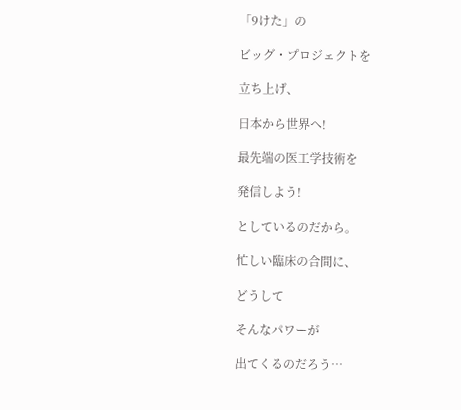「9けた」の

ビッグ・プロジェクトを

立ち上げ、

日本から世界へ!

最先端の医工学技術を

発信しよう!

としているのだから。

忙しい臨床の合間に、

どうして

そんなパワーが

出てくるのだろう…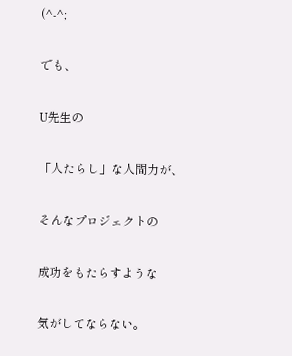(^-^;

でも、

U先生の

「人たらし」な人間力が、

そんなプロジェクトの

成功をもたらすような

気がしてならない。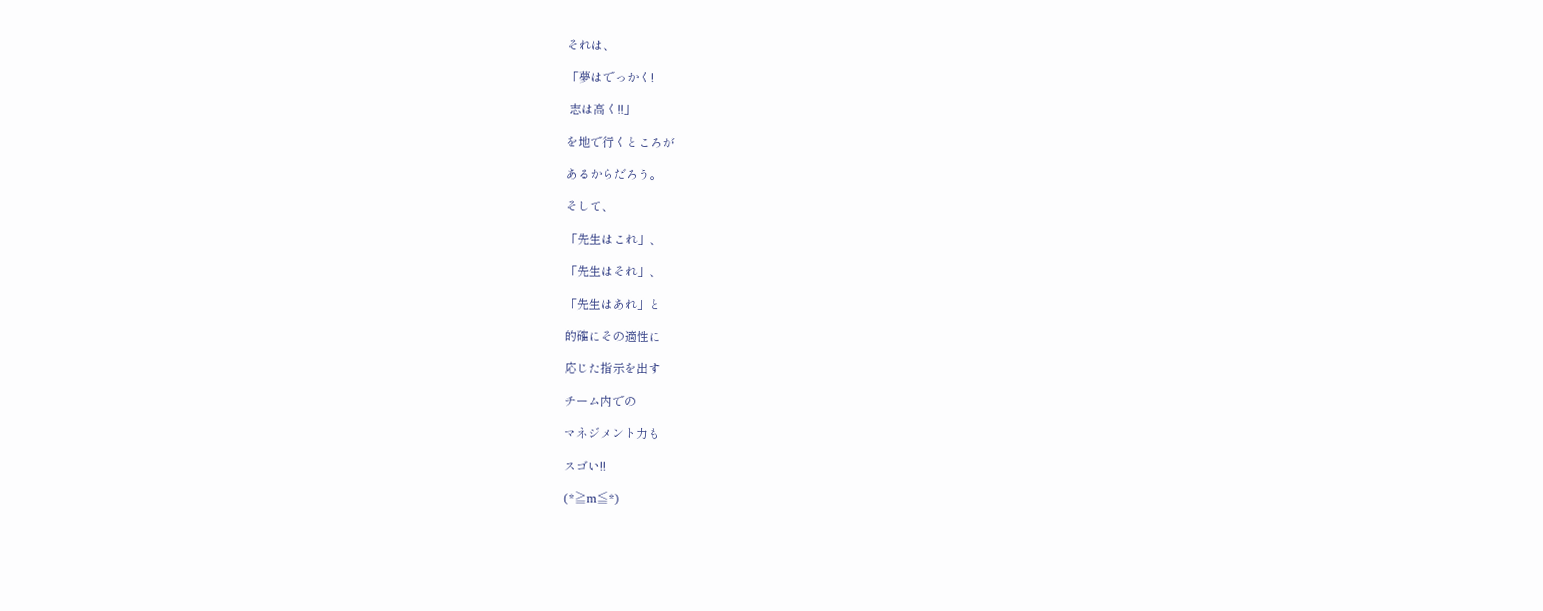それは、

「夢はでっかく!

 志は高く!!」

を地で行くところが

あるからだろう。

そして、

「先生はこれ」、

「先生はそれ」、

「先生はあれ」と

的確にその適性に

応じた指示を出す

チーム内での

マネジメント力も

スゴい!!

(*≧m≦*)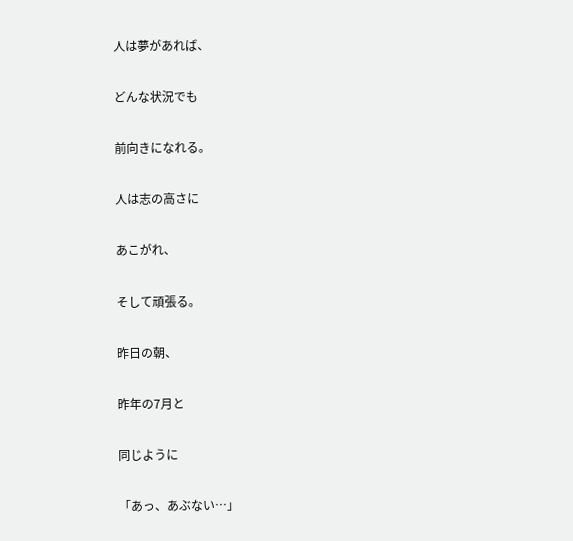人は夢があれば、

どんな状況でも

前向きになれる。

人は志の高さに

あこがれ、

そして頑張る。

昨日の朝、

昨年の7月と

同じように

「あっ、あぶない…」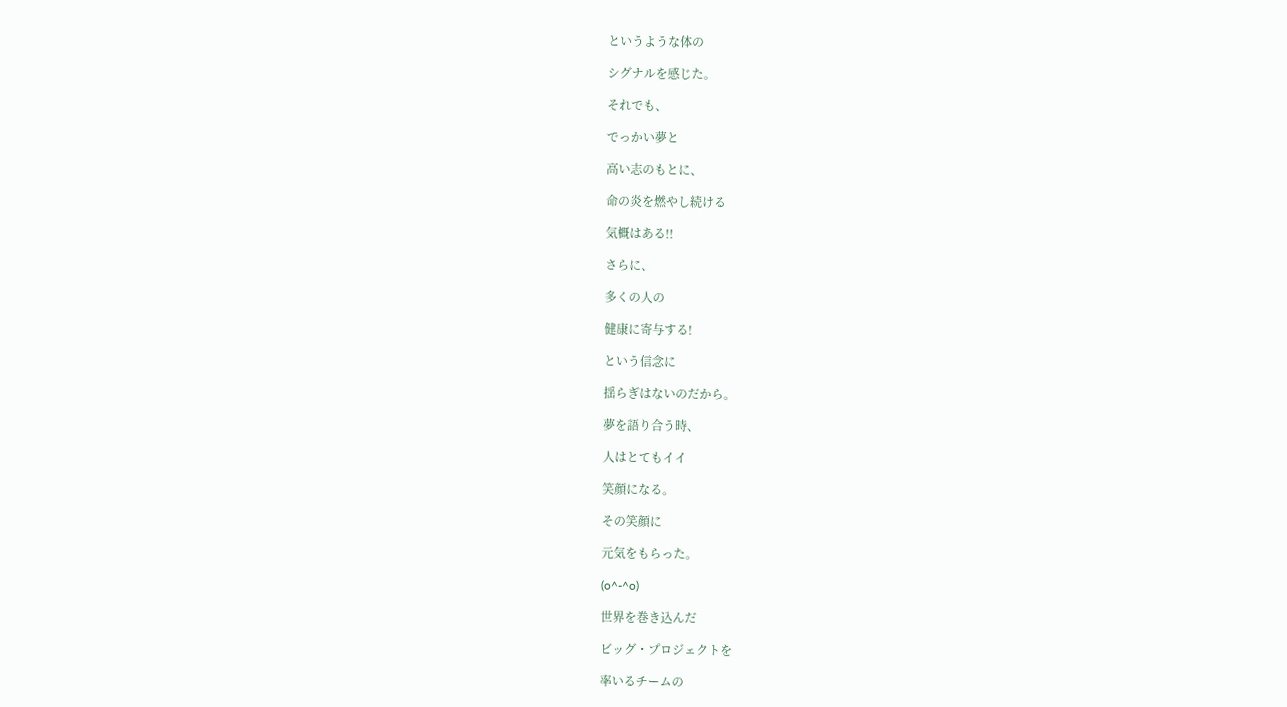というような体の

シグナルを感じた。

それでも、

でっかい夢と

高い志のもとに、

命の炎を燃やし続ける

気概はある!!

さらに、

多くの人の

健康に寄与する!

という信念に

揺らぎはないのだから。

夢を語り合う時、

人はとてもイイ

笑顔になる。

その笑顔に

元気をもらった。

(o^-^o)

世界を巻き込んだ

ビッグ・プロジェクトを

率いるチームの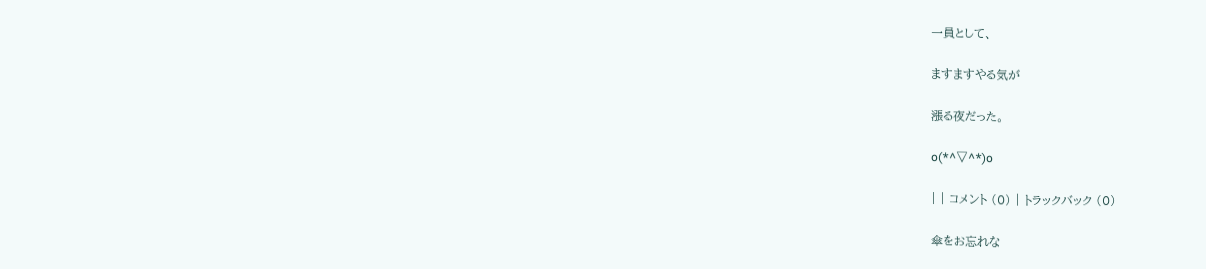一員として、

ますますやる気が

漲る夜だった。

o(*^▽^*)o

| | コメント (0) | トラックバック (0)

傘をお忘れな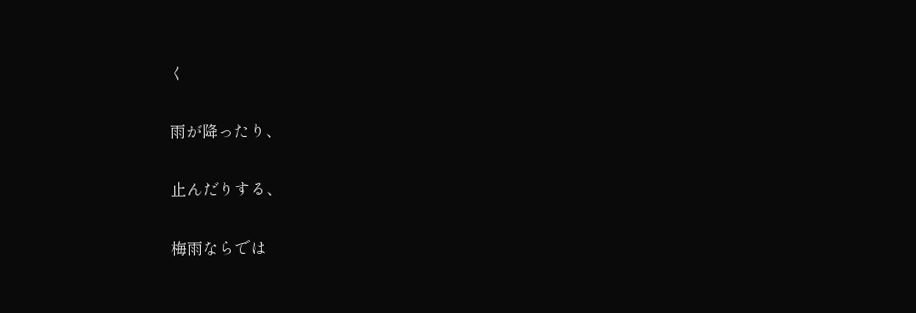く

雨が降ったり、

止んだりする、

梅雨ならでは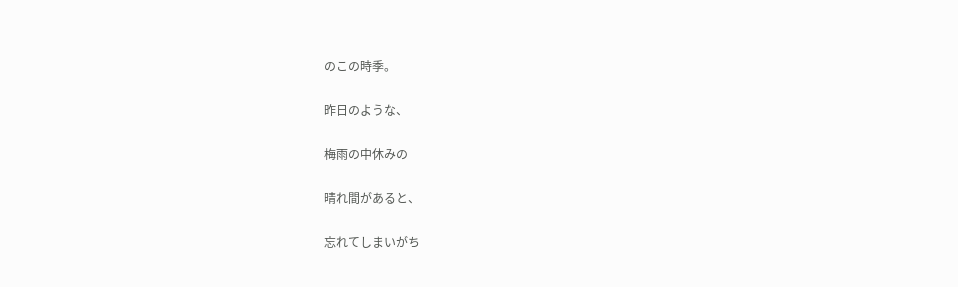のこの時季。

昨日のような、

梅雨の中休みの

晴れ間があると、

忘れてしまいがち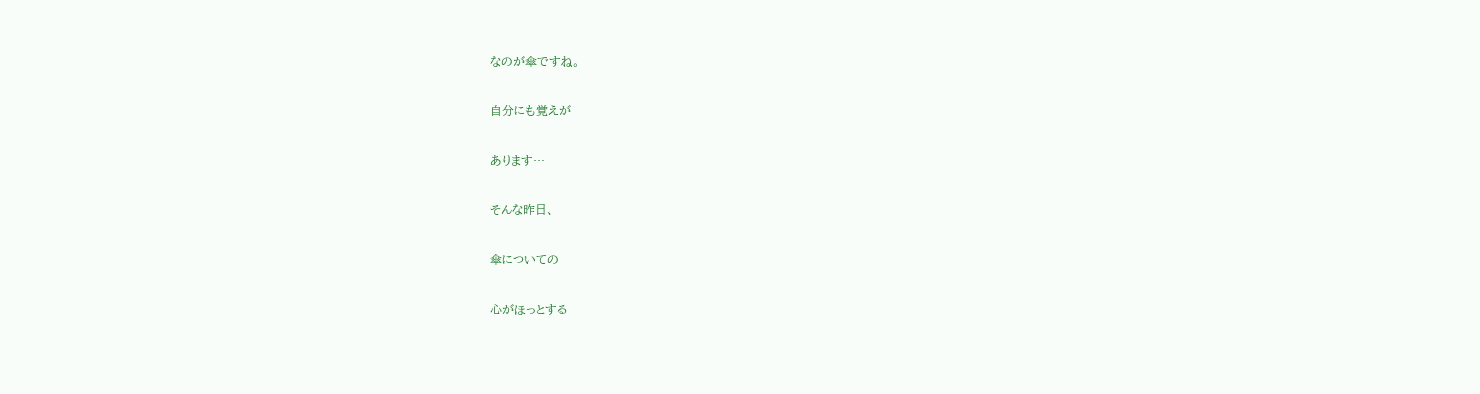なのが傘ですね。

自分にも覚えが

あります…

そんな昨日、

傘についての

心がほっとする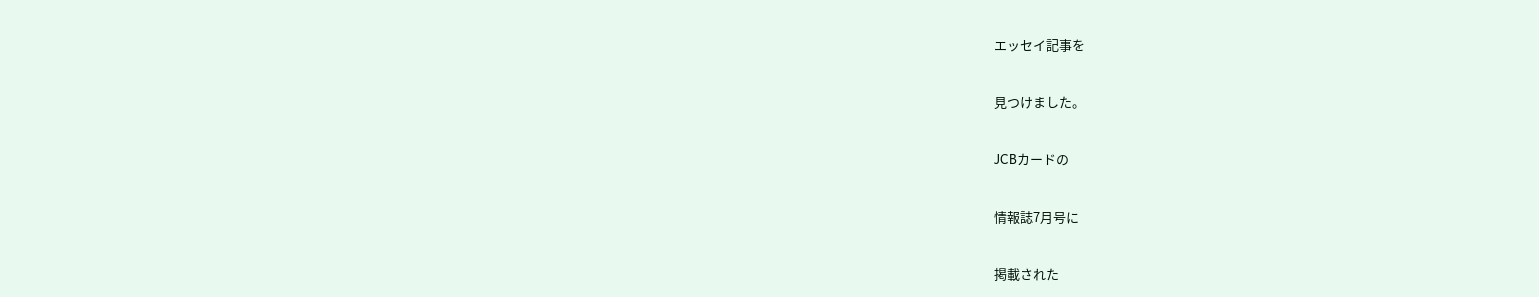エッセイ記事を

見つけました。

JCBカードの

情報誌7月号に

掲載された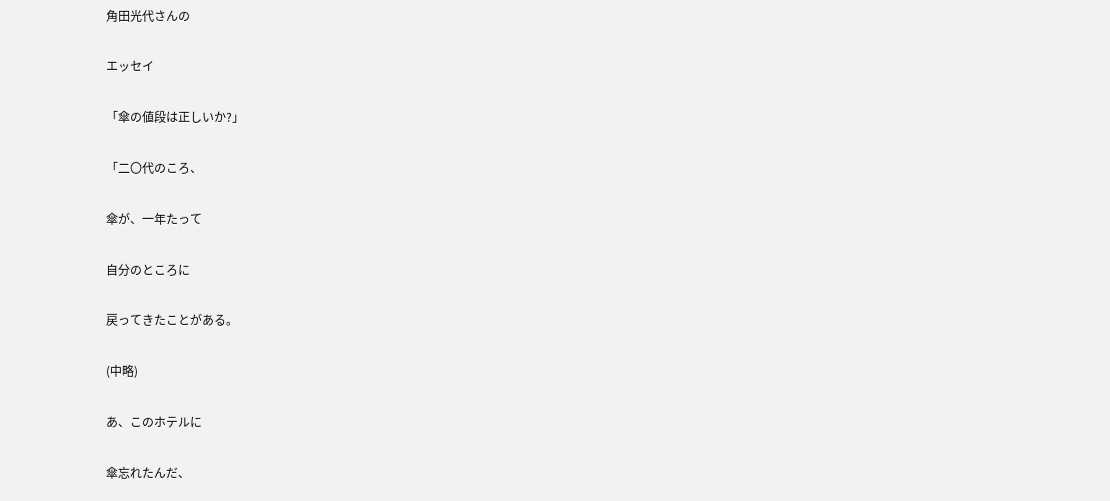角田光代さんの

エッセイ

「傘の値段は正しいか?」

「二〇代のころ、

傘が、一年たって

自分のところに

戻ってきたことがある。

(中略)

あ、このホテルに

傘忘れたんだ、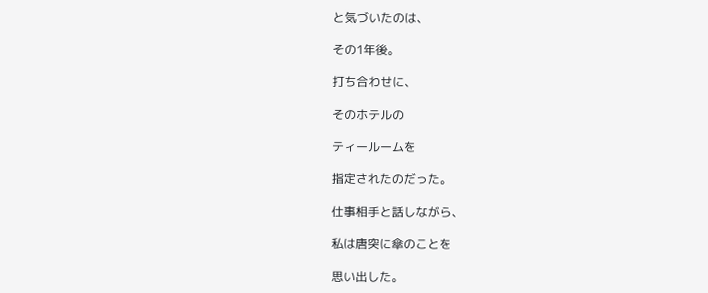と気づいたのは、

その1年後。

打ち合わせに、

そのホテルの

ティールームを

指定されたのだった。

仕事相手と話しながら、

私は唐突に傘のことを

思い出した。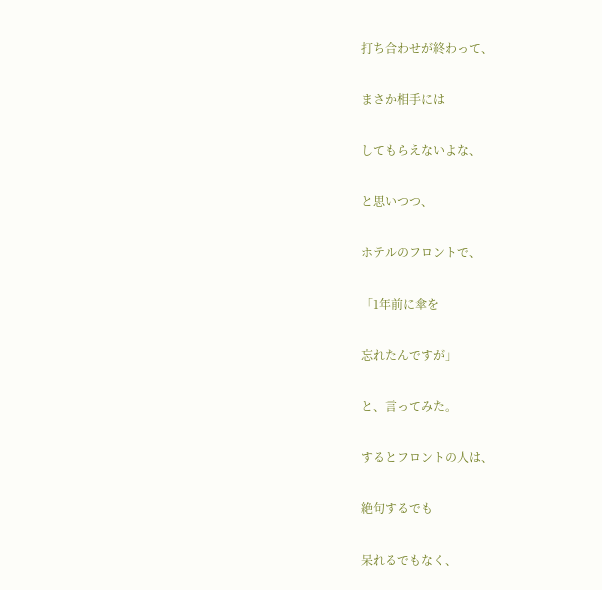打ち合わせが終わって、

まさか相手には

してもらえないよな、

と思いつつ、

ホテルのフロントで、

「1年前に傘を

忘れたんですが」

と、言ってみた。

するとフロントの人は、

絶句するでも

呆れるでもなく、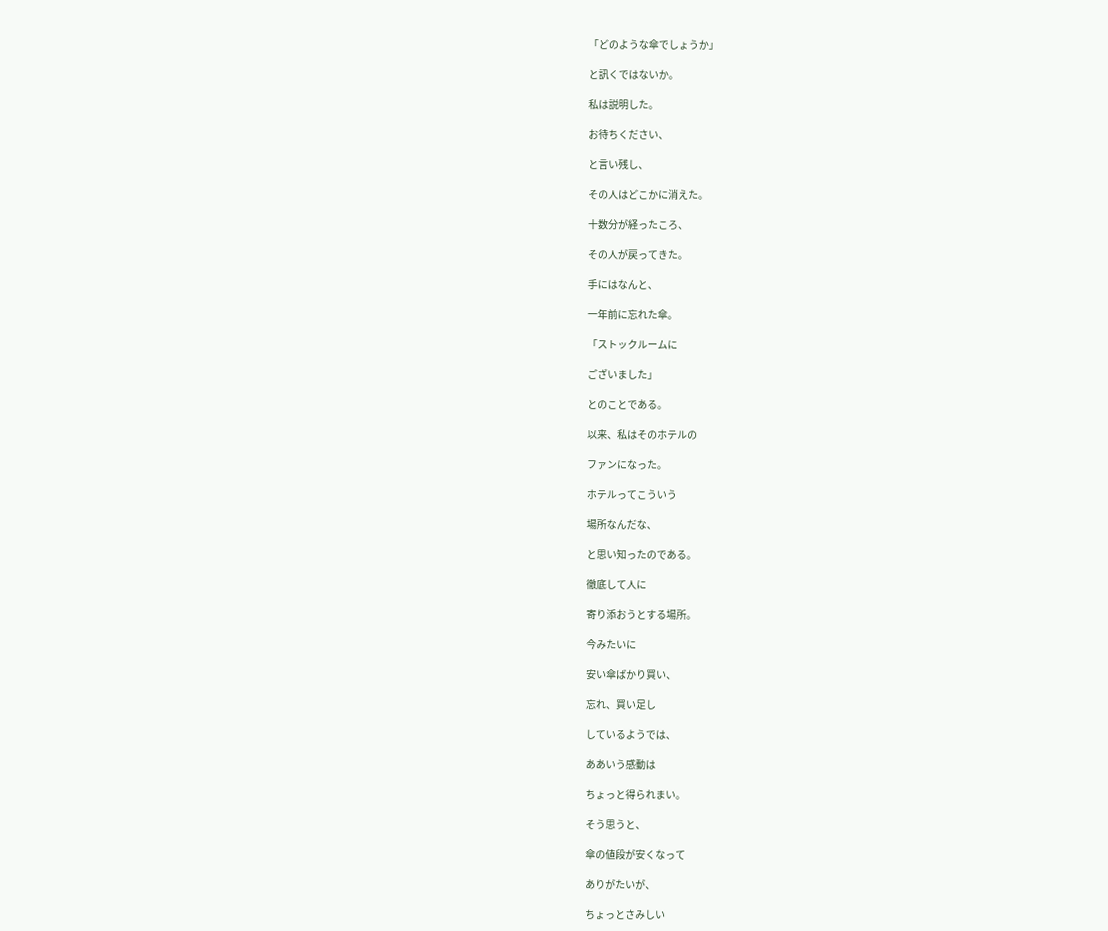「どのような傘でしょうか」

と訊くではないか。

私は説明した。

お待ちください、

と言い残し、

その人はどこかに消えた。

十数分が経ったころ、

その人が戻ってきた。

手にはなんと、

一年前に忘れた傘。

「ストックルームに

ございました」

とのことである。

以来、私はそのホテルの

ファンになった。

ホテルってこういう

場所なんだな、

と思い知ったのである。

徹底して人に

寄り添おうとする場所。

今みたいに

安い傘ばかり買い、

忘れ、買い足し

しているようでは、

ああいう感動は

ちょっと得られまい。

そう思うと、

傘の値段が安くなって

ありがたいが、

ちょっとさみしい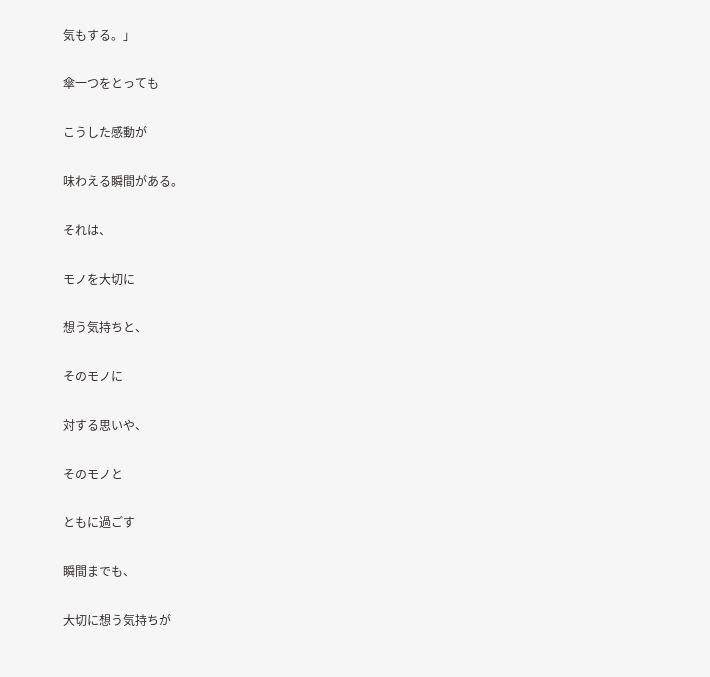気もする。」

傘一つをとっても

こうした感動が

味わえる瞬間がある。

それは、

モノを大切に

想う気持ちと、

そのモノに

対する思いや、

そのモノと

ともに過ごす

瞬間までも、

大切に想う気持ちが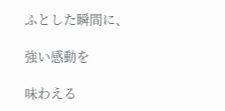ふとした瞬間に、

強い感動を

味わえる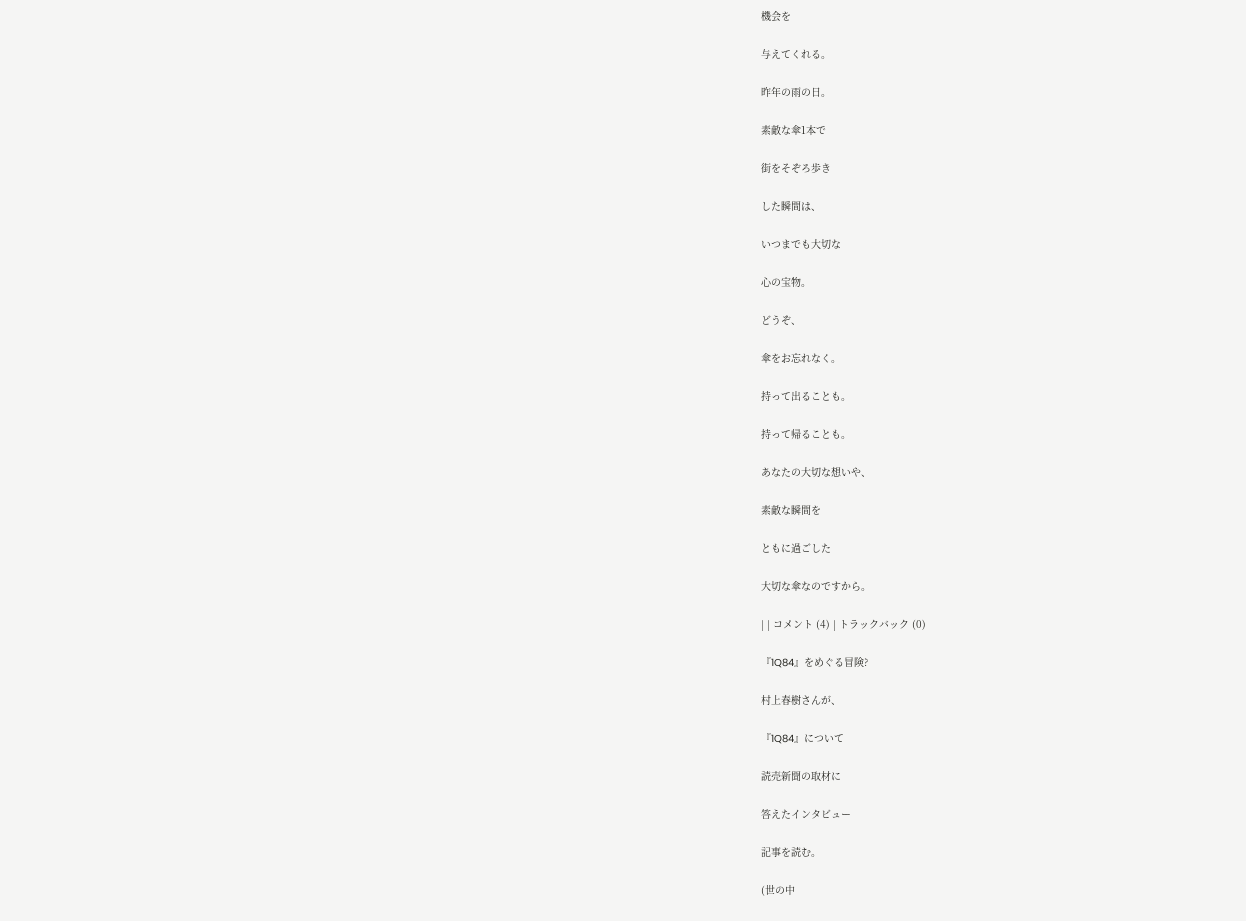機会を

与えてくれる。

昨年の雨の日。

素敵な傘1本で

街をそぞろ歩き

した瞬間は、

いつまでも大切な

心の宝物。

どうぞ、

傘をお忘れなく。

持って出ることも。

持って帰ることも。

あなたの大切な想いや、

素敵な瞬間を

ともに過ごした

大切な傘なのですから。

| | コメント (4) | トラックバック (0)

『1Q84』をめぐる冒険?

村上春樹さんが、

『1Q84』について

読売新聞の取材に

答えたインタビュー

記事を読む。

(世の中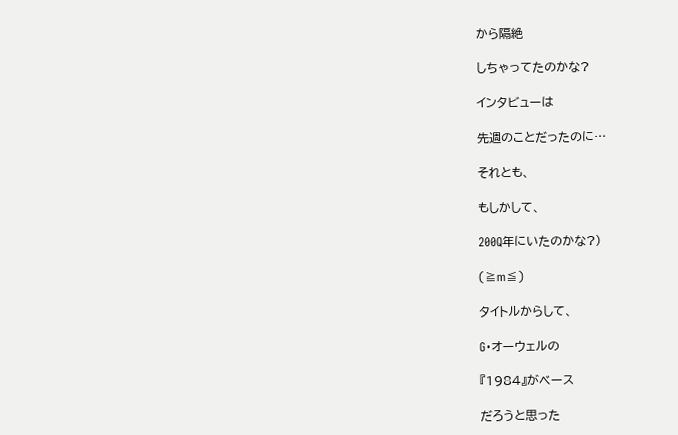から隔絶

しちゃってたのかな?

インタビューは

先週のことだったのに…

それとも、

もしかして、

200Q年にいたのかな?)

(≧m≦)

タイトルからして、

G・オーウェルの

『1984』がベース

だろうと思った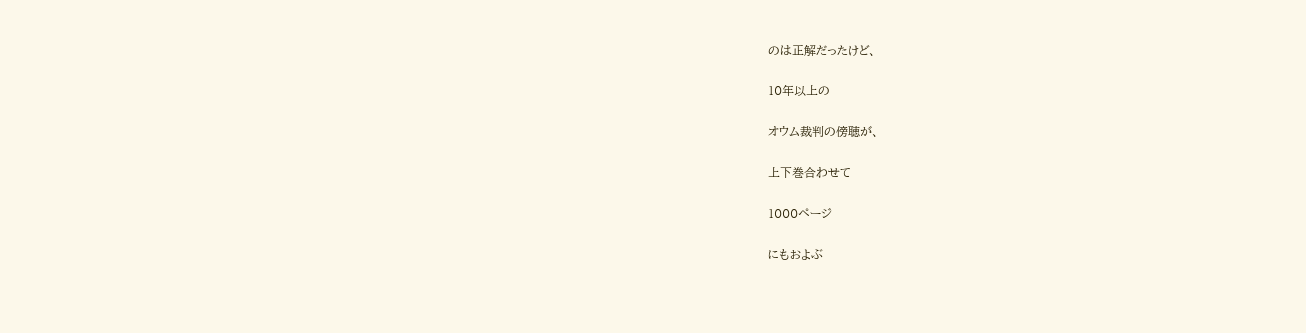のは正解だったけど、

10年以上の

オウム裁判の傍聴が、

上下巻合わせて

1000ページ

にもおよぶ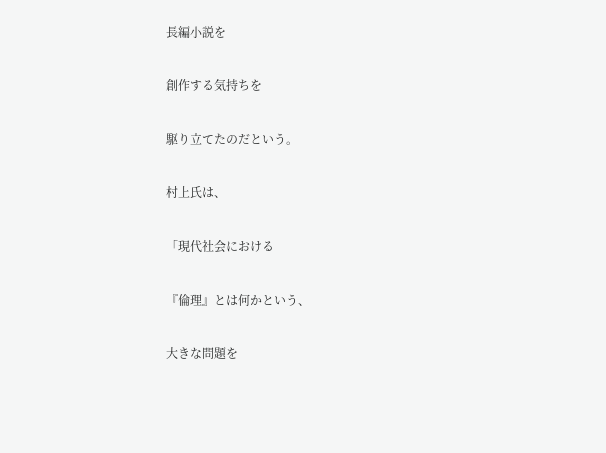長編小説を

創作する気持ちを

駆り立てたのだという。

村上氏は、

「現代社会における

『倫理』とは何かという、

大きな問題を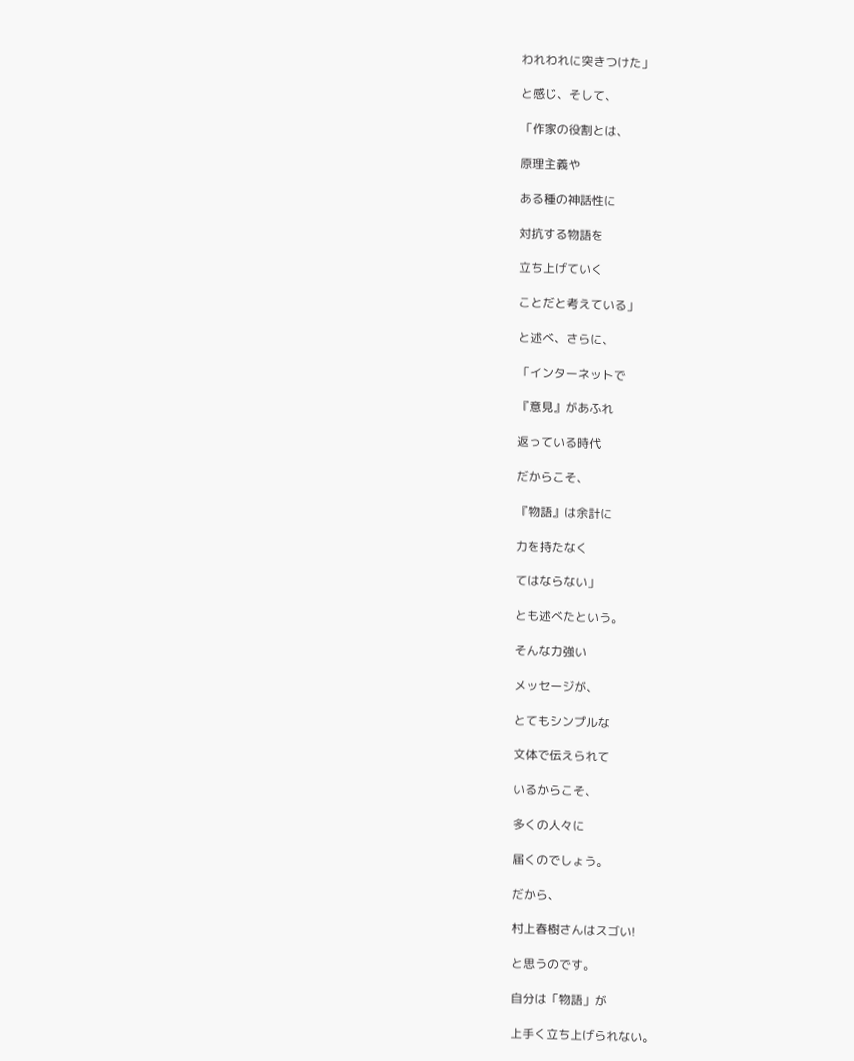われわれに突きつけた」

と感じ、そして、

「作家の役割とは、

原理主義や

ある種の神話性に

対抗する物語を

立ち上げていく

ことだと考えている」

と述べ、さらに、

「インターネットで

『意見』があふれ

返っている時代

だからこそ、

『物語』は余計に

力を持たなく

てはならない」

とも述べたという。

そんな力強い

メッセージが、

とてもシンプルな

文体で伝えられて

いるからこそ、

多くの人々に

届くのでしょう。

だから、

村上春樹さんはスゴい!

と思うのです。

自分は「物語」が

上手く立ち上げられない。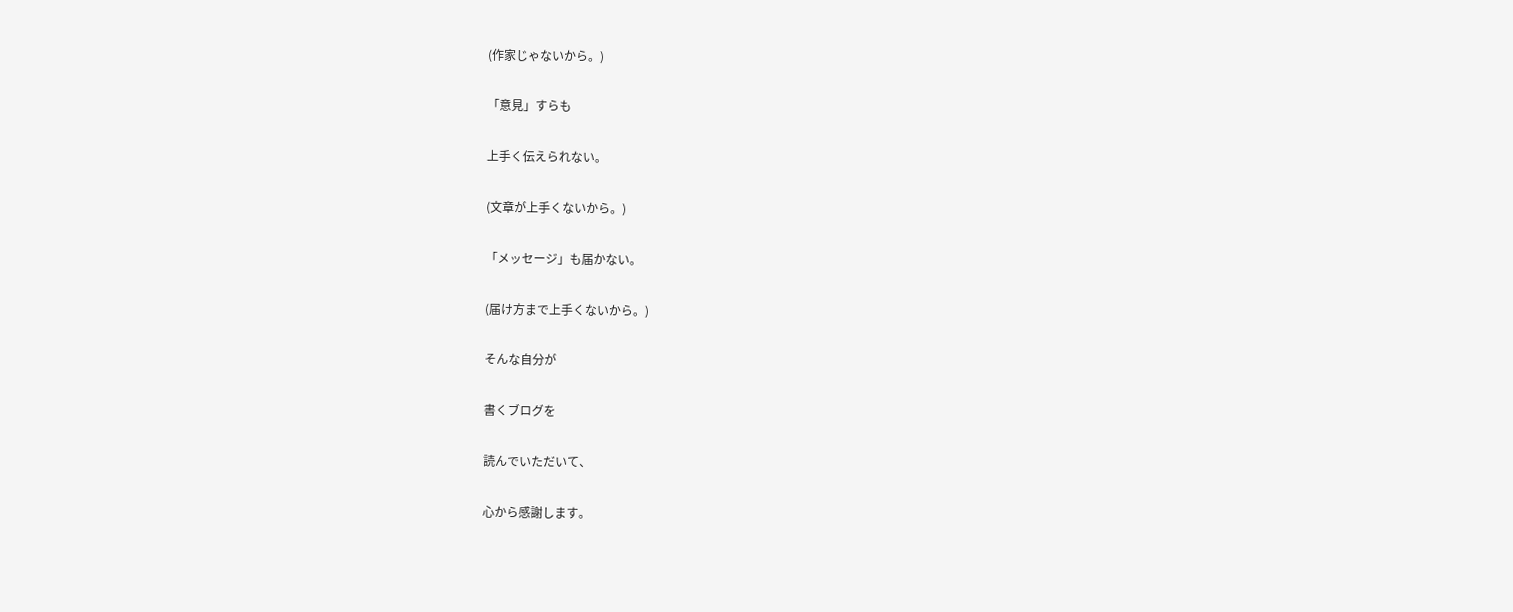(作家じゃないから。)

「意見」すらも

上手く伝えられない。

(文章が上手くないから。)

「メッセージ」も届かない。

(届け方まで上手くないから。)

そんな自分が

書くブログを

読んでいただいて、

心から感謝します。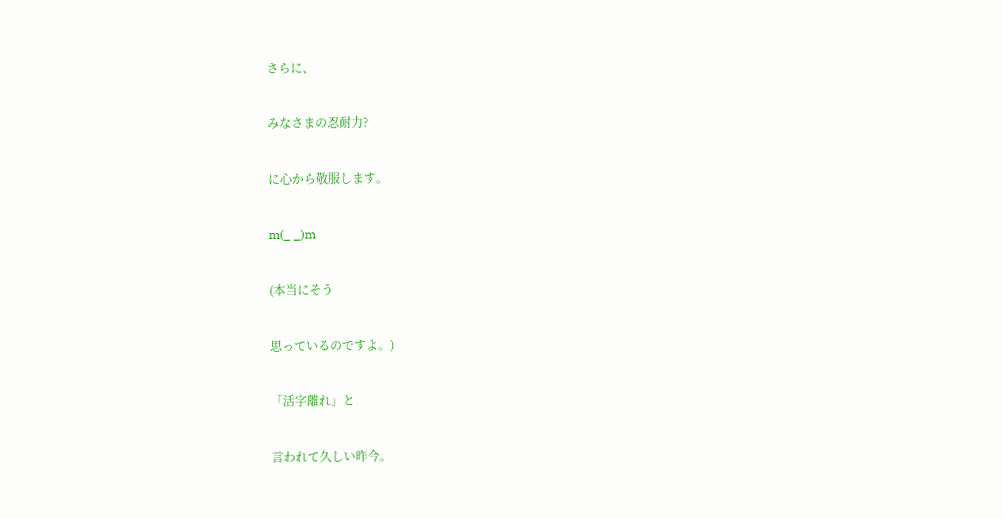さらに、

みなさまの忍耐力?

に心から敬服します。

m(_ _)m

(本当にそう

思っているのですよ。)

「活字離れ」と

言われて久しい昨今。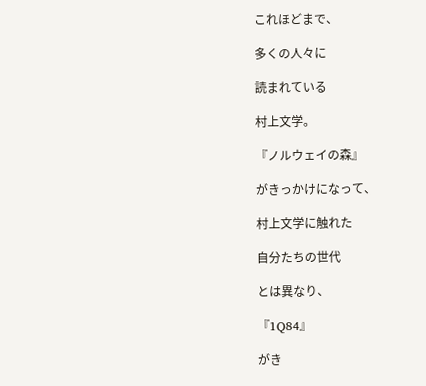これほどまで、

多くの人々に

読まれている

村上文学。

『ノルウェイの森』

がきっかけになって、

村上文学に触れた

自分たちの世代

とは異なり、

『1Q84』

がき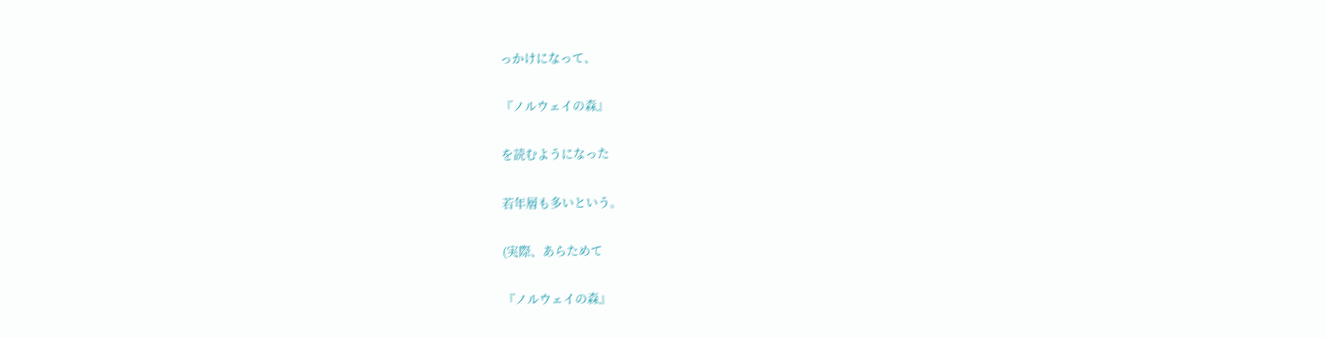っかけになって、

『ノルウェイの森』

を読むようになった

若年層も多いという。

(実際、あらためて

『ノルウェイの森』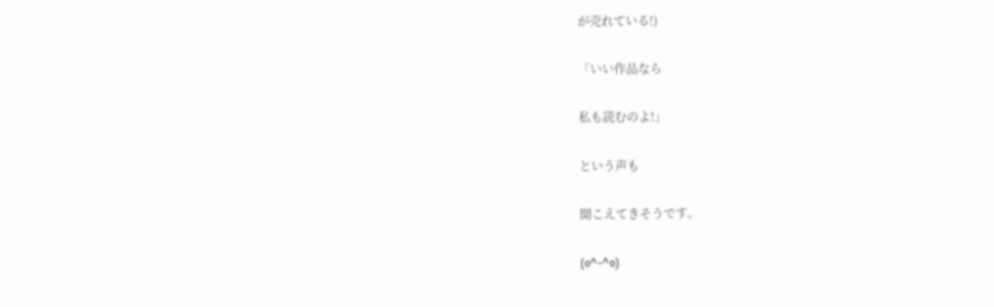が売れている!)

「いい作品なら

私も読むのよ!」

という声も

聞こえてきそうです。

(o^-^o)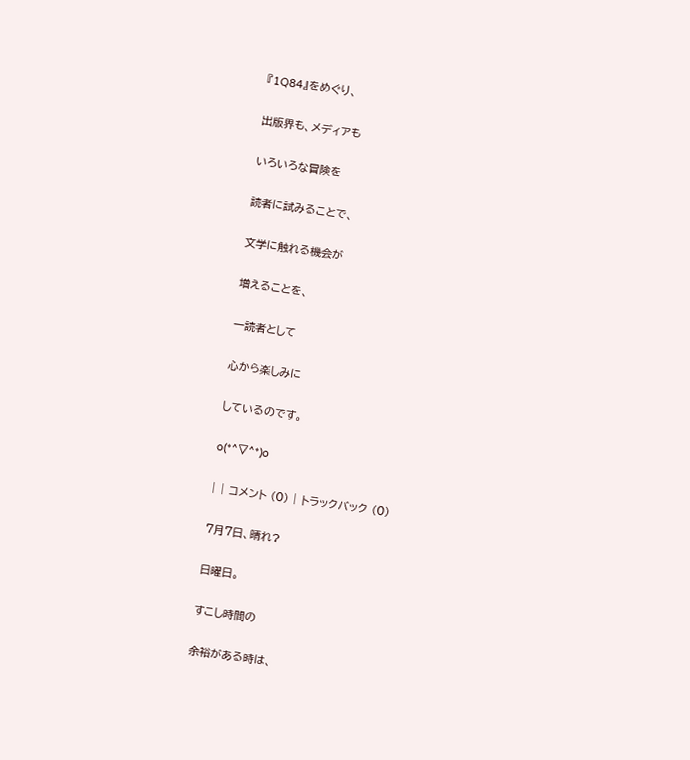『1Q84』をめぐり、

出版界も、メディアも

いろいろな冒険を

読者に試みることで、

文学に触れる機会が

増えることを、

一読者として

心から楽しみに

しているのです。

o(*^▽^*)o

| | コメント (0) | トラックバック (0)

7月7日、晴れ?

日曜日。

すこし時間の

余裕がある時は、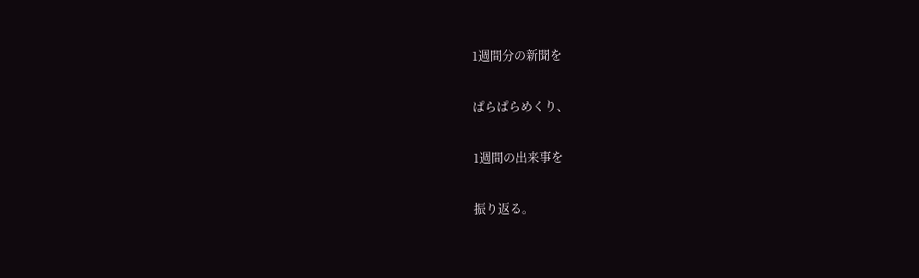1週間分の新聞を

ぱらぱらめくり、

1週間の出来事を

振り返る。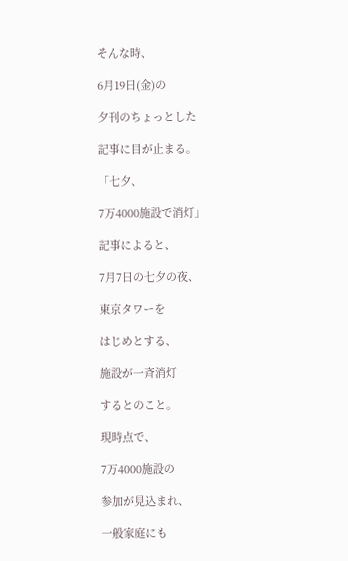そんな時、

6月19日(金)の

夕刊のちょっとした

記事に目が止まる。

「七夕、

7万4000施設で消灯」

記事によると、

7月7日の七夕の夜、

東京タワーを

はじめとする、

施設が一斉消灯

するとのこと。

現時点で、

7万4000施設の

参加が見込まれ、

一般家庭にも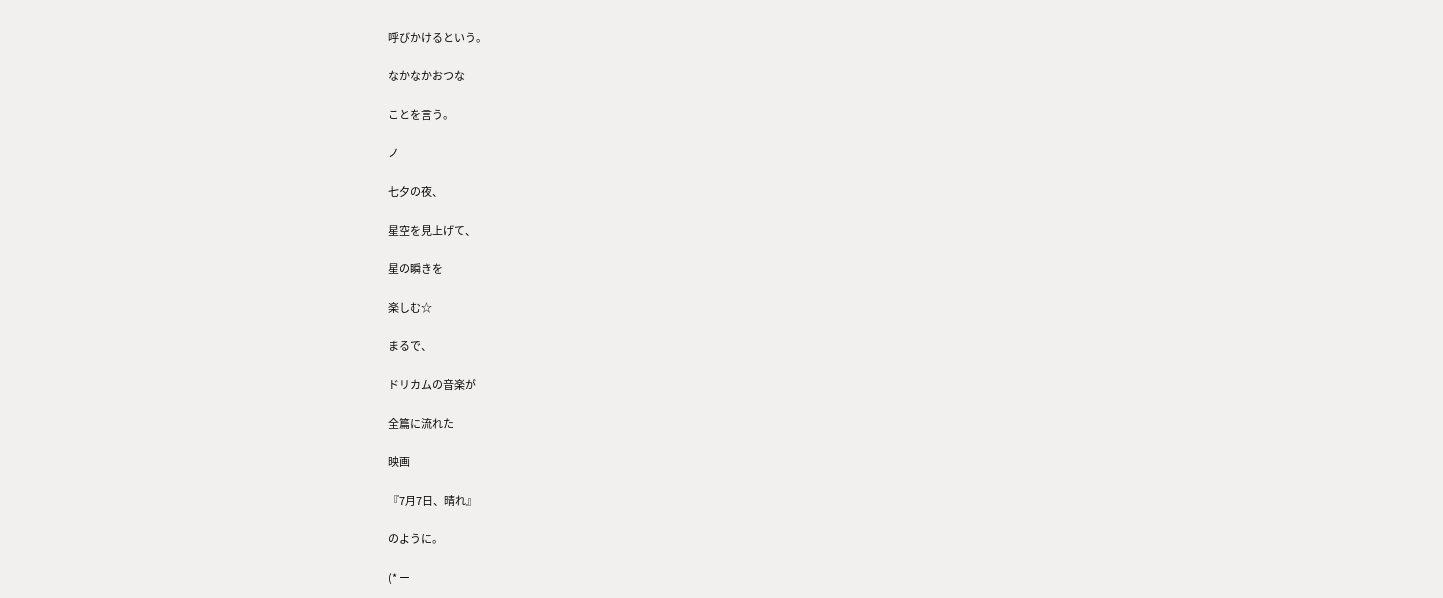呼びかけるという。

なかなかおつな

ことを言う。

ノ

七夕の夜、

星空を見上げて、

星の瞬きを

楽しむ☆

まるで、

ドリカムの音楽が

全篇に流れた

映画

『7月7日、晴れ』

のように。

(* ー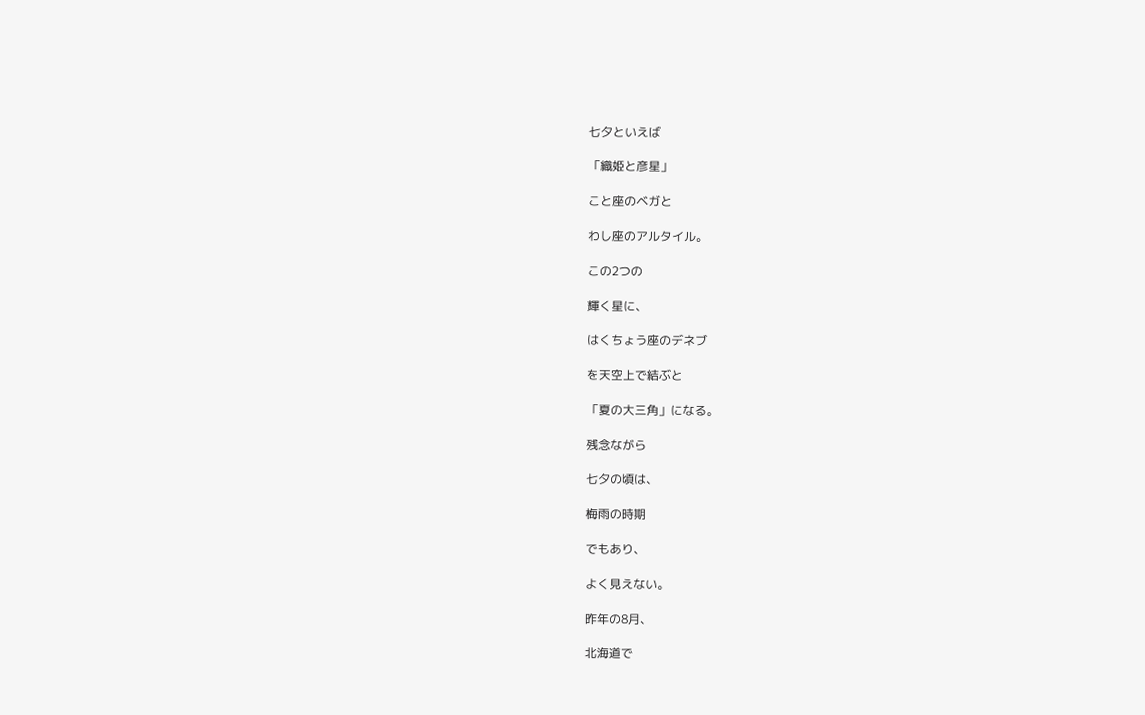七夕といえば

「織姫と彦星」

こと座のベガと

わし座のアルタイル。

この2つの

輝く星に、

はくちょう座のデネブ

を天空上で結ぶと

「夏の大三角」になる。

残念ながら

七夕の頃は、

梅雨の時期

でもあり、

よく見えない。

昨年の8月、

北海道で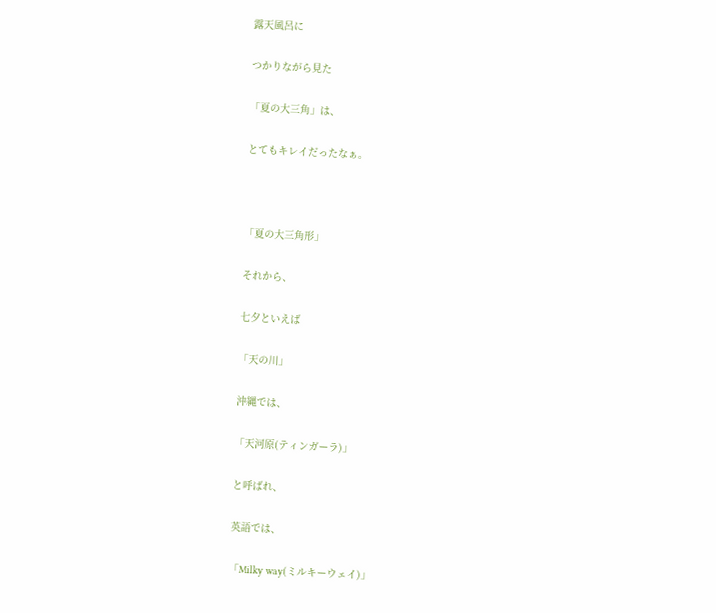露天風呂に

つかりながら見た

「夏の大三角」は、

とてもキレイだったなぁ。



「夏の大三角形」

それから、

七夕といえば

「天の川」

沖縄では、

「天河原(ティンガーラ)」

と呼ばれ、

英語では、

「Milky way(ミルキーウェイ)」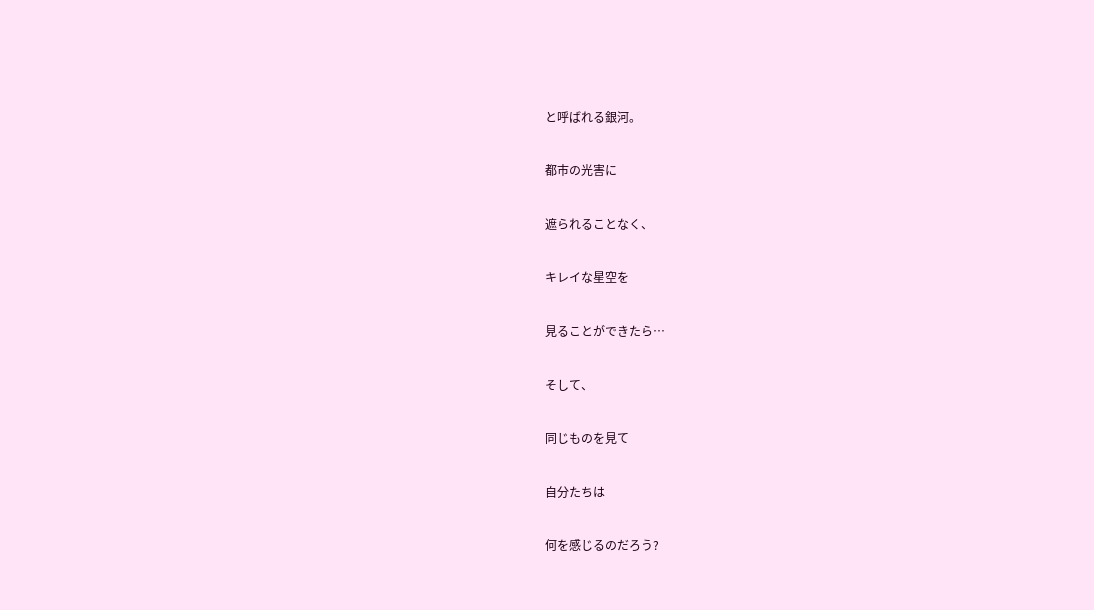と呼ばれる銀河。

都市の光害に

遮られることなく、

キレイな星空を

見ることができたら…

そして、

同じものを見て

自分たちは

何を感じるのだろう?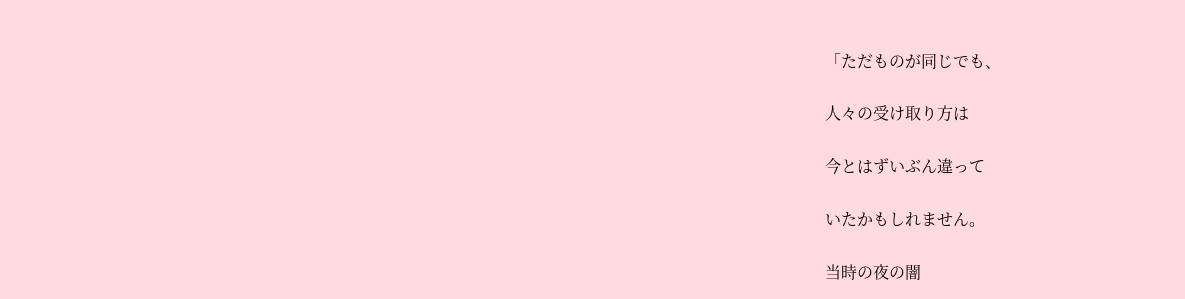「ただものが同じでも、

人々の受け取り方は

今とはずいぶん違って

いたかもしれません。

当時の夜の闇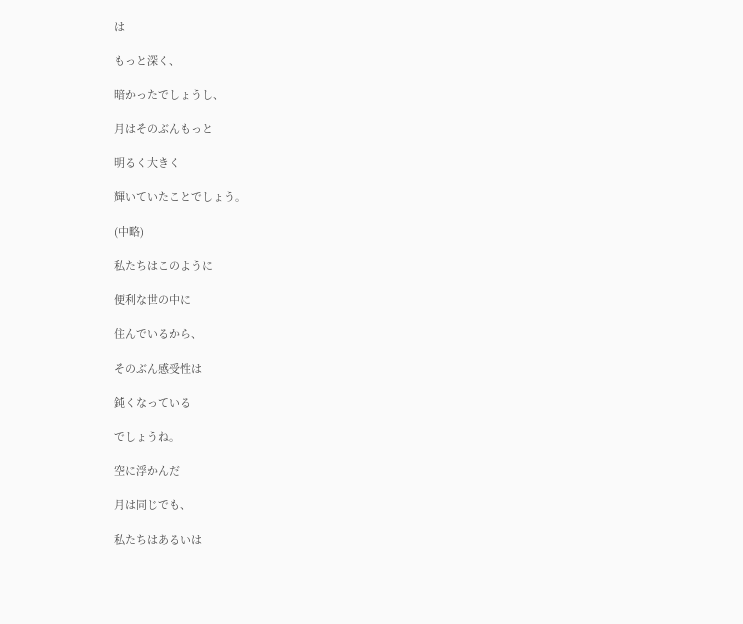は

もっと深く、

暗かったでしょうし、

月はそのぶんもっと

明るく大きく

輝いていたことでしょう。

(中略)

私たちはこのように

便利な世の中に

住んでいるから、

そのぶん感受性は

鈍くなっている

でしょうね。

空に浮かんだ

月は同じでも、

私たちはあるいは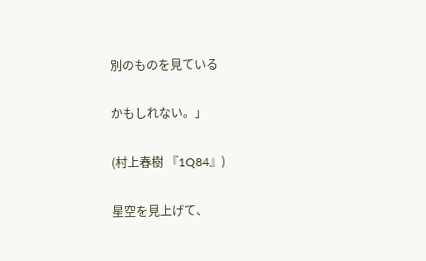別のものを見ている

かもしれない。」

(村上春樹 『1Q84』)

星空を見上げて、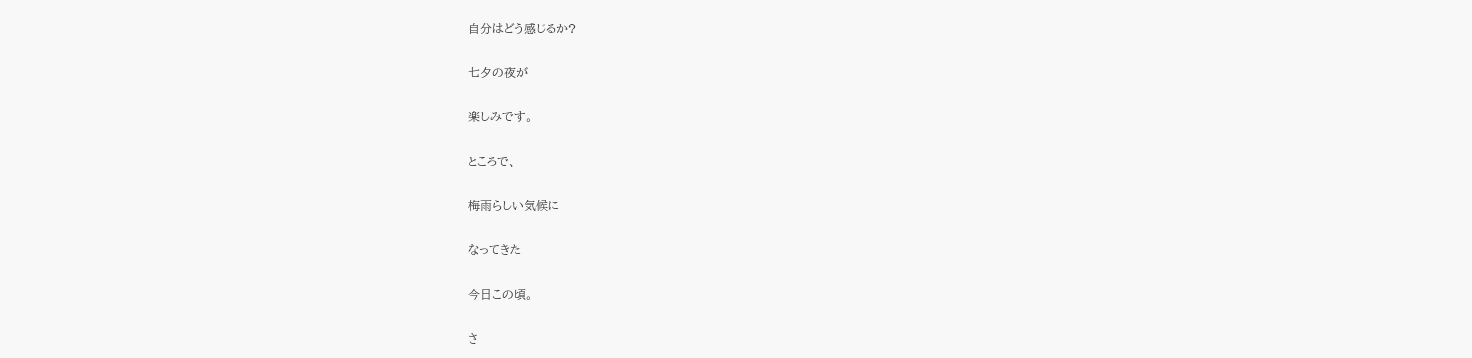自分はどう感じるか?

七夕の夜が

楽しみです。

ところで、

梅雨らしい気候に

なってきた

今日この頃。

さ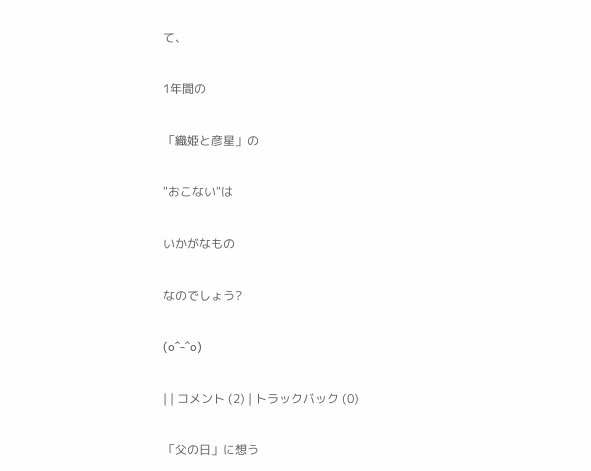て、

1年間の

「織姫と彦星」の

"おこない"は

いかがなもの

なのでしょう?

(o^-^o)

| | コメント (2) | トラックバック (0)

「父の日」に想う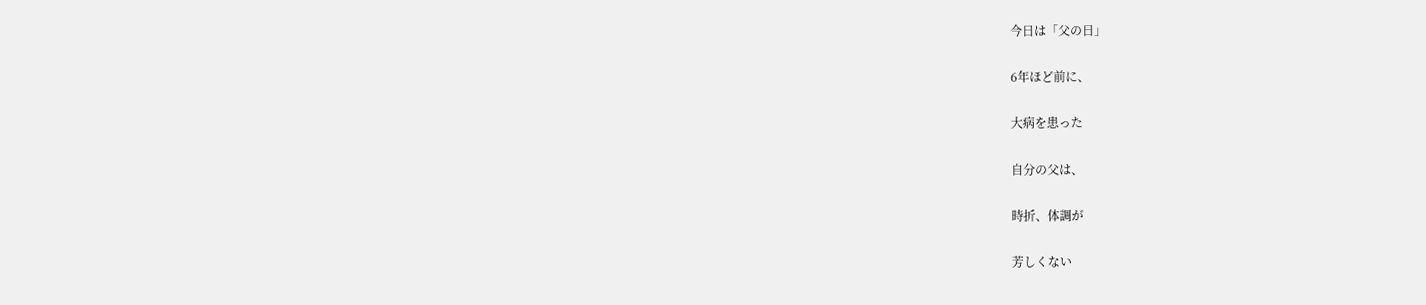今日は「父の日」

6年ほど前に、

大病を患った

自分の父は、

時折、体調が

芳しくない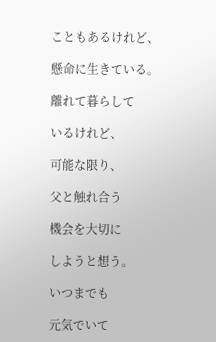こともあるけれど、

懸命に生きている。

離れて暮らして

いるけれど、

可能な限り、

父と触れ合う

機会を大切に

しようと想う。

いつまでも

元気でいて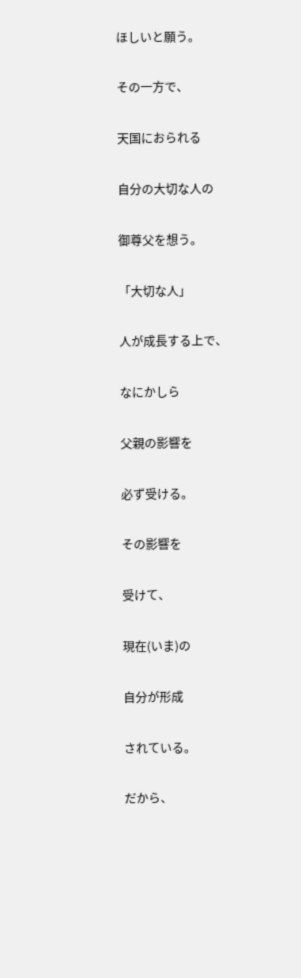ほしいと願う。

その一方で、

天国におられる

自分の大切な人の

御尊父を想う。

「大切な人」

人が成長する上で、

なにかしら

父親の影響を

必ず受ける。

その影響を

受けて、

現在(いま)の

自分が形成

されている。

だから、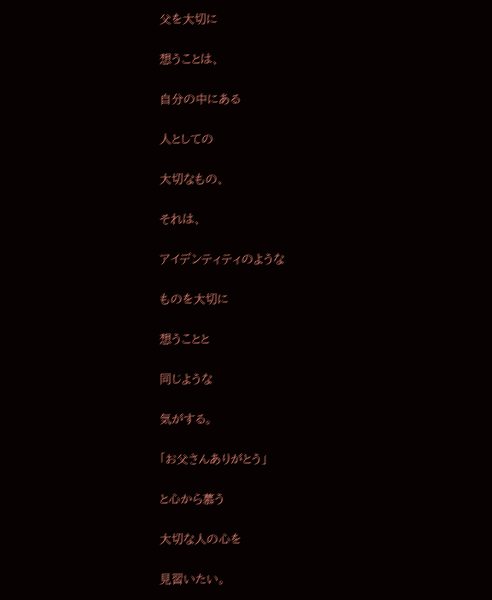父を大切に

想うことは、

自分の中にある

人としての

大切なもの、

それは、

アイデンティティのような

ものを大切に

想うことと

同じような

気がする。

「お父さんありがとう」

と心から慕う

大切な人の心を

見習いたい。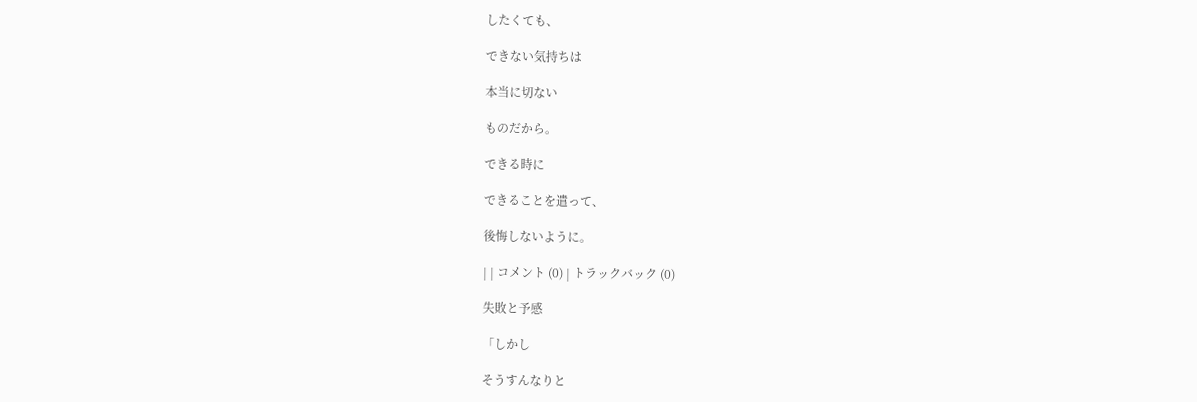したくても、

できない気持ちは

本当に切ない

ものだから。

できる時に

できることを遣って、

後悔しないように。

| | コメント (0) | トラックバック (0)

失敗と予感

「しかし

そうすんなりと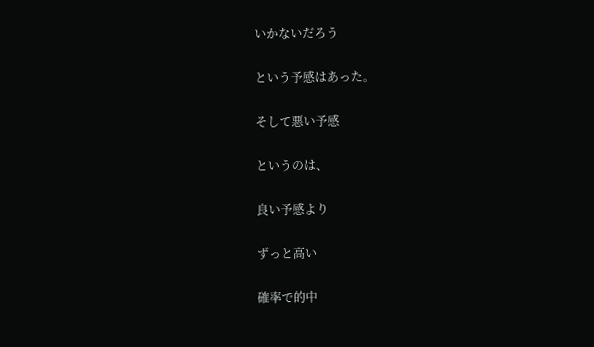いかないだろう

という予感はあった。

そして悪い予感

というのは、

良い予感より

ずっと高い

確率で的中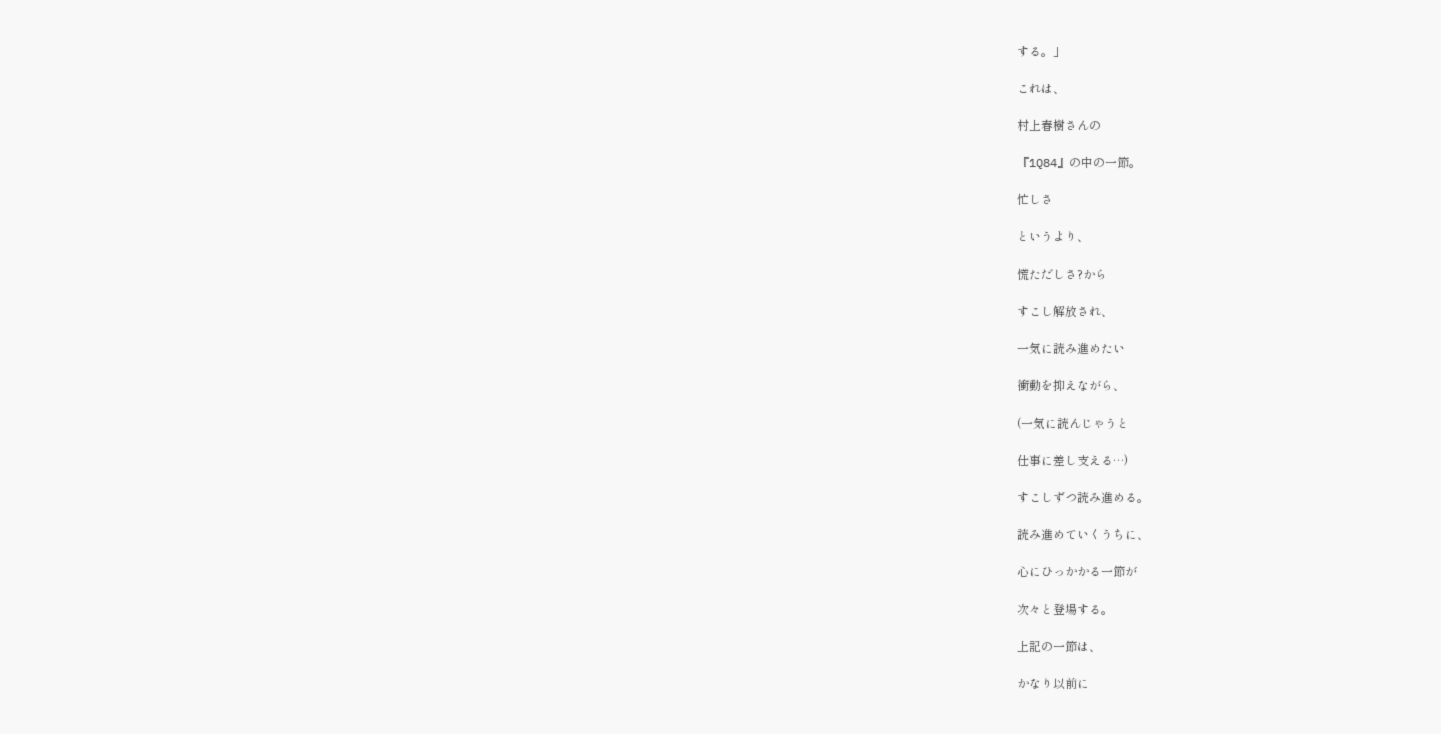する。」

これは、

村上春樹さんの

『1Q84』の中の一節。

忙しさ

というより、

慌ただしさ?から

すこし解放され、

一気に読み進めたい

衝動を抑えながら、

(一気に読んじゃうと

仕事に差し支える…)

すこしずつ読み進める。

読み進めていくうちに、

心にひっかかる一節が

次々と登場する。

上記の一節は、

かなり以前に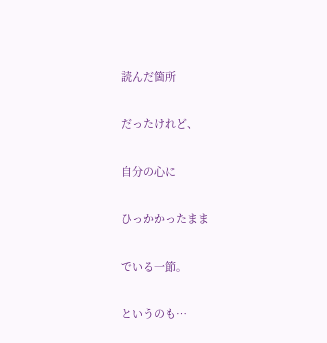読んだ箇所

だったけれど、

自分の心に

ひっかかったまま

でいる一節。

というのも…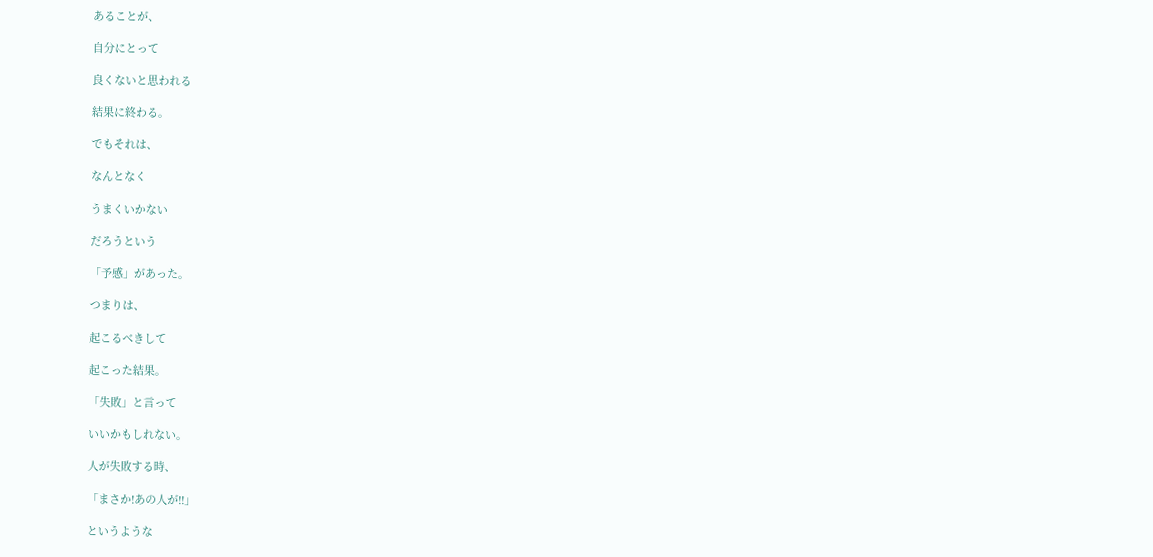あることが、

自分にとって

良くないと思われる

結果に終わる。

でもそれは、

なんとなく

うまくいかない

だろうという

「予感」があった。

つまりは、

起こるべきして

起こった結果。

「失敗」と言って

いいかもしれない。

人が失敗する時、

「まさか!あの人が!!」

というような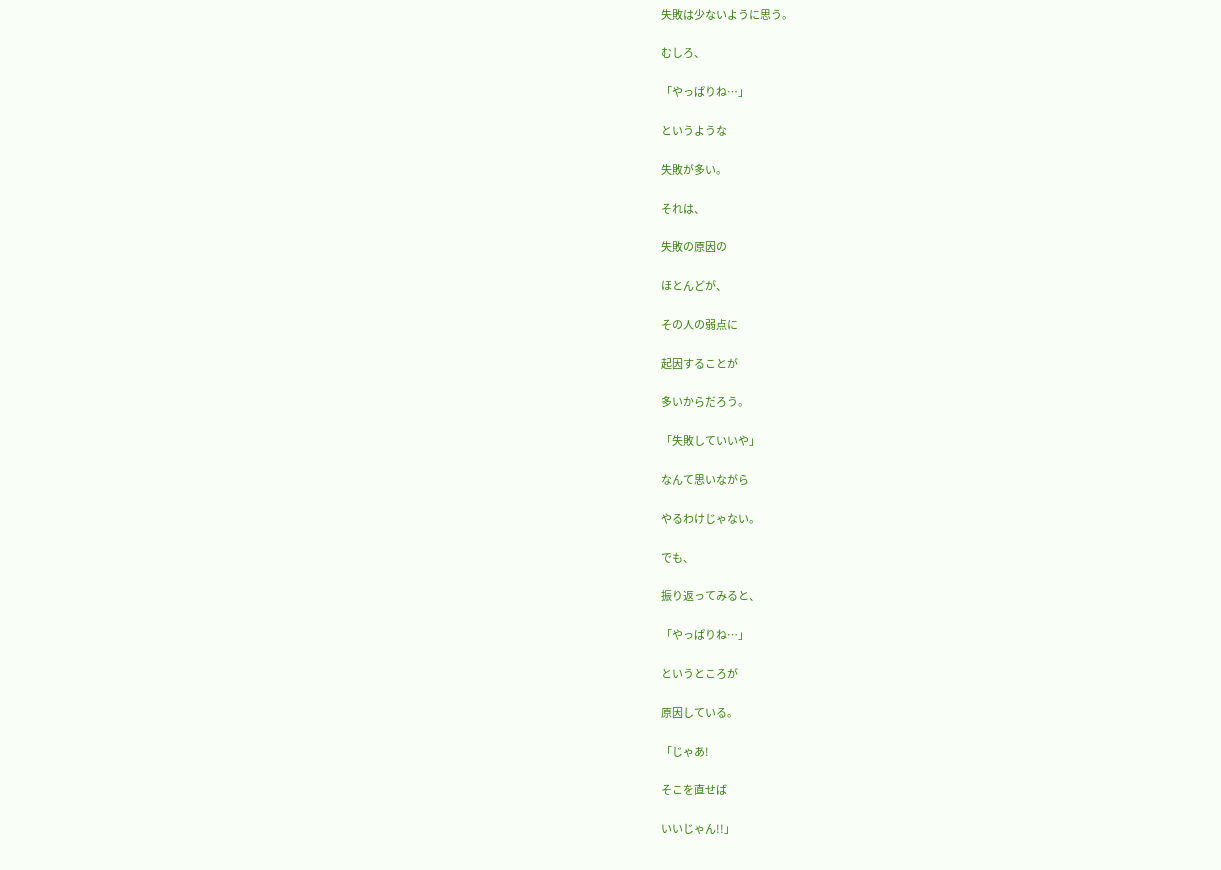失敗は少ないように思う。

むしろ、

「やっぱりね…」

というような

失敗が多い。

それは、

失敗の原因の

ほとんどが、

その人の弱点に

起因することが

多いからだろう。

「失敗していいや」

なんて思いながら

やるわけじゃない。

でも、

振り返ってみると、

「やっぱりね…」

というところが

原因している。

「じゃあ!

そこを直せば

いいじゃん!!」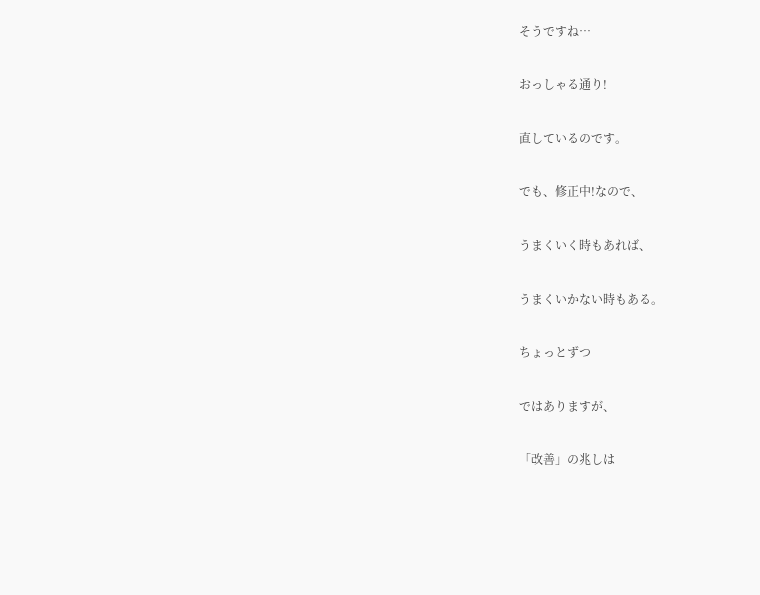そうですね…

おっしゃる通り!

直しているのです。

でも、修正中!なので、

うまくいく時もあれば、

うまくいかない時もある。

ちょっとずつ

ではありますが、

「改善」の兆しは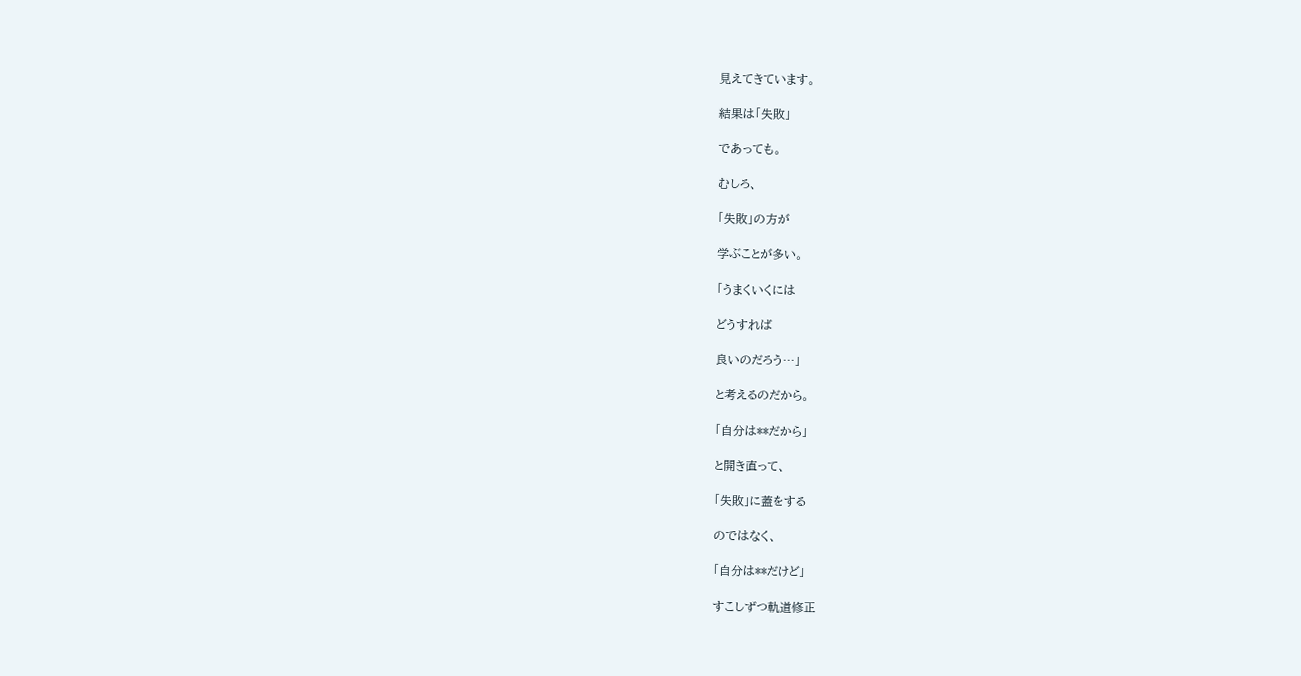見えてきています。

結果は「失敗」

であっても。

むしろ、

「失敗」の方が

学ぶことが多い。

「うまくいくには

どうすれば

良いのだろう…」

と考えるのだから。

「自分は**だから」

と開き直って、

「失敗」に蓋をする

のではなく、

「自分は**だけど」

すこしずつ軌道修正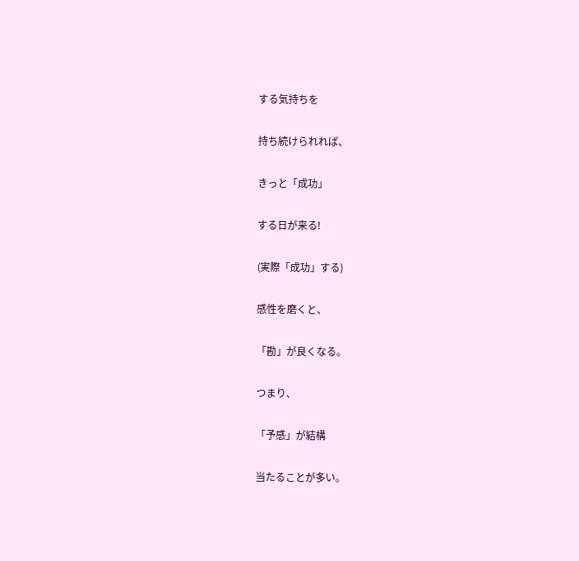する気持ちを

持ち続けられれば、

きっと「成功」

する日が来る!

(実際「成功」する)

感性を磨くと、

「勘」が良くなる。

つまり、

「予感」が結構

当たることが多い。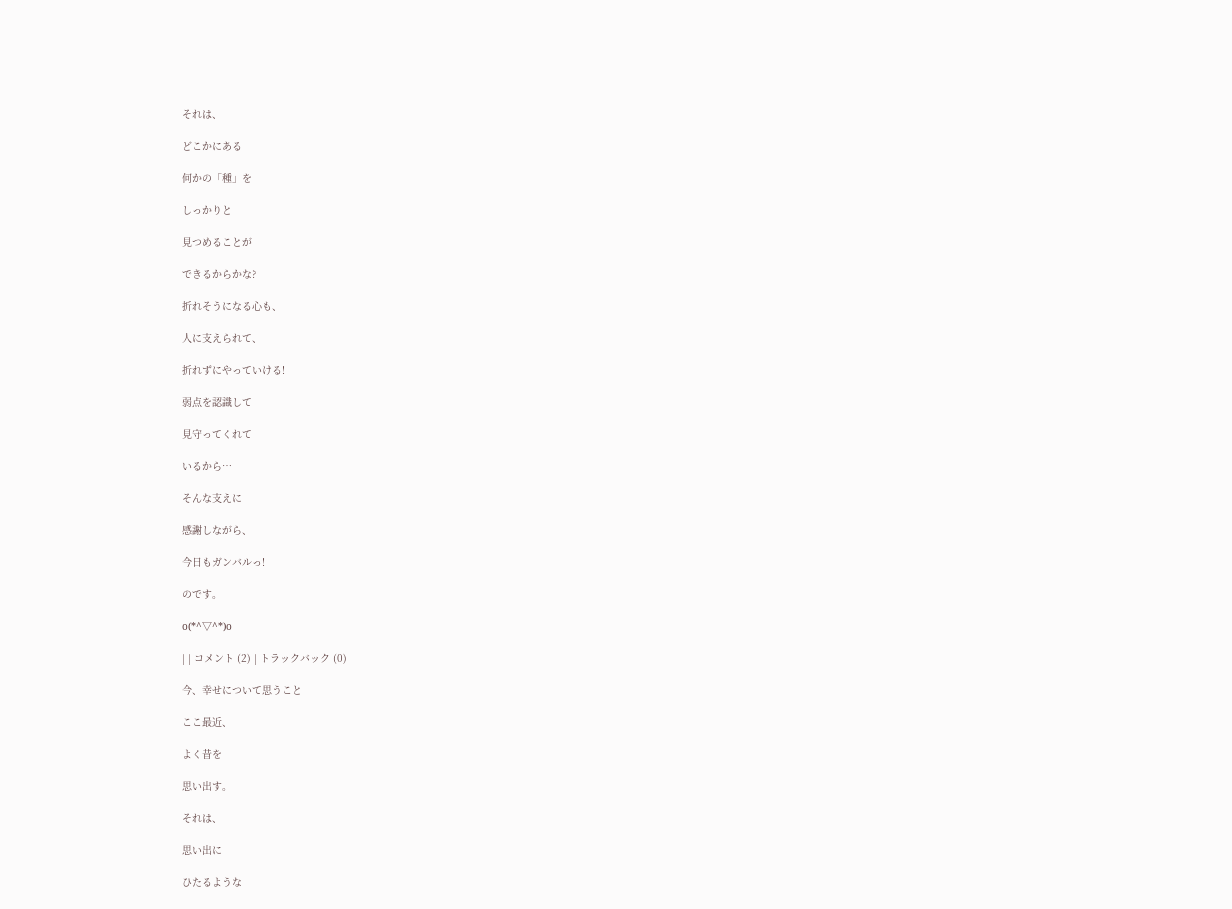それは、

どこかにある

何かの「種」を

しっかりと

見つめることが

できるからかな?

折れそうになる心も、

人に支えられて、

折れずにやっていける!

弱点を認識して

見守ってくれて

いるから…

そんな支えに

感謝しながら、

今日もガンバルっ!

のです。

o(*^▽^*)o

| | コメント (2) | トラックバック (0)

今、幸せについて思うこと

ここ最近、

よく昔を

思い出す。

それは、

思い出に

ひたるような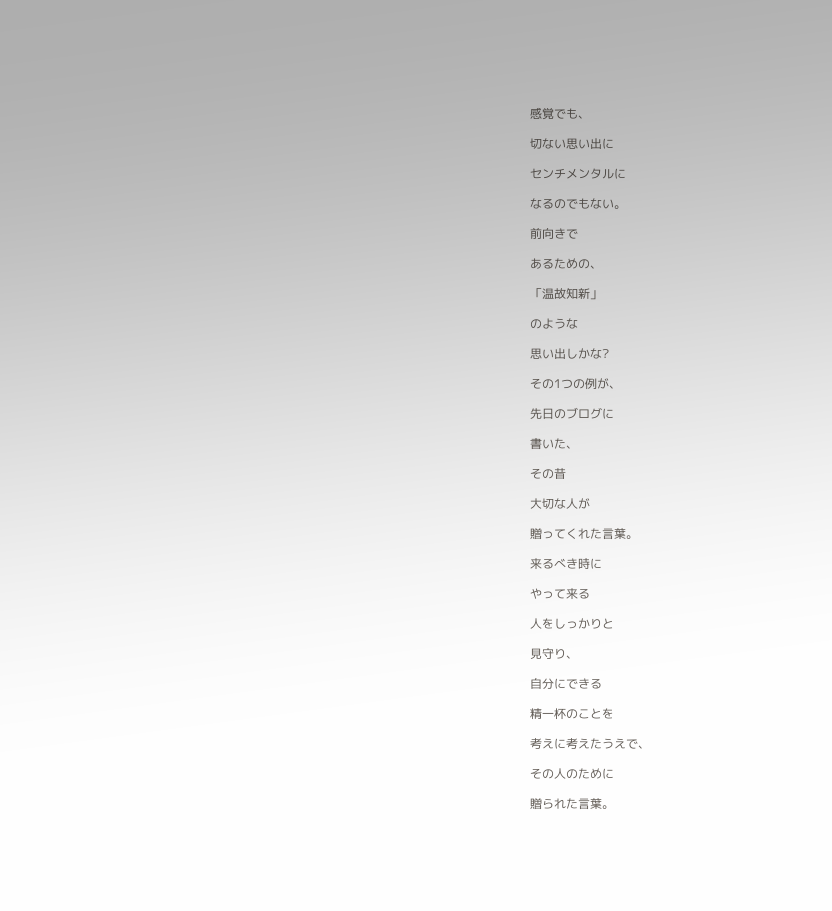感覚でも、

切ない思い出に

センチメンタルに

なるのでもない。

前向きで

あるための、

「温故知新」

のような

思い出しかな?

その1つの例が、

先日のブログに

書いた、

その昔

大切な人が

贈ってくれた言葉。

来るべき時に

やって来る

人をしっかりと

見守り、

自分にできる

精一杯のことを

考えに考えたうえで、

その人のために

贈られた言葉。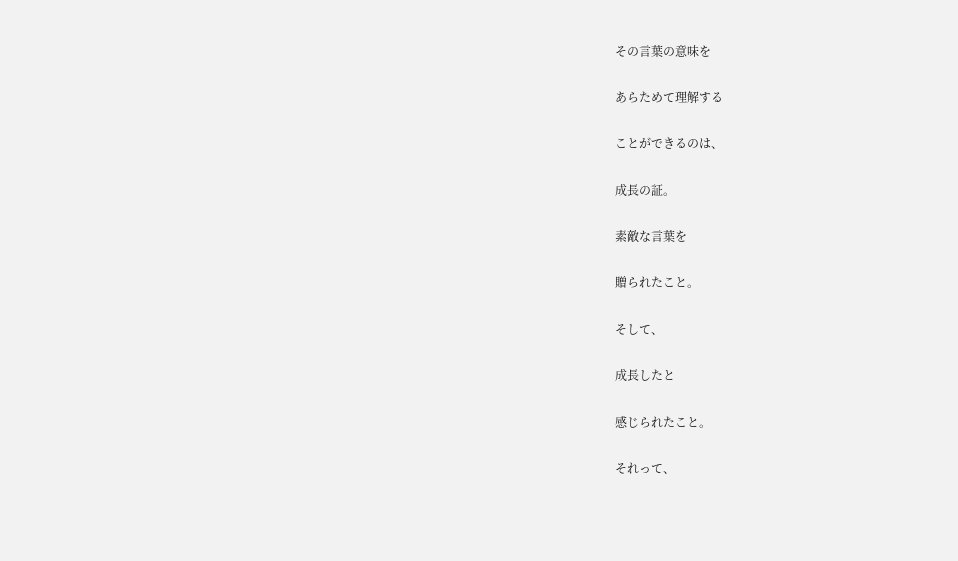その言葉の意味を

あらためて理解する

ことができるのは、

成長の証。

素敵な言葉を

贈られたこと。

そして、

成長したと

感じられたこと。

それって、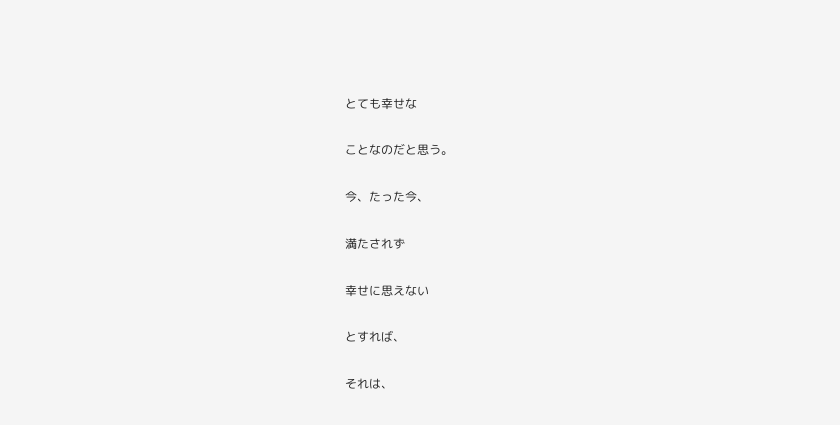とても幸せな

ことなのだと思う。

今、たった今、

満たされず

幸せに思えない

とすれば、

それは、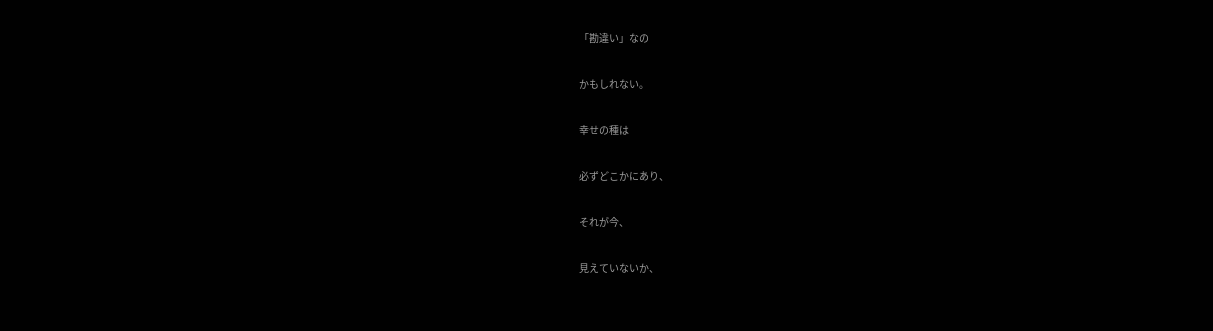「勘違い」なの

かもしれない。

幸せの種は

必ずどこかにあり、

それが今、

見えていないか、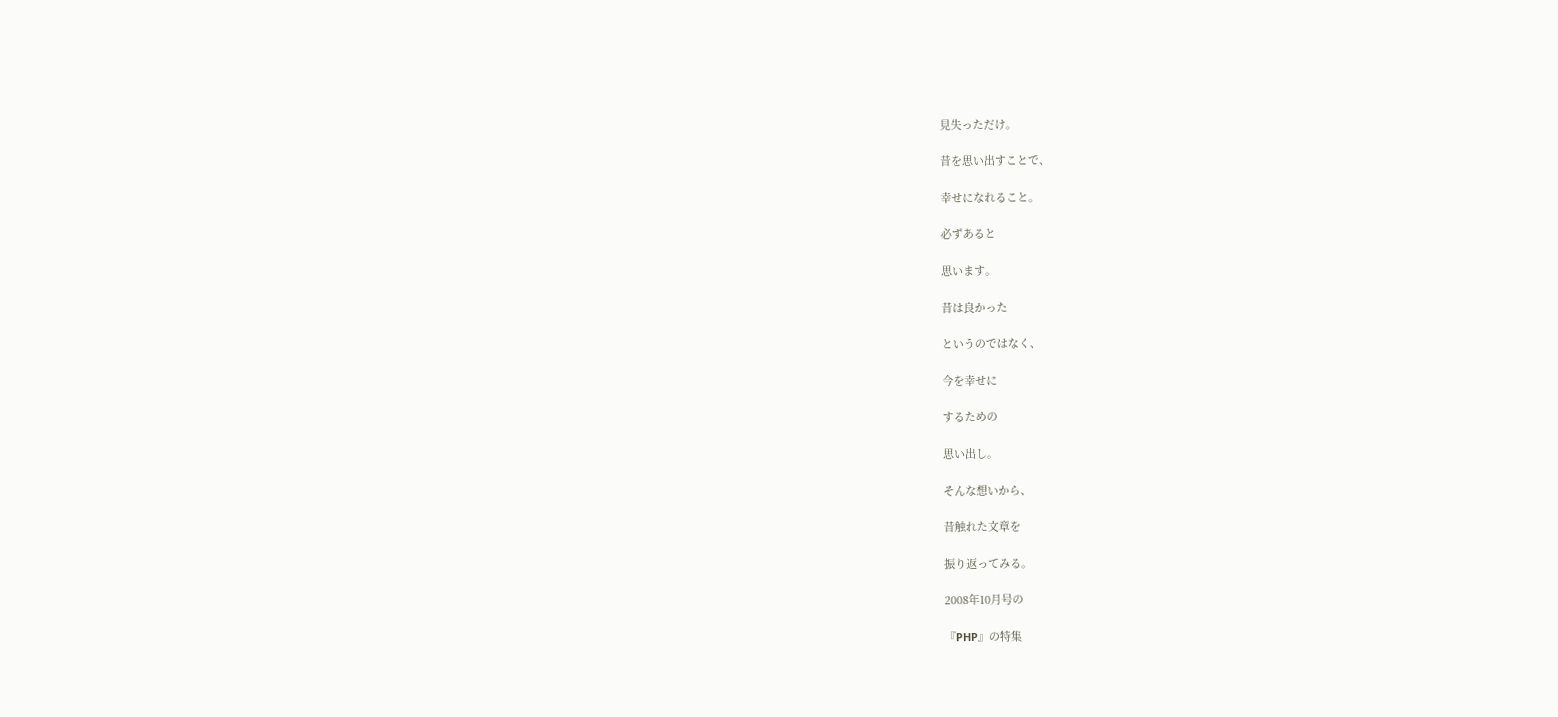見失っただけ。

昔を思い出すことで、

幸せになれること。

必ずあると

思います。

昔は良かった

というのではなく、

今を幸せに

するための

思い出し。

そんな想いから、

昔触れた文章を

振り返ってみる。

2008年10月号の

『PHP』の特集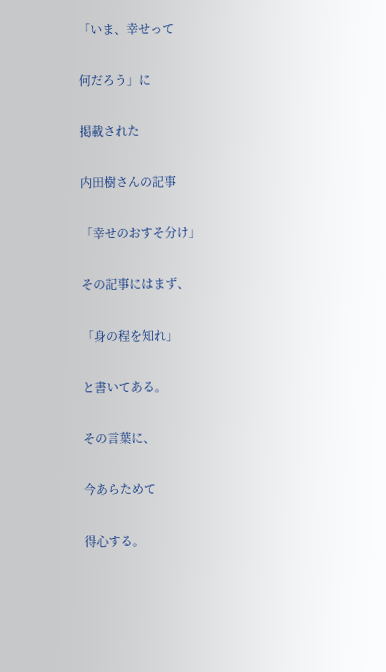「いま、幸せって

何だろう」に

掲載された

内田樹さんの記事

「幸せのおすそ分け」

その記事にはまず、

「身の程を知れ」

と書いてある。

その言葉に、

今あらためて

得心する。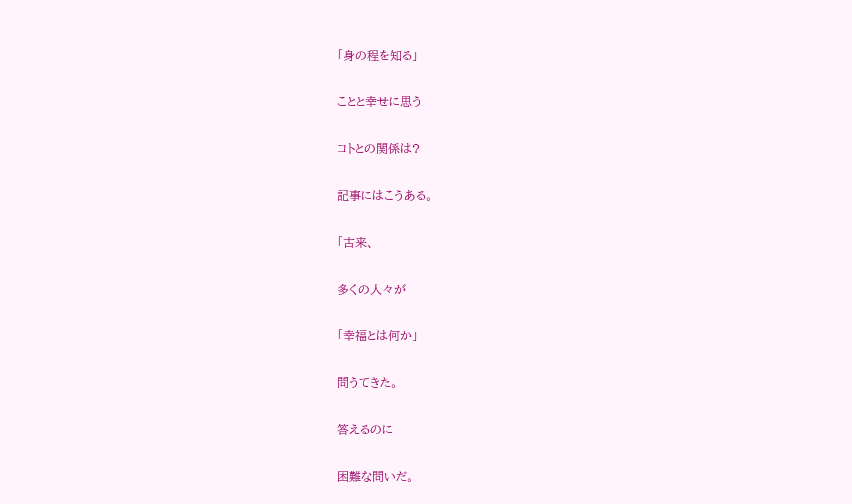「身の程を知る」

ことと幸せに思う

コトとの関係は?

記事にはこうある。

「古来、

多くの人々が

「幸福とは何か」

問うてきた。

答えるのに

困難な問いだ。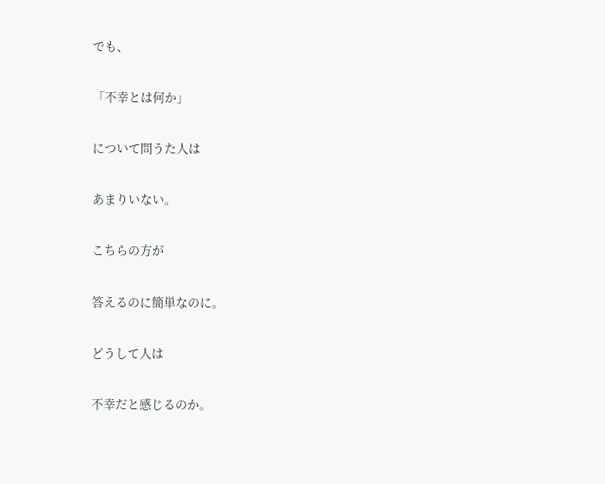でも、

「不幸とは何か」

について問うた人は

あまりいない。

こちらの方が

答えるのに簡単なのに。

どうして人は

不幸だと感じるのか。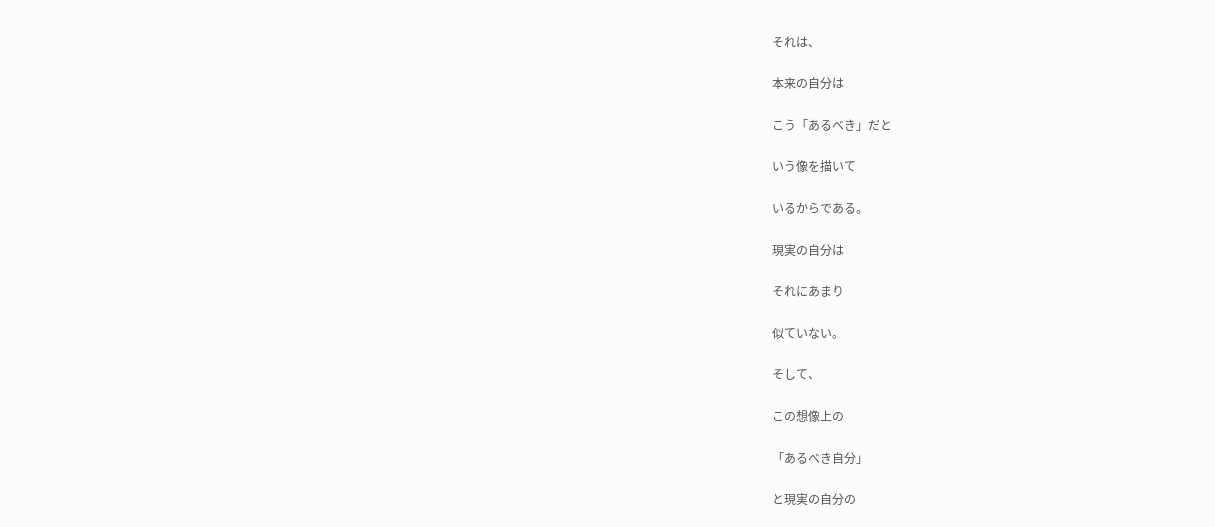それは、

本来の自分は

こう「あるべき」だと

いう像を描いて

いるからである。

現実の自分は

それにあまり

似ていない。

そして、

この想像上の

「あるべき自分」

と現実の自分の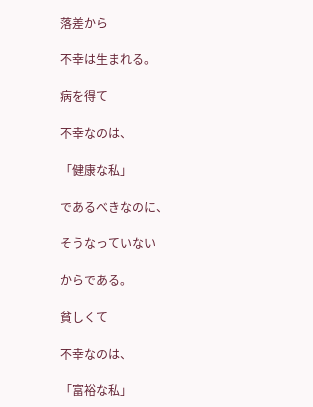落差から

不幸は生まれる。

病を得て

不幸なのは、

「健康な私」

であるべきなのに、

そうなっていない

からである。

貧しくて

不幸なのは、

「富裕な私」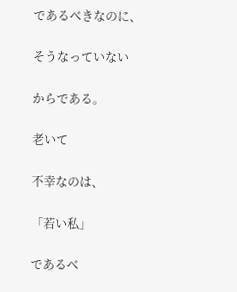であるべきなのに、

そうなっていない

からである。

老いて

不幸なのは、

「若い私」

であるべ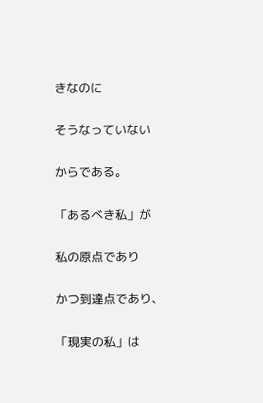きなのに

そうなっていない

からである。

「あるべき私」が

私の原点であり

かつ到達点であり、

「現実の私」は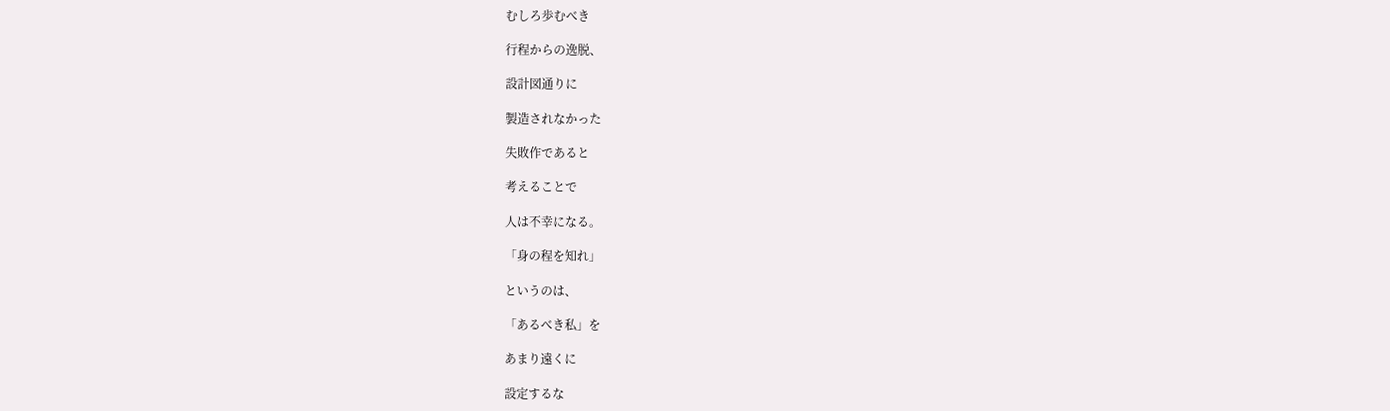むしろ歩むべき

行程からの逸脱、

設計図通りに

製造されなかった

失敗作であると

考えることで

人は不幸になる。

「身の程を知れ」

というのは、

「あるべき私」を

あまり遠くに

設定するな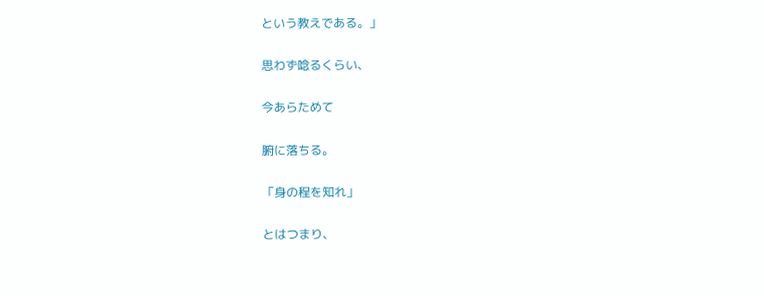という教えである。」

思わず唸るくらい、

今あらためて

腑に落ちる。

「身の程を知れ」

とはつまり、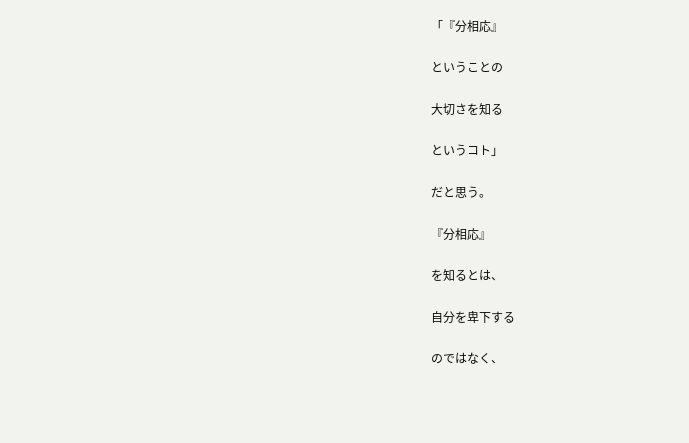「『分相応』

ということの

大切さを知る

というコト」

だと思う。

『分相応』

を知るとは、

自分を卑下する

のではなく、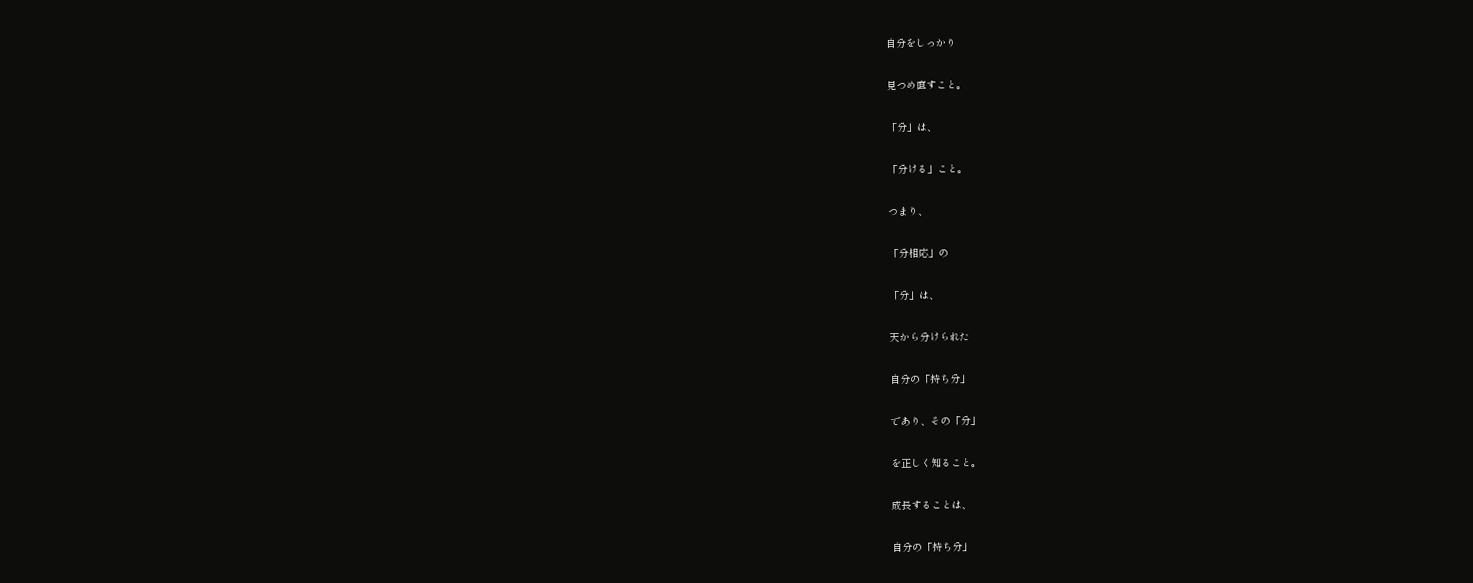自分をしっかり

見つめ直すこと。

「分」は、

「分ける」こと。

つまり、

「分相応」の

「分」は、

天から分けられた

自分の「持ち分」

であり、その「分」

を正しく知ること。

成長することは、

自分の「持ち分」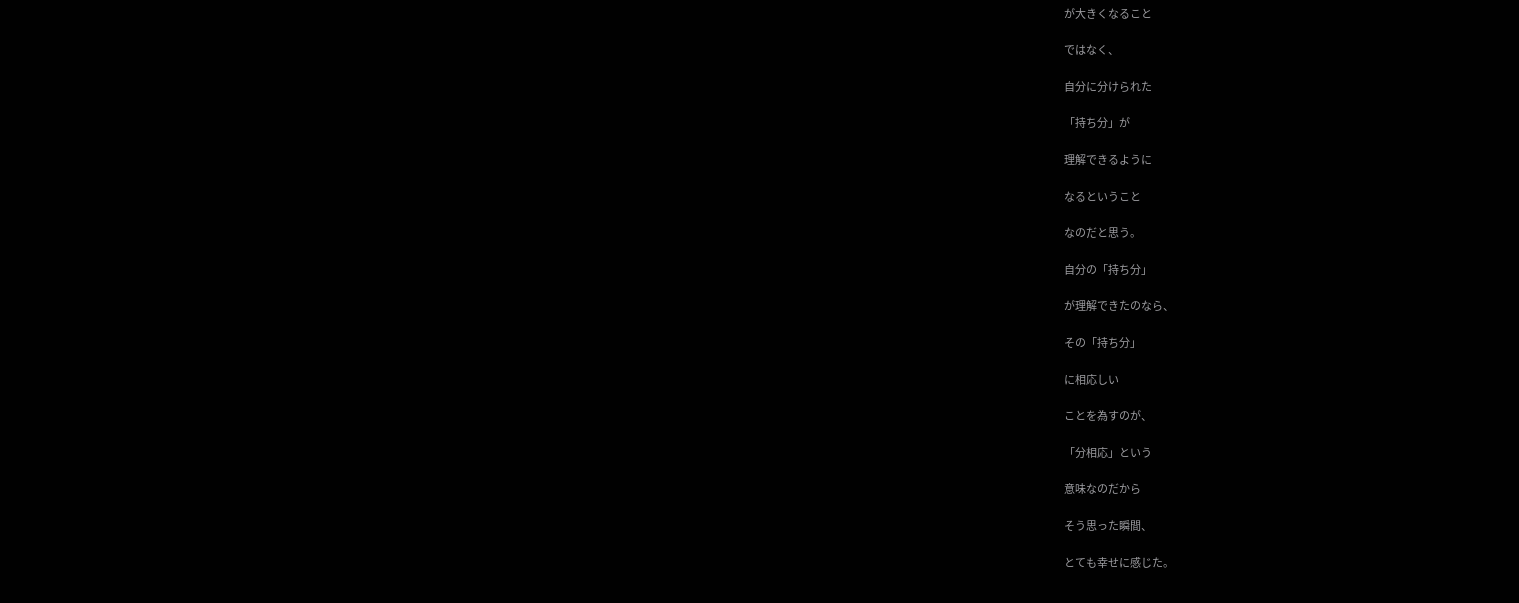が大きくなること

ではなく、

自分に分けられた

「持ち分」が

理解できるように

なるということ

なのだと思う。

自分の「持ち分」

が理解できたのなら、

その「持ち分」

に相応しい

ことを為すのが、

「分相応」という

意味なのだから

そう思った瞬間、

とても幸せに感じた。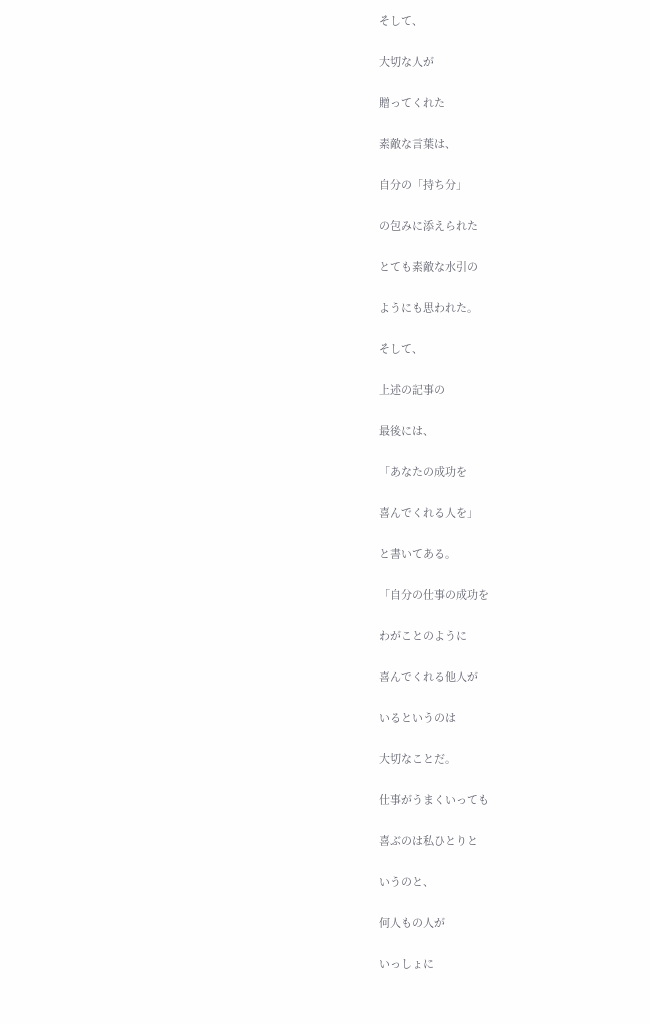そして、

大切な人が

贈ってくれた

素敵な言葉は、

自分の「持ち分」

の包みに添えられた

とても素敵な水引の

ようにも思われた。

そして、

上述の記事の

最後には、

「あなたの成功を

喜んでくれる人を」

と書いてある。

「自分の仕事の成功を

わがことのように

喜んでくれる他人が

いるというのは

大切なことだ。

仕事がうまくいっても

喜ぶのは私ひとりと

いうのと、

何人もの人が

いっしょに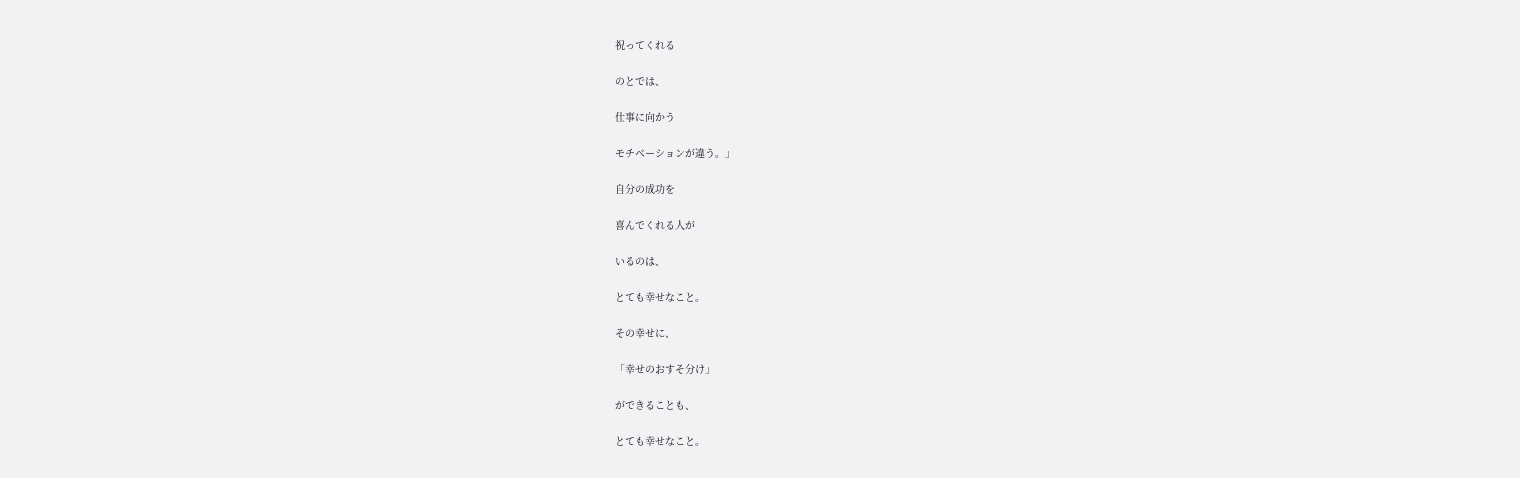祝ってくれる

のとでは、

仕事に向かう

モチベーションが違う。」

自分の成功を

喜んでくれる人が

いるのは、

とても幸せなこと。

その幸せに、

「幸せのおすそ分け」

ができることも、

とても幸せなこと。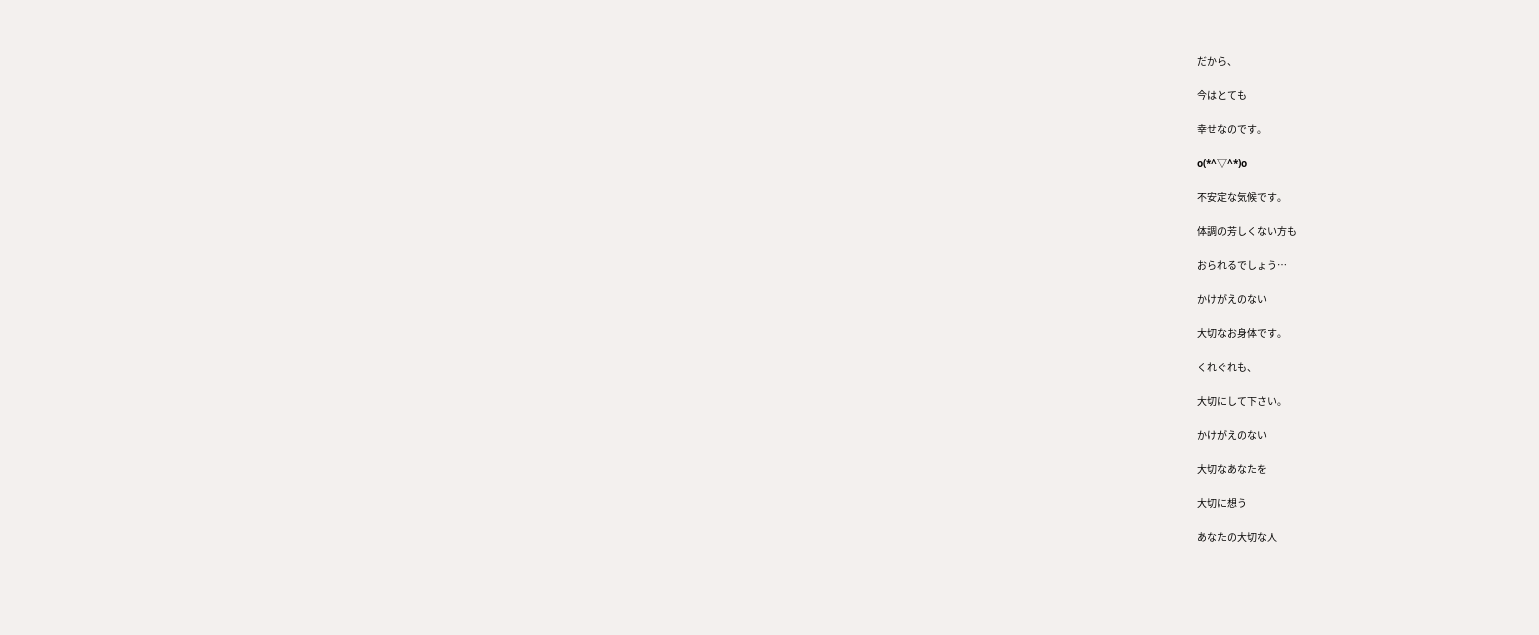だから、

今はとても

幸せなのです。

o(*^▽^*)o

不安定な気候です。

体調の芳しくない方も

おられるでしょう…

かけがえのない

大切なお身体です。

くれぐれも、

大切にして下さい。

かけがえのない

大切なあなたを

大切に想う

あなたの大切な人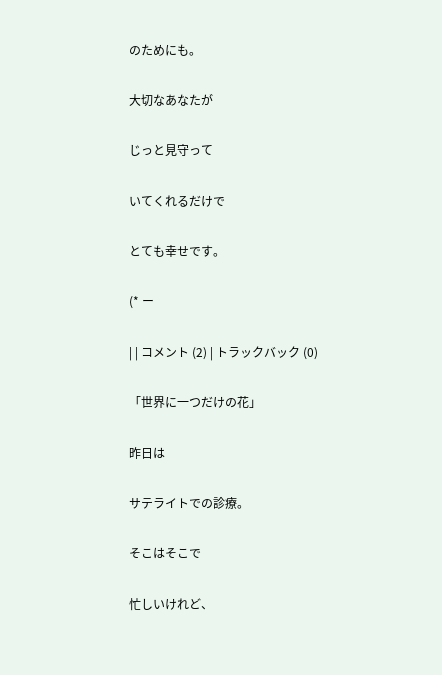のためにも。

大切なあなたが

じっと見守って

いてくれるだけで

とても幸せです。

(* ー

| | コメント (2) | トラックバック (0)

「世界に一つだけの花」

昨日は

サテライトでの診療。

そこはそこで

忙しいけれど、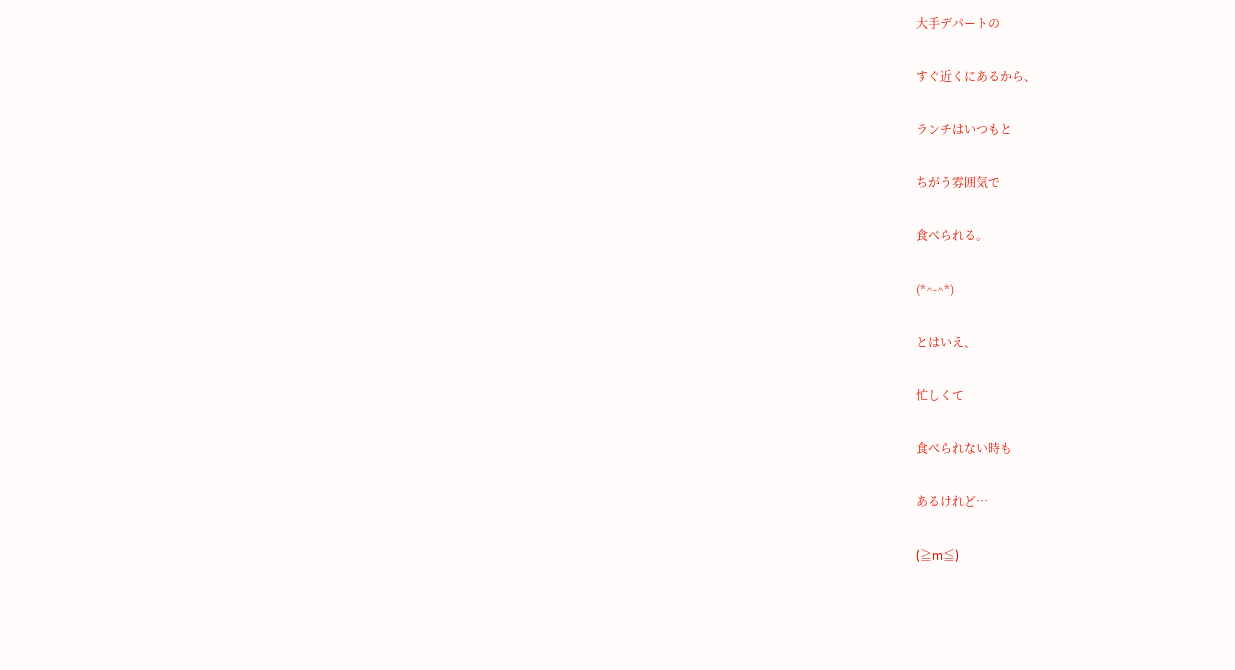大手デパートの

すぐ近くにあるから、

ランチはいつもと

ちがう雰囲気で

食べられる。

(*^-^*)

とはいえ、

忙しくて

食べられない時も

あるけれど…

(≧m≦)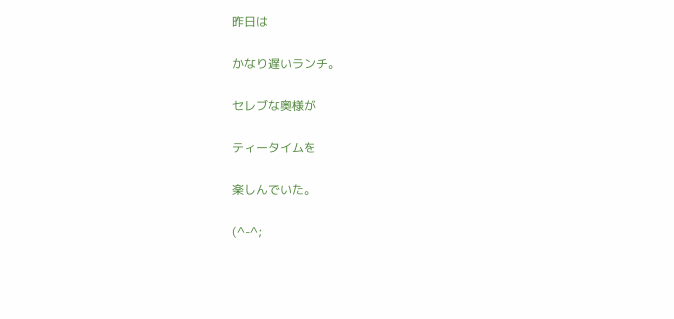昨日は

かなり遅いランチ。

セレブな奥様が

ティータイムを

楽しんでいた。

(^-^;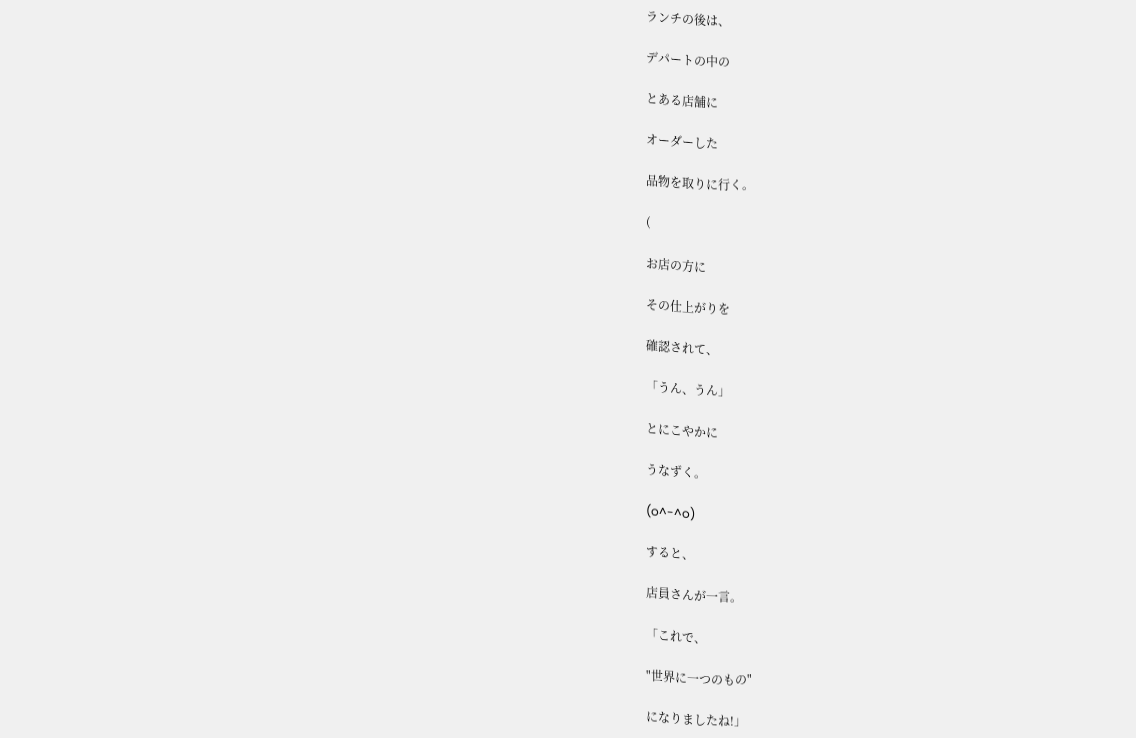ランチの後は、

デパートの中の

とある店舗に

オーダーした

品物を取りに行く。

(

お店の方に

その仕上がりを

確認されて、

「うん、うん」

とにこやかに

うなずく。

(o^-^o)

すると、

店員さんが一言。

「これで、

"世界に一つのもの"

になりましたね!」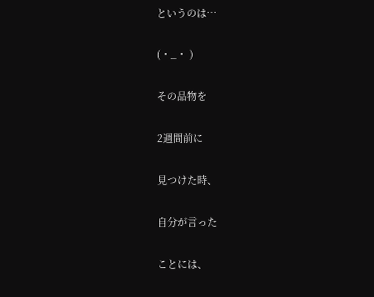というのは…

(・_・ )

その品物を

2週間前に

見つけた時、

自分が言った

ことには、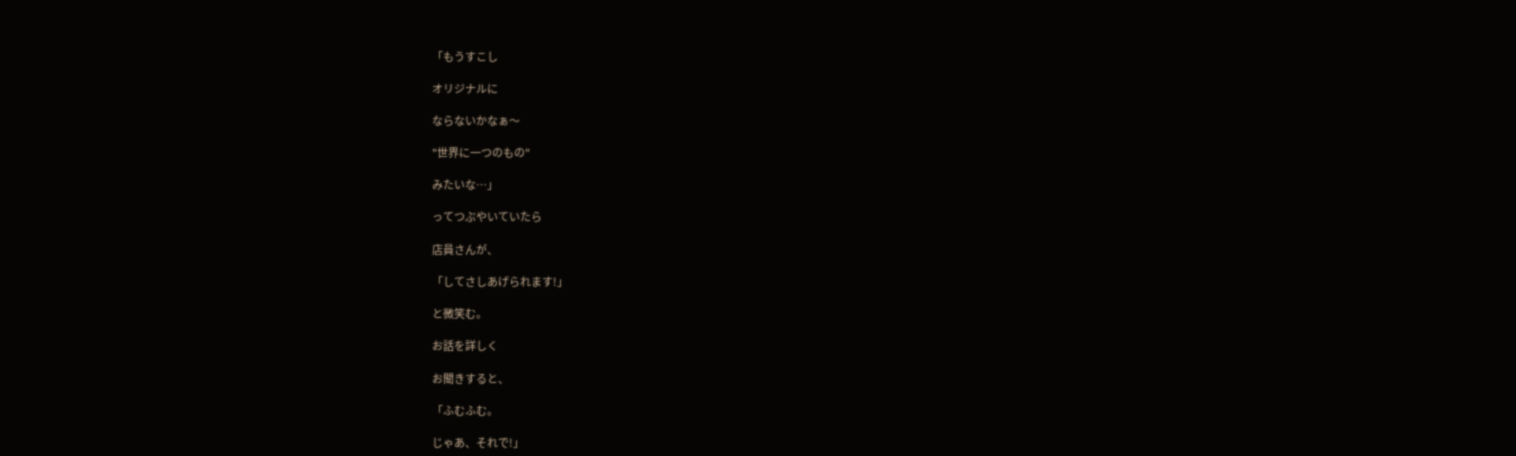「もうすこし

オリジナルに

ならないかなぁ〜

"世界に一つのもの"

みたいな…」

ってつぶやいていたら

店員さんが、

「してさしあげられます!」

と微笑む。

お話を詳しく

お聞きすると、

「ふむふむ。

じゃあ、それで!」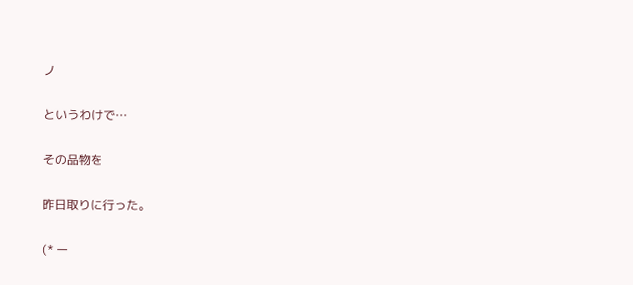ノ

というわけで…

その品物を

昨日取りに行った。

(* ー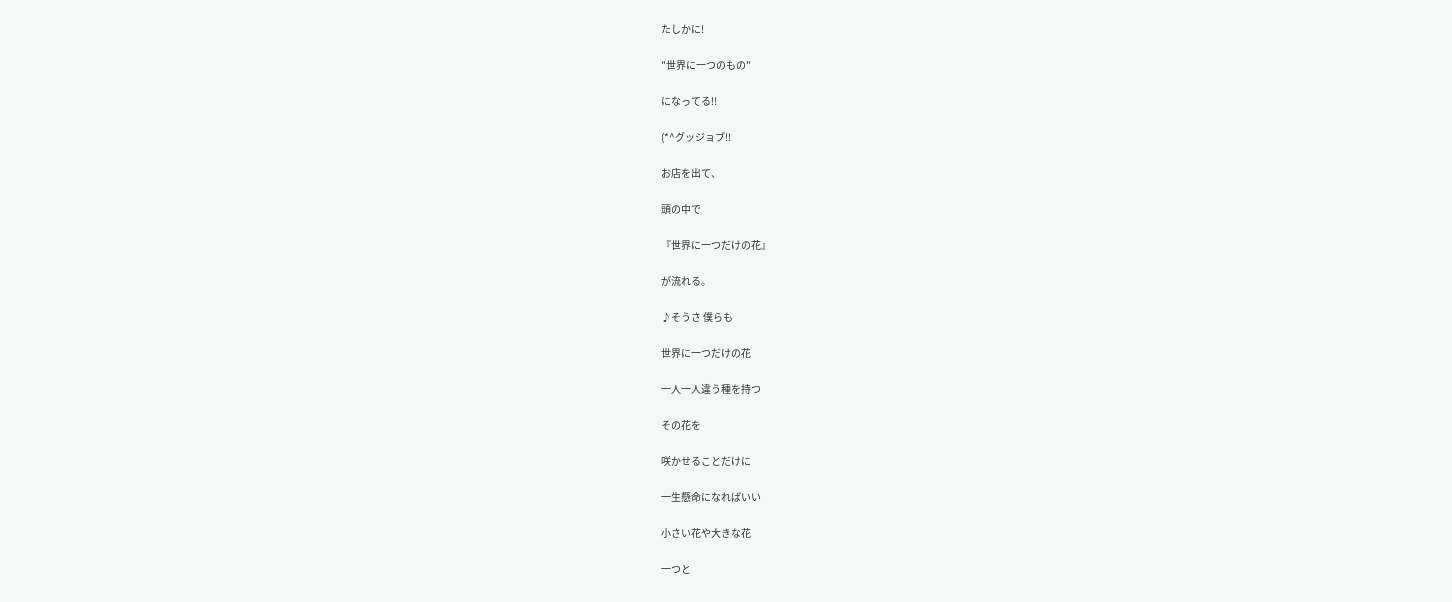たしかに!

"世界に一つのもの"

になってる!!

(*^グッジョブ!!

お店を出て、

頭の中で

『世界に一つだけの花』

が流れる。

♪そうさ 僕らも

世界に一つだけの花

一人一人違う種を持つ

その花を

咲かせることだけに

一生懸命になればいい

小さい花や大きな花

一つと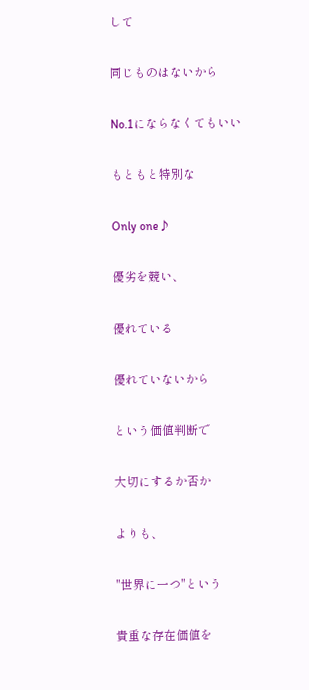して

同じものはないから

No.1にならなくてもいい

もともと特別な

Only one♪

優劣を競い、

優れている

優れていないから

という価値判断で

大切にするか否か

よりも、

"世界に一つ"という

貴重な存在価値を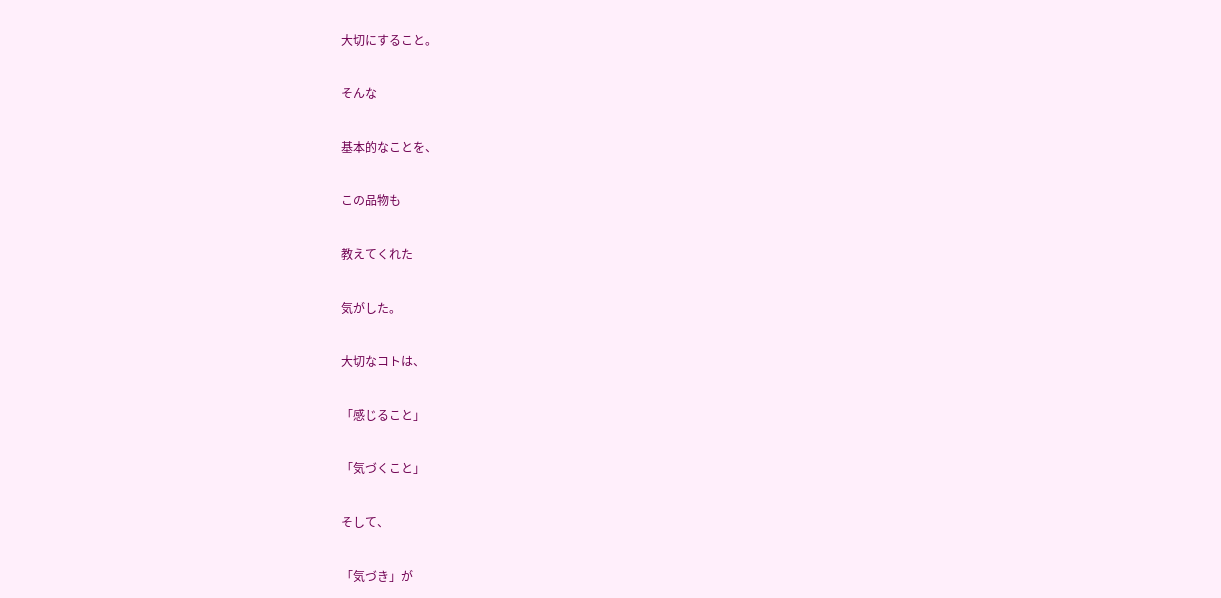大切にすること。

そんな

基本的なことを、

この品物も

教えてくれた

気がした。

大切なコトは、

「感じること」

「気づくこと」

そして、

「気づき」が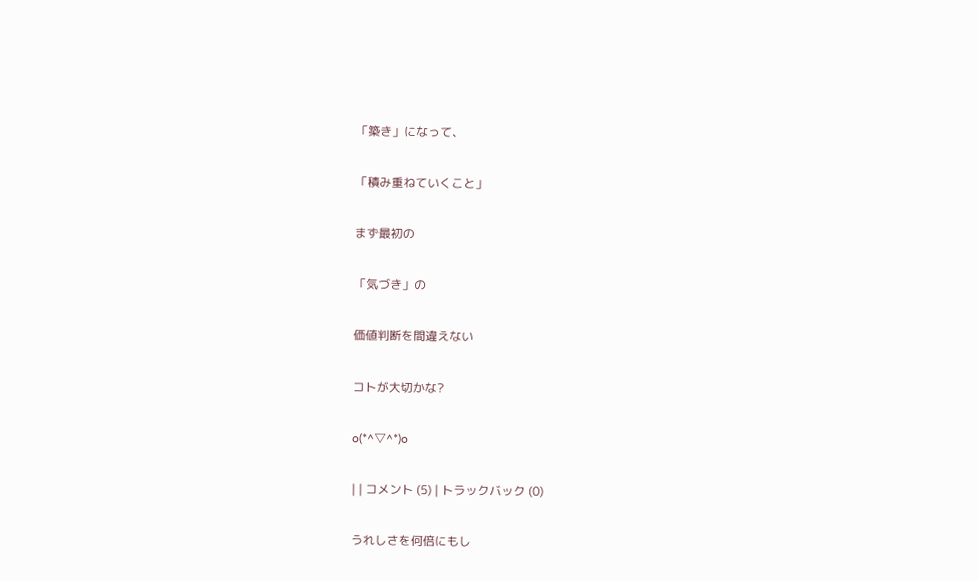「築き」になって、

「積み重ねていくこと」

まず最初の

「気づき」の

価値判断を間違えない

コトが大切かな?

o(*^▽^*)o

| | コメント (5) | トラックバック (0)

うれしさを何倍にもし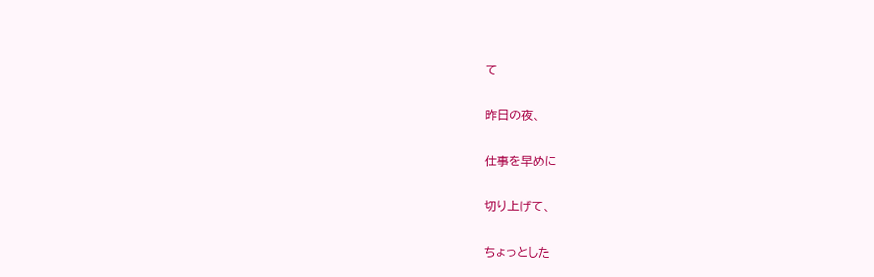て

昨日の夜、

仕事を早めに

切り上げて、

ちょっとした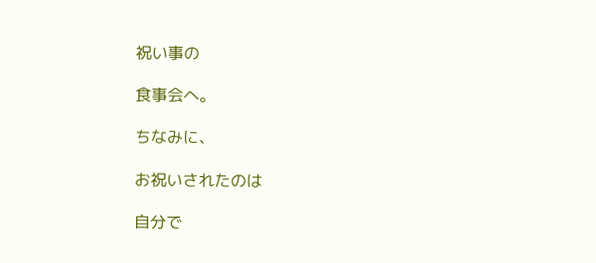祝い事の

食事会へ。

ちなみに、

お祝いされたのは

自分で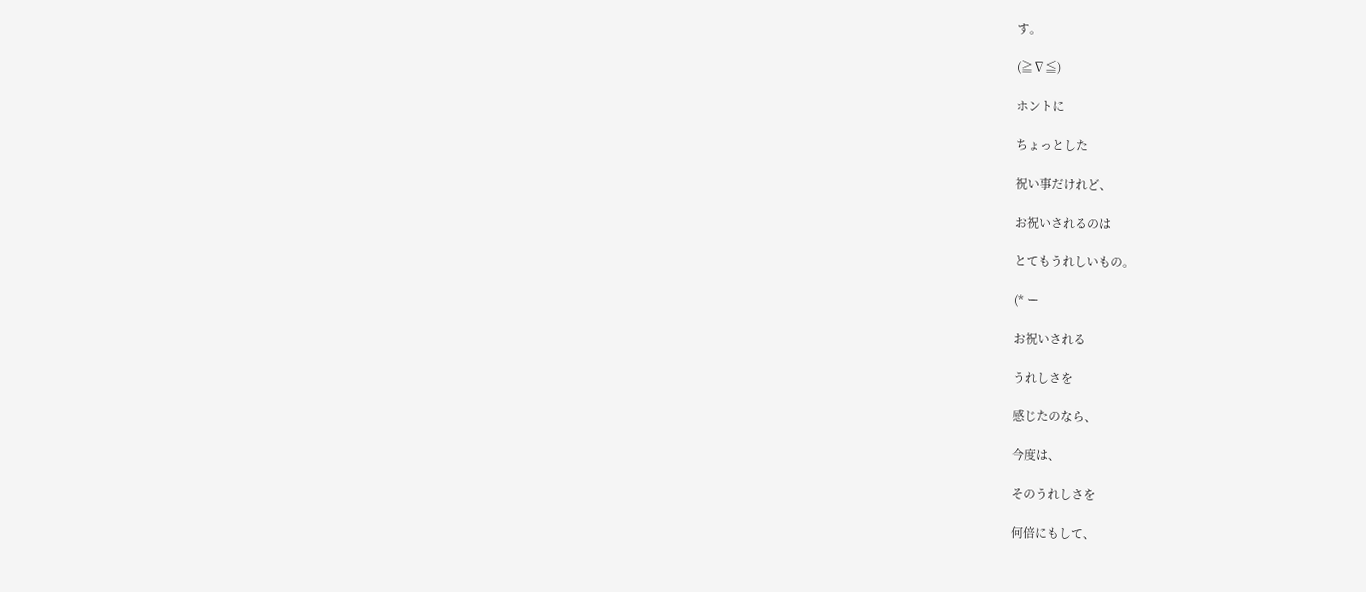す。

(≧∇≦)

ホントに

ちょっとした

祝い事だけれど、

お祝いされるのは

とてもうれしいもの。

(* ー

お祝いされる

うれしさを

感じたのなら、

今度は、

そのうれしさを

何倍にもして、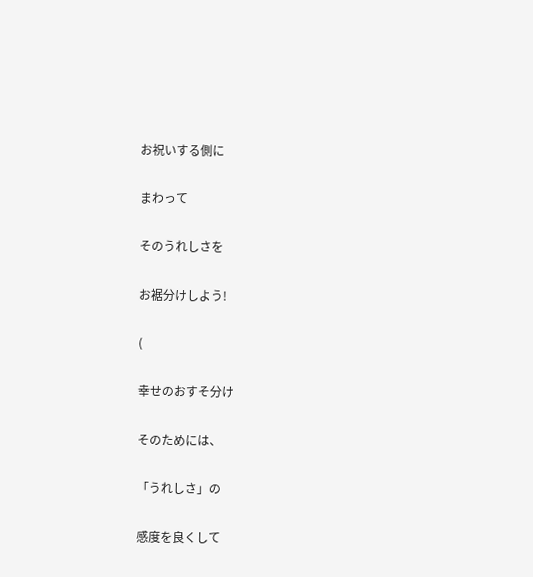お祝いする側に

まわって

そのうれしさを

お裾分けしよう!

(

幸せのおすそ分け

そのためには、

「うれしさ」の

感度を良くして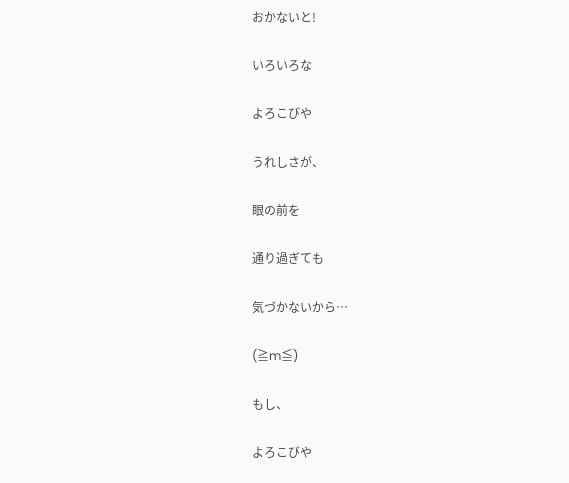おかないと!

いろいろな

よろこびや

うれしさが、

眼の前を

通り過ぎても

気づかないから…

(≧m≦)

もし、

よろこびや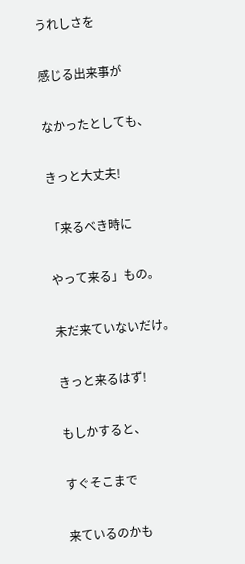うれしさを

感じる出来事が

なかったとしても、

きっと大丈夫!

「来るべき時に

やって来る」もの。

未だ来ていないだけ。

きっと来るはず!

もしかすると、

すぐそこまで

来ているのかも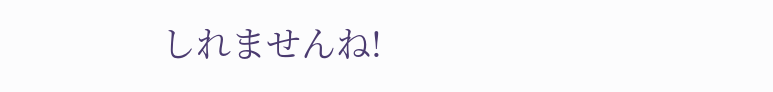しれませんね!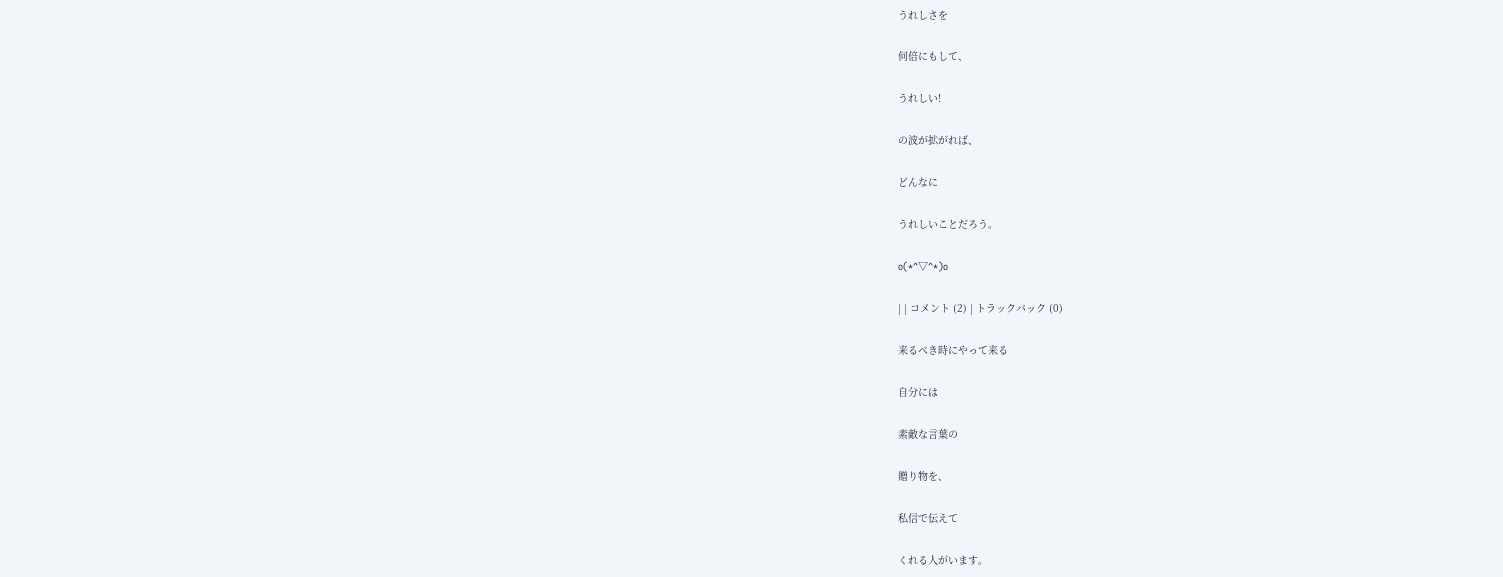うれしさを

何倍にもして、

うれしい!

の波が拡がれば、

どんなに

うれしいことだろう。

o(*^▽^*)o

| | コメント (2) | トラックバック (0)

来るべき時にやって来る

自分には

素敵な言葉の

贈り物を、

私信で伝えて

くれる人がいます。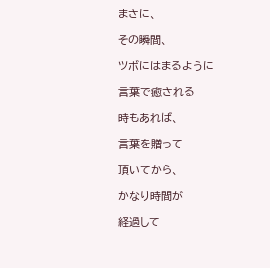まさに、

その瞬間、

ツボにはまるように

言葉で癒される

時もあれば、

言葉を贈って

頂いてから、

かなり時間が

経過して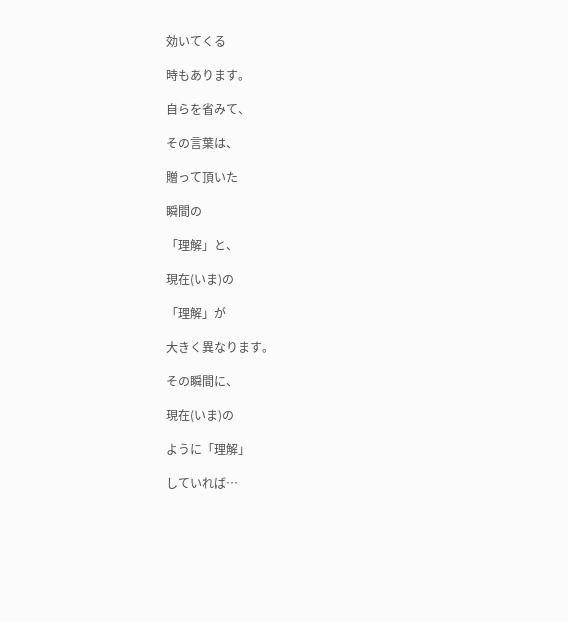効いてくる

時もあります。

自らを省みて、

その言葉は、

贈って頂いた

瞬間の

「理解」と、

現在(いま)の

「理解」が

大きく異なります。

その瞬間に、

現在(いま)の

ように「理解」

していれば…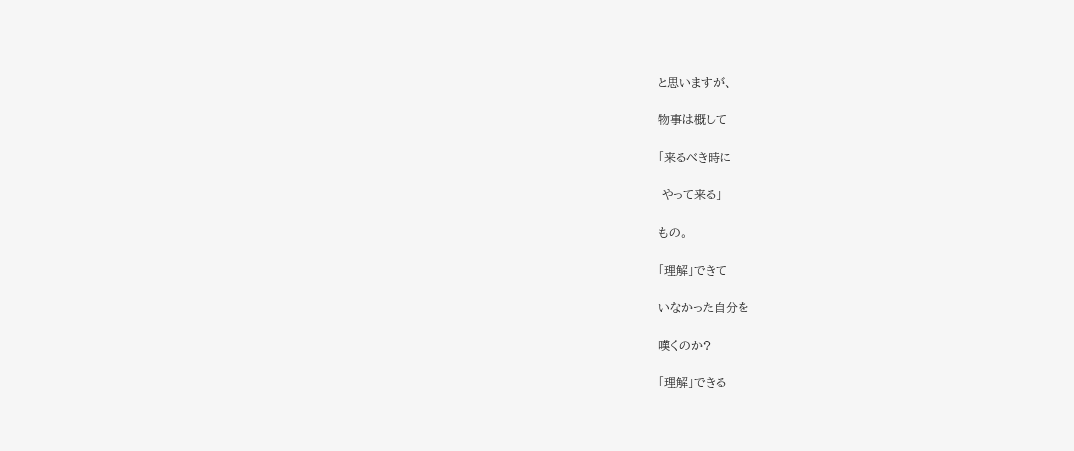と思いますが、

物事は概して

「来るべき時に

 やって来る」

もの。

「理解」できて

いなかった自分を

嘆くのか?

「理解」できる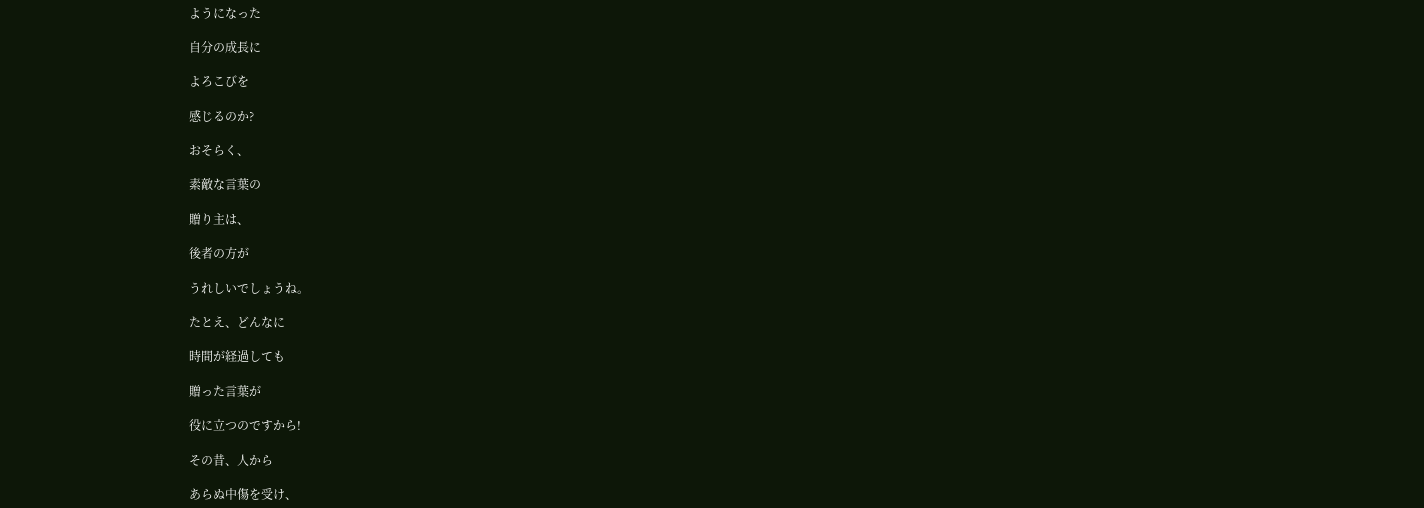ようになった

自分の成長に

よろこびを

感じるのか?

おそらく、

素敵な言葉の

贈り主は、

後者の方が

うれしいでしょうね。

たとえ、どんなに

時間が経過しても

贈った言葉が

役に立つのですから!

その昔、人から

あらぬ中傷を受け、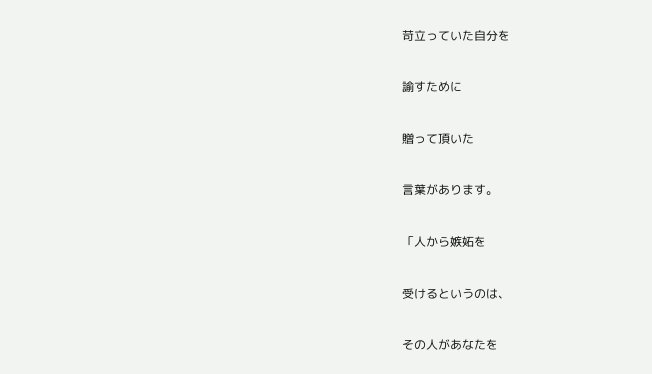苛立っていた自分を

諭すために

贈って頂いた

言葉があります。

「人から嫉妬を

受けるというのは、

その人があなたを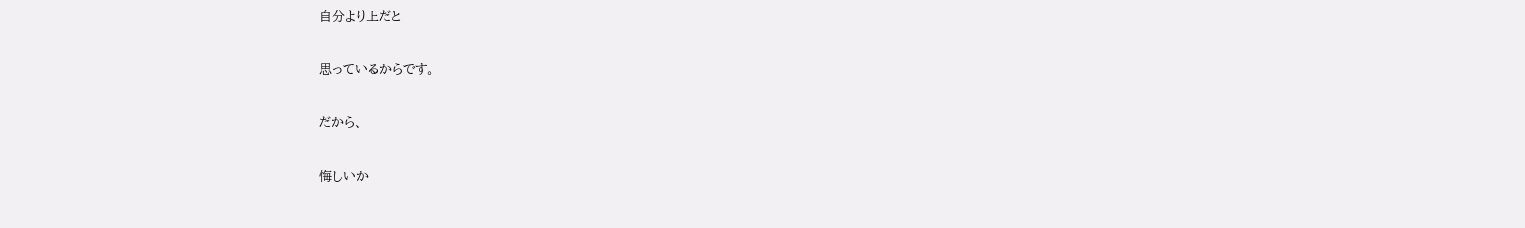自分より上だと

思っているからです。

だから、

悔しいか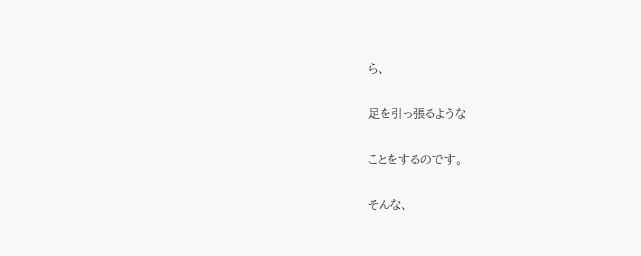ら、

足を引っ張るような

ことをするのです。

そんな、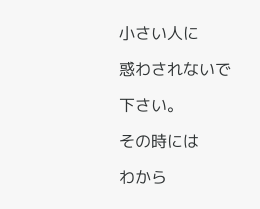小さい人に

惑わされないで

下さい。

その時には

わから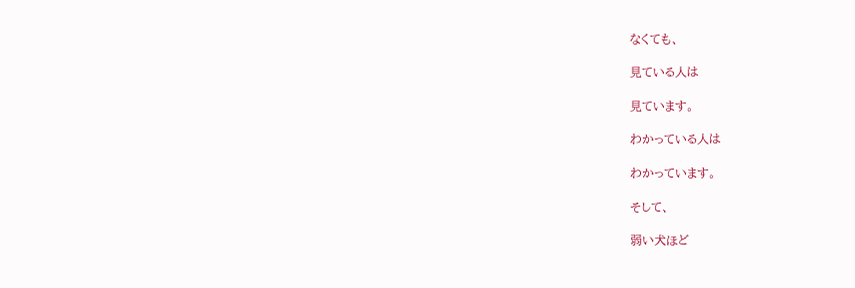なくても、

見ている人は

見ています。

わかっている人は

わかっています。

そして、

弱い犬ほど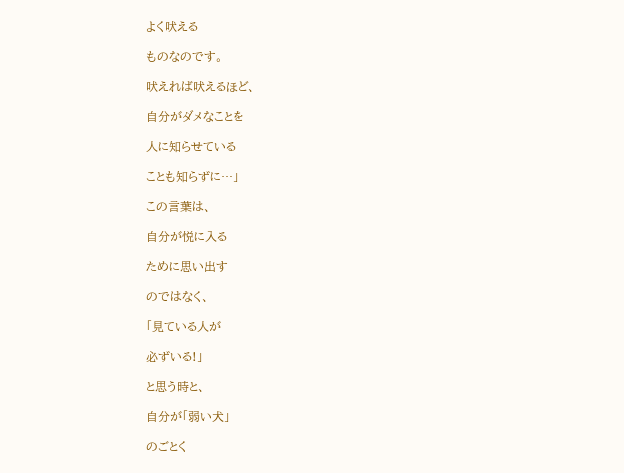よく吠える

ものなのです。

吠えれば吠えるほど、

自分がダメなことを

人に知らせている

ことも知らずに…」

この言葉は、

自分が悦に入る

ために思い出す

のではなく、

「見ている人が

必ずいる!」

と思う時と、

自分が「弱い犬」

のごとく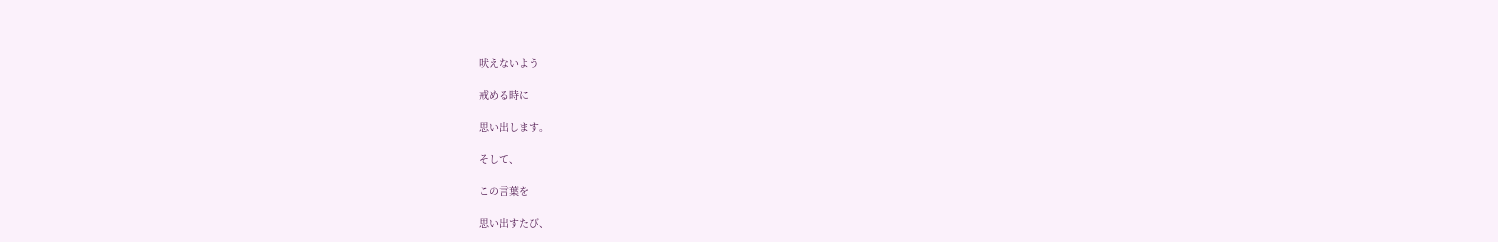吠えないよう

戒める時に

思い出します。

そして、

この言葉を

思い出すたび、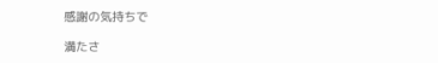感謝の気持ちで

満たさ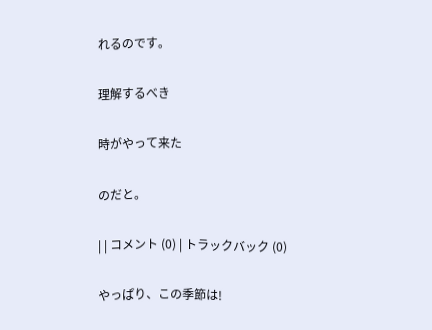れるのです。

理解するべき

時がやって来た

のだと。

| | コメント (0) | トラックバック (0)

やっぱり、この季節は!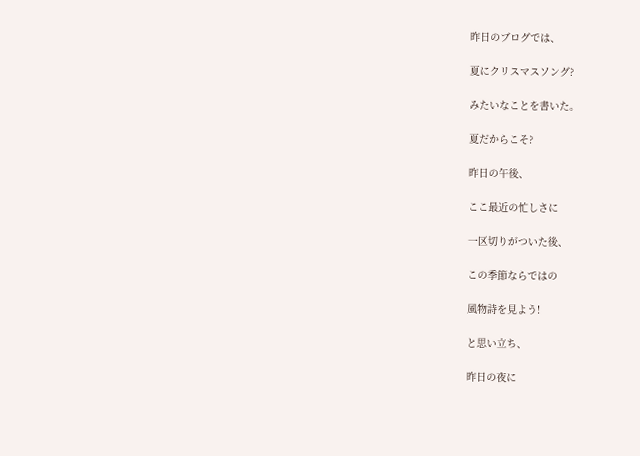昨日のブログでは、

夏にクリスマスソング?

みたいなことを書いた。

夏だからこそ?

昨日の午後、

ここ最近の忙しさに

一区切りがついた後、

この季節ならではの

風物詩を見よう!

と思い立ち、

昨日の夜に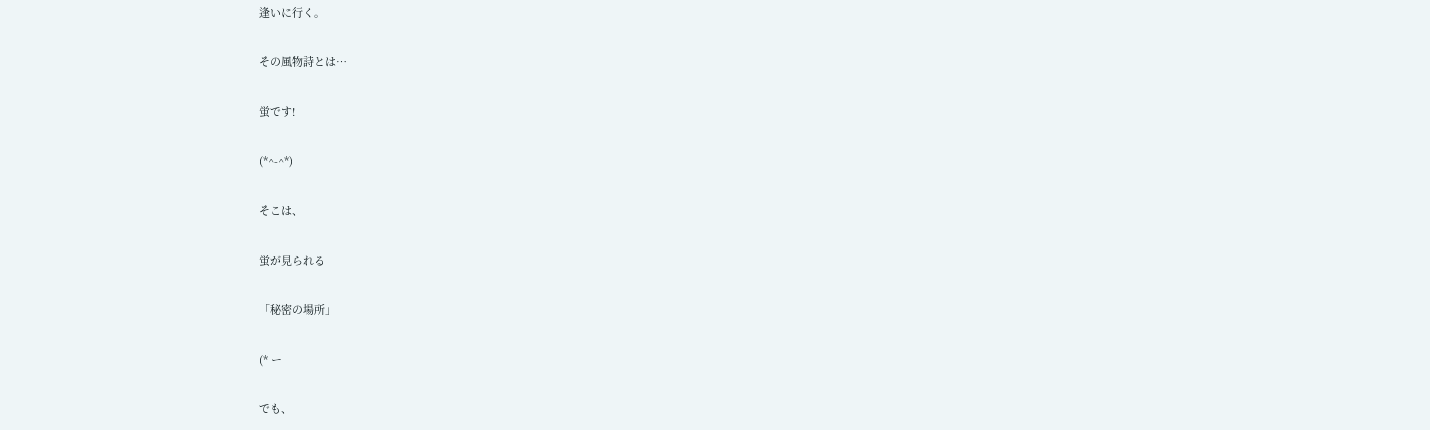逢いに行く。

その風物詩とは…

蛍です!

(*^-^*)

そこは、

蛍が見られる

「秘密の場所」

(* ー

でも、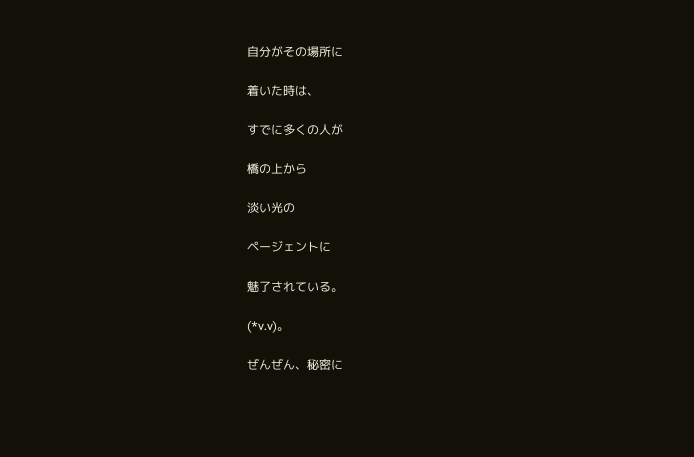自分がその場所に

着いた時は、

すでに多くの人が

橋の上から

淡い光の

ページェントに

魅了されている。

(*v.v)。

ぜんぜん、秘密に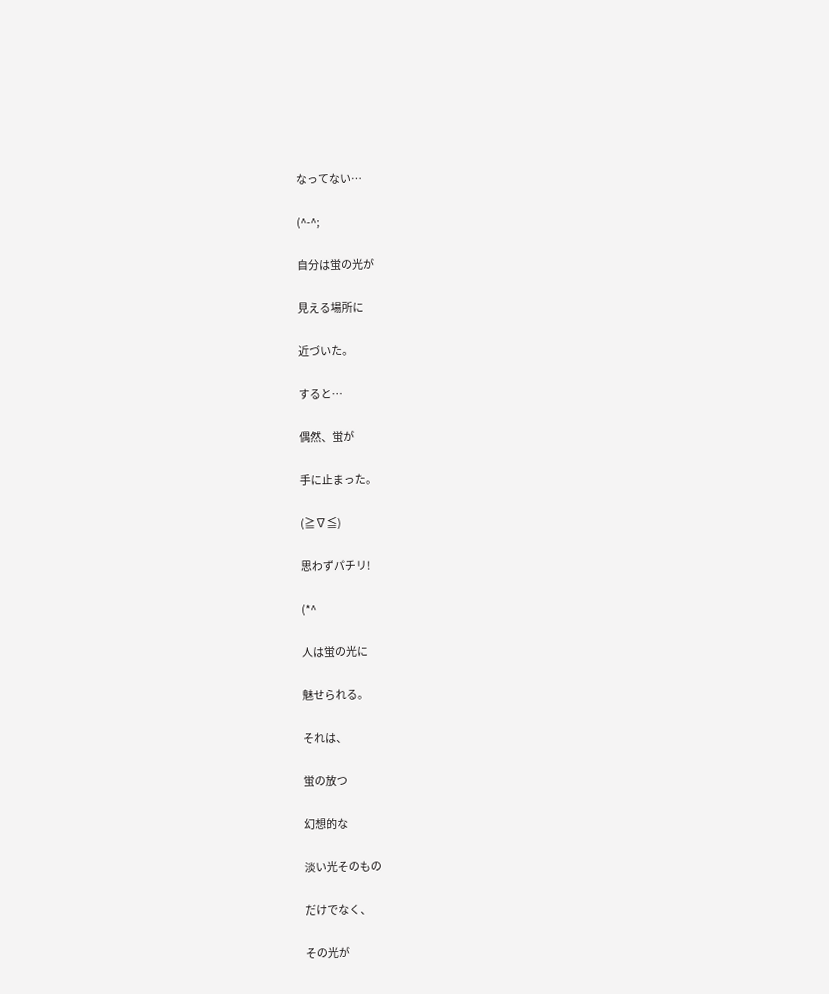なってない…

(^-^;

自分は蛍の光が

見える場所に

近づいた。

すると…

偶然、蛍が

手に止まった。

(≧∇≦)

思わずパチリ!

(*^

人は蛍の光に

魅せられる。

それは、

蛍の放つ

幻想的な

淡い光そのもの

だけでなく、

その光が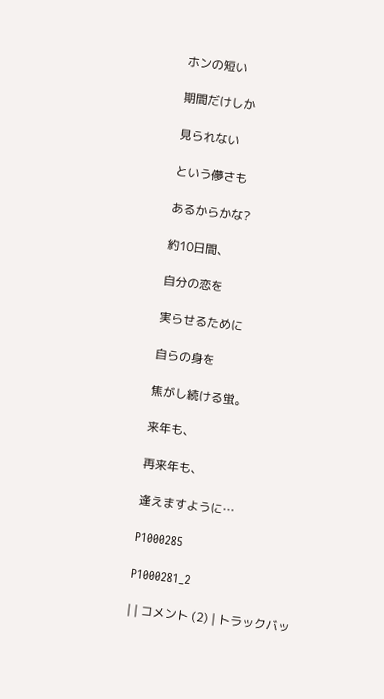ホンの短い

期間だけしか

見られない

という儚さも

あるからかな?

約10日間、

自分の恋を

実らせるために

自らの身を

焦がし続ける蛍。

来年も、

再来年も、

逢えますように…

P1000285

P1000281_2

| | コメント (2) | トラックバッ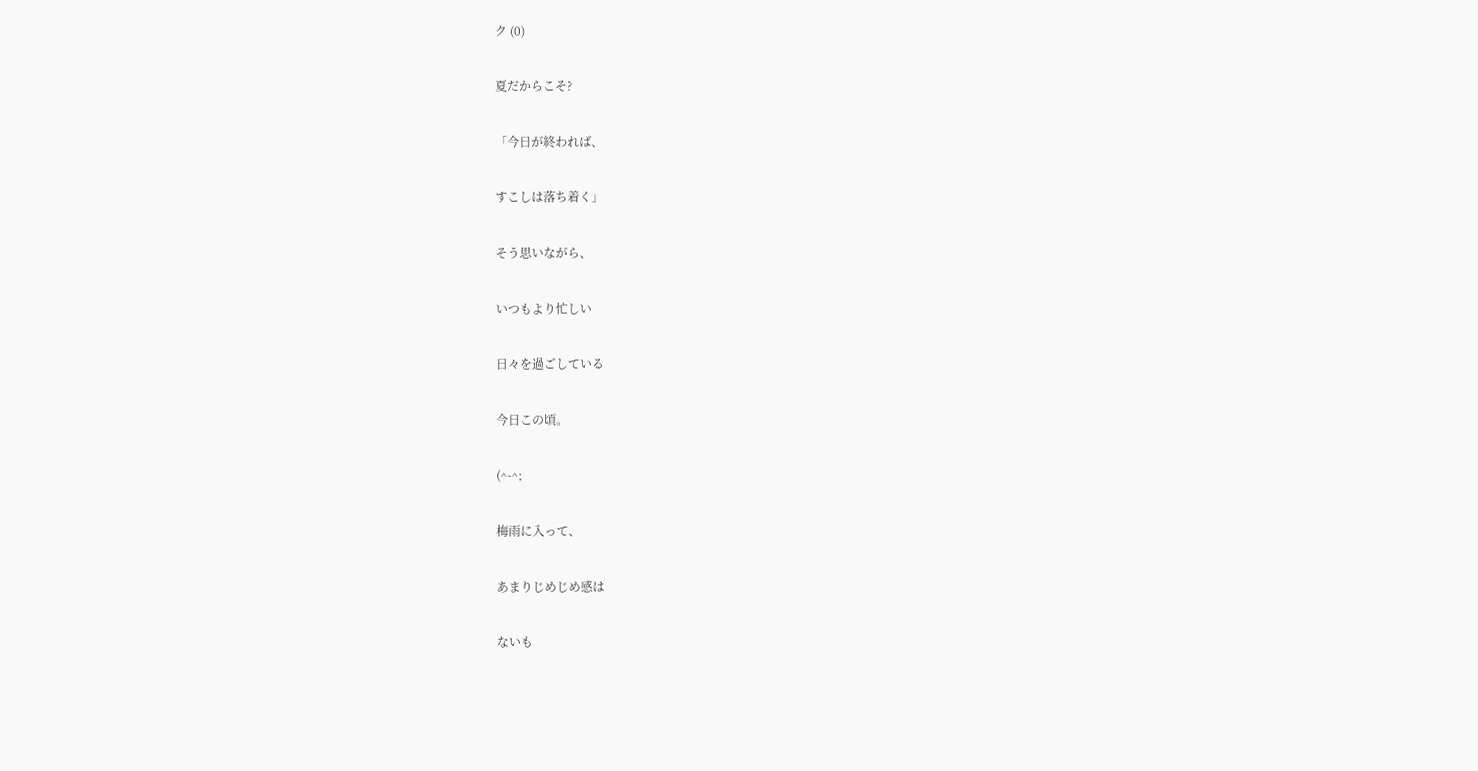ク (0)

夏だからこそ?

「今日が終われば、

すこしは落ち着く」

そう思いながら、

いつもより忙しい

日々を過ごしている

今日この頃。

(^-^;

梅雨に入って、

あまりじめじめ感は

ないも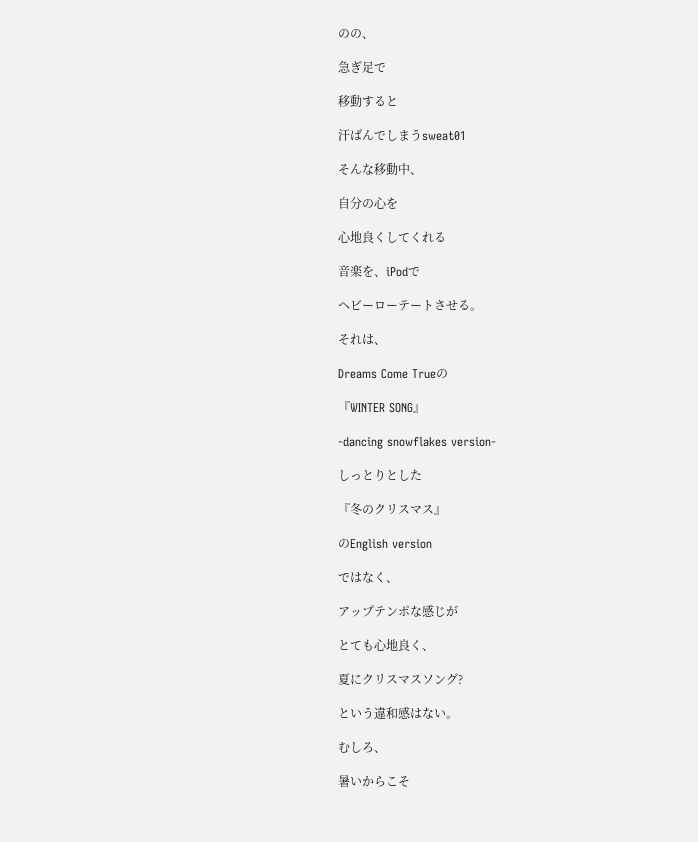のの、

急ぎ足で

移動すると

汗ばんでしまうsweat01

そんな移動中、

自分の心を

心地良くしてくれる

音楽を、iPodで

ヘビーローテートさせる。

それは、

Dreams Come Trueの

『WINTER SONG』

-dancing snowflakes version-

しっとりとした

『冬のクリスマス』

のEnglish version

ではなく、

アップテンポな感じが

とても心地良く、

夏にクリスマスソング?

という違和感はない。

むしろ、

暑いからこそ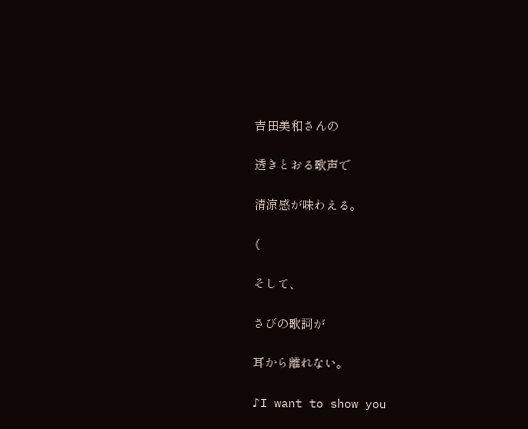吉田美和さんの

透きとおる歌声で

清涼感が味わえる。

(

そして、

さびの歌詞が

耳から離れない。

♪I want to show you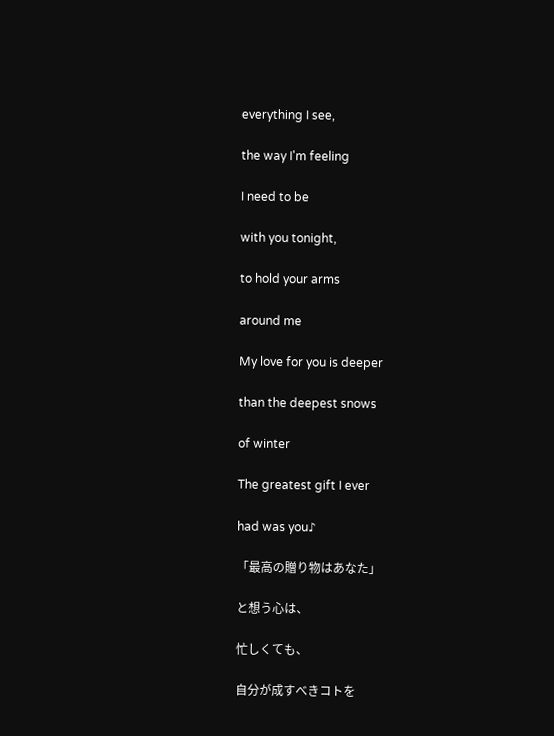everything I see,

the way I'm feeling

I need to be

with you tonight,

to hold your arms

around me

My love for you is deeper

than the deepest snows

of winter

The greatest gift I ever

had was you♪

「最高の贈り物はあなた」

と想う心は、

忙しくても、

自分が成すべきコトを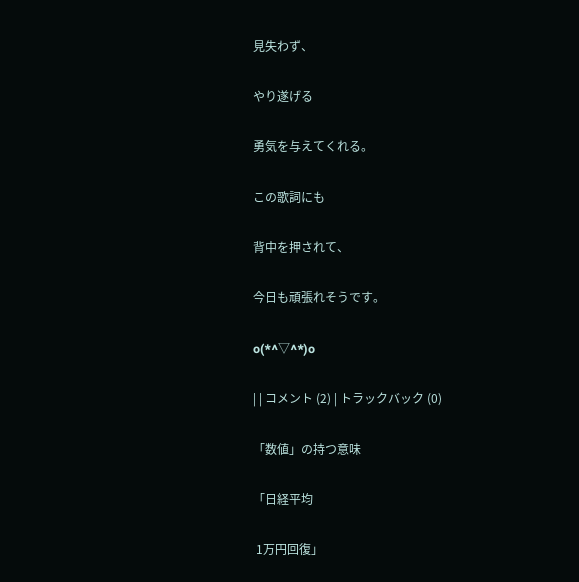見失わず、

やり遂げる

勇気を与えてくれる。

この歌詞にも

背中を押されて、

今日も頑張れそうです。

o(*^▽^*)o

| | コメント (2) | トラックバック (0)

「数値」の持つ意味

「日経平均

 1万円回復」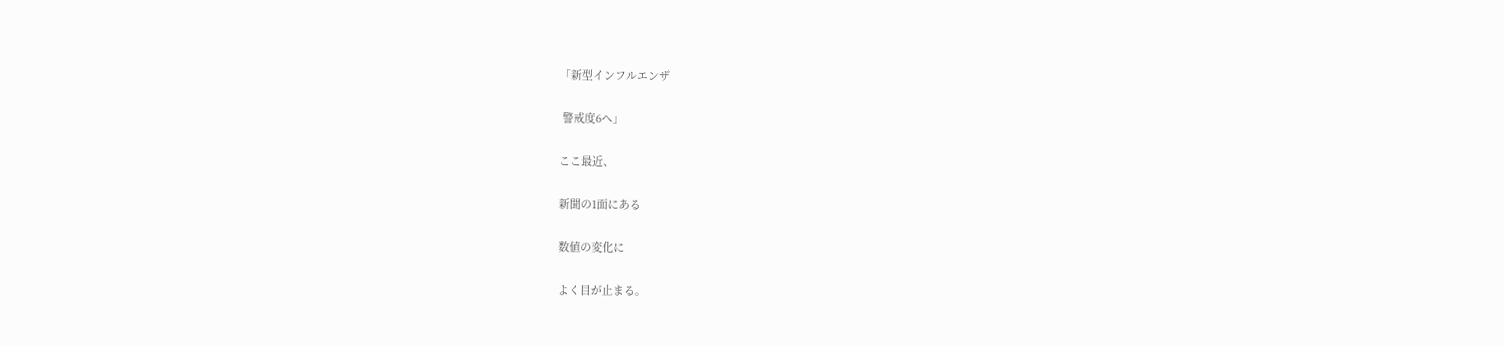「新型インフルエンザ

 警戒度6へ」

ここ最近、

新聞の1面にある

数値の変化に

よく目が止まる。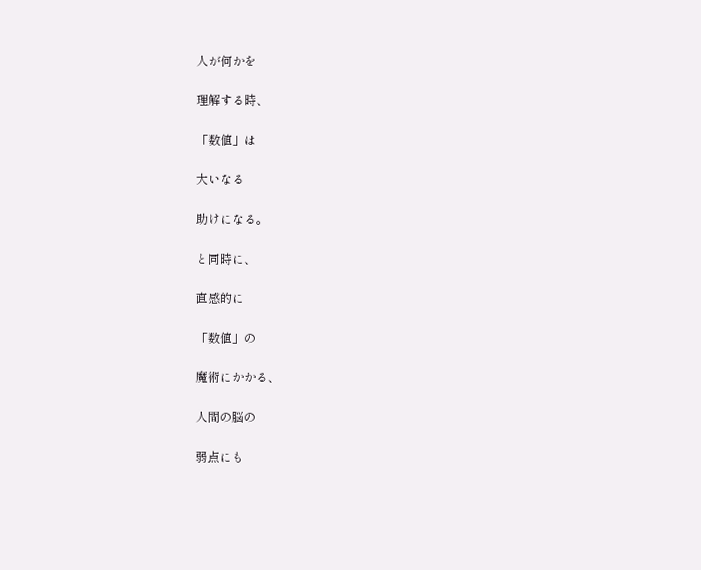人が何かを

理解する時、

「数値」は

大いなる

助けになる。

と同時に、

直感的に

「数値」の

魔術にかかる、

人間の脳の

弱点にも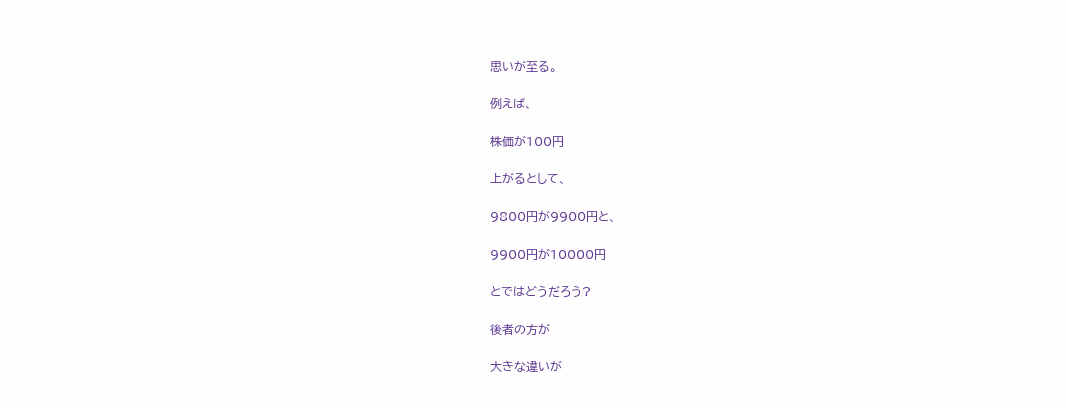思いが至る。

例えば、

株価が100円

上がるとして、

9800円が9900円と、

9900円が10000円

とではどうだろう?

後者の方が

大きな違いが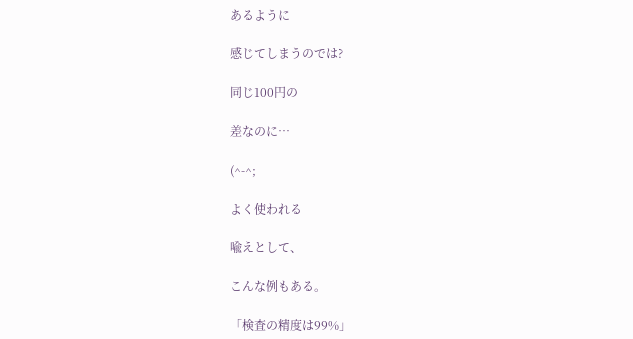あるように

感じてしまうのでは?

同じ100円の

差なのに…

(^-^;

よく使われる

喩えとして、

こんな例もある。

「検査の精度は99%」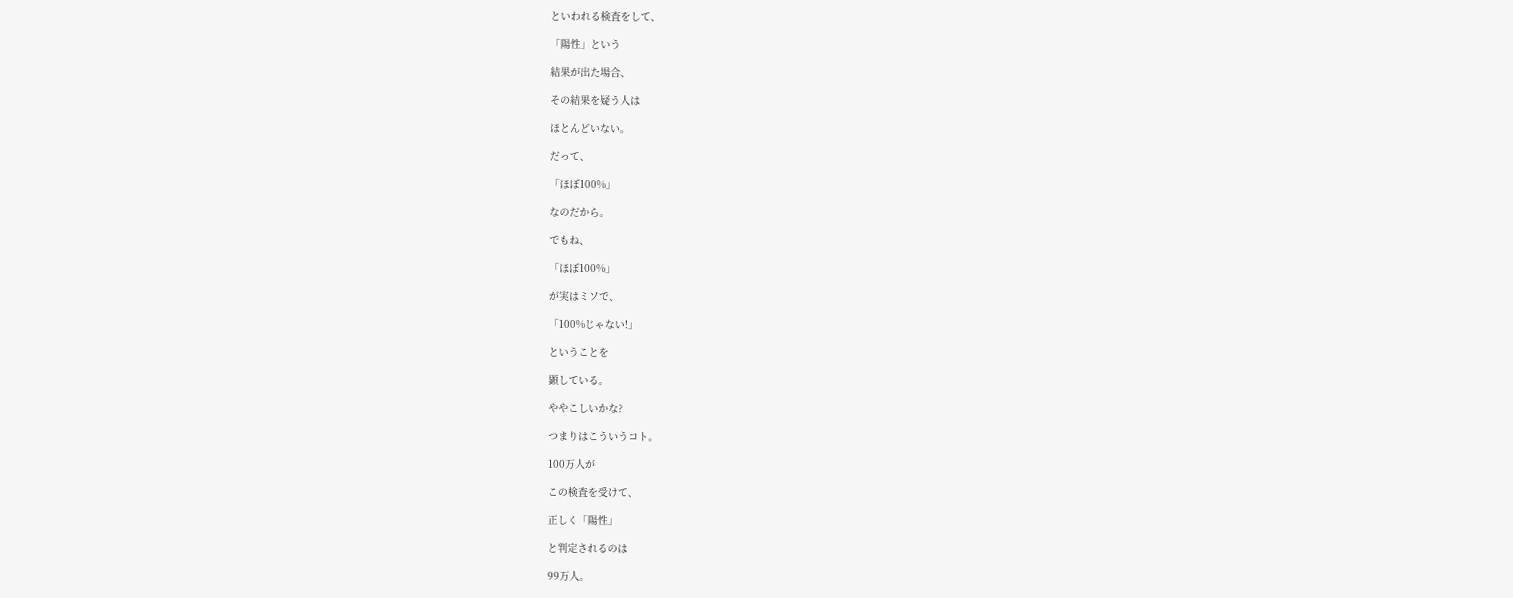といわれる検査をして、

「陽性」という

結果が出た場合、

その結果を疑う人は

ほとんどいない。

だって、

「ほぼ100%」

なのだから。

でもね、

「ほぼ100%」

が実はミソで、

「100%じゃない!」

ということを

顕している。

ややこしいかな?

つまりはこういうコト。

100万人が

この検査を受けて、

正しく「陽性」

と判定されるのは

99万人。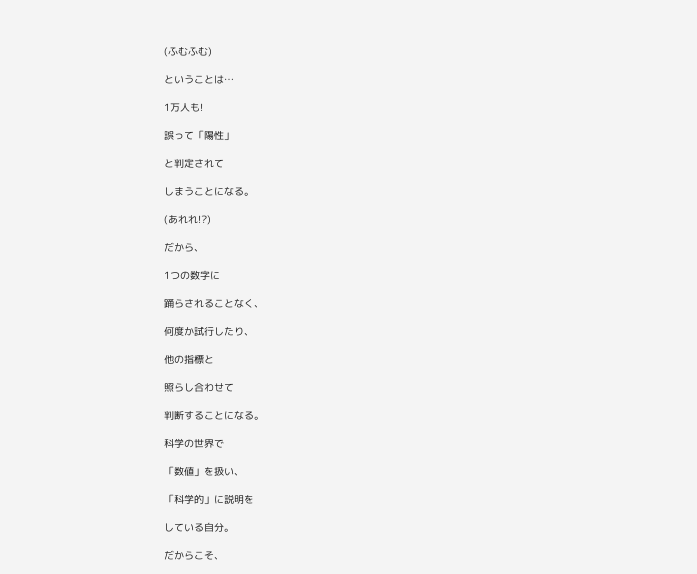(ふむふむ)

ということは…

1万人も!

誤って「陽性」

と判定されて

しまうことになる。

(あれれ!?)

だから、

1つの数字に

踊らされることなく、

何度か試行したり、

他の指標と

照らし合わせて

判断することになる。

科学の世界で

「数値」を扱い、

「科学的」に説明を

している自分。

だからこそ、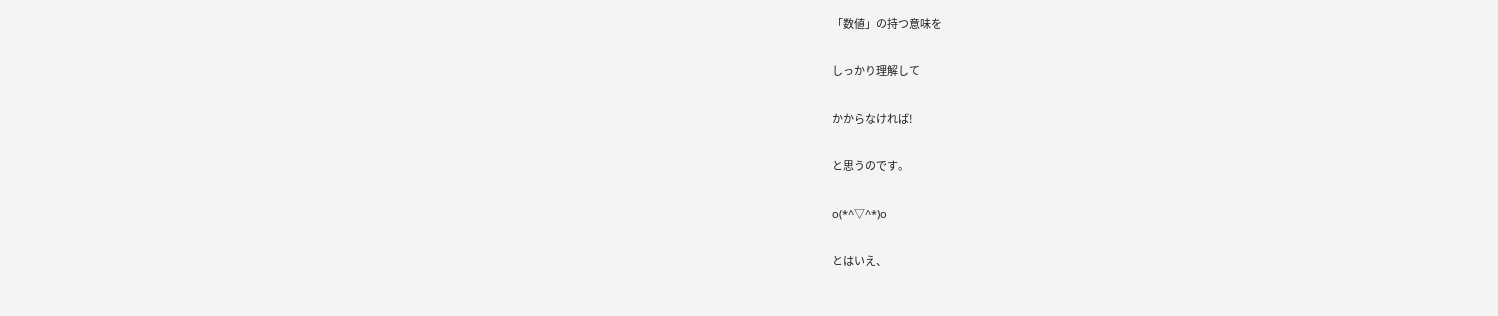「数値」の持つ意味を

しっかり理解して

かからなければ!

と思うのです。

o(*^▽^*)o

とはいえ、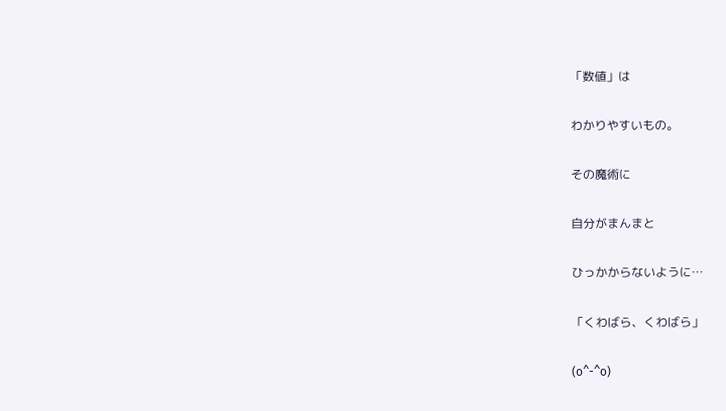「数値」は

わかりやすいもの。

その魔術に

自分がまんまと

ひっかからないように…

「くわばら、くわばら」

(o^-^o)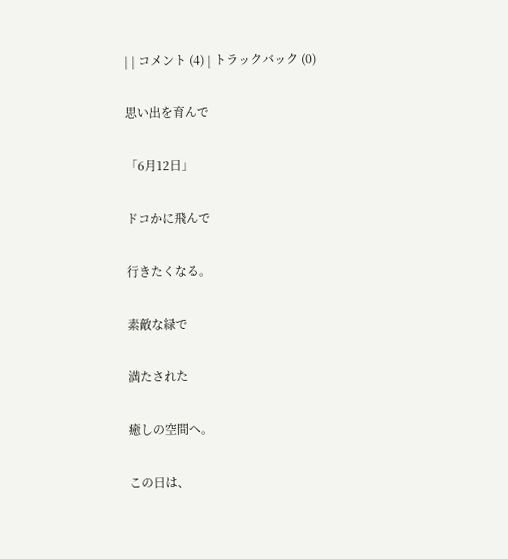| | コメント (4) | トラックバック (0)

思い出を育んで

「6月12日」

ドコかに飛んで

行きたくなる。

素敵な緑で

満たされた

癒しの空間へ。

この日は、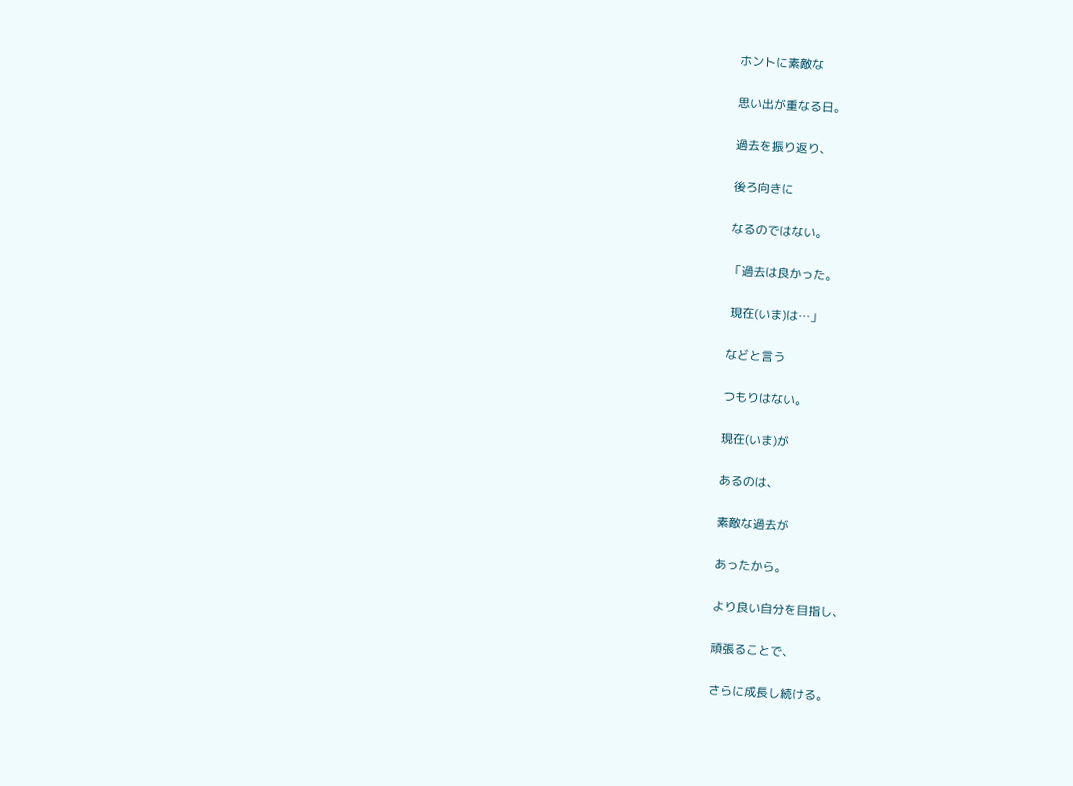ホントに素敵な

思い出が重なる日。

過去を振り返り、

後ろ向きに

なるのではない。

「過去は良かった。

 現在(いま)は…」

などと言う

つもりはない。

現在(いま)が

あるのは、

素敵な過去が

あったから。

より良い自分を目指し、

頑張ることで、

さらに成長し続ける。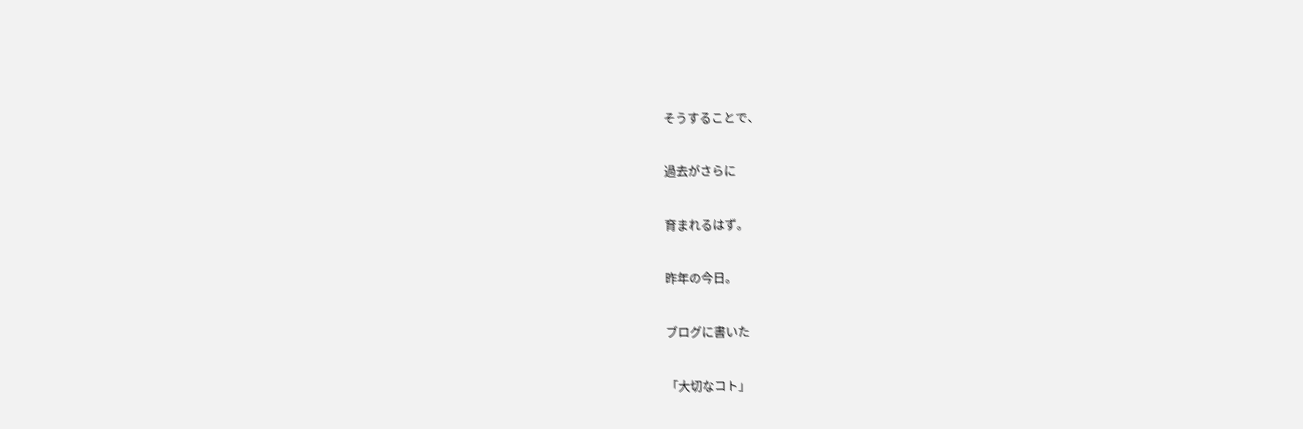そうすることで、

過去がさらに

育まれるはず。

昨年の今日。

ブログに書いた

「大切なコト」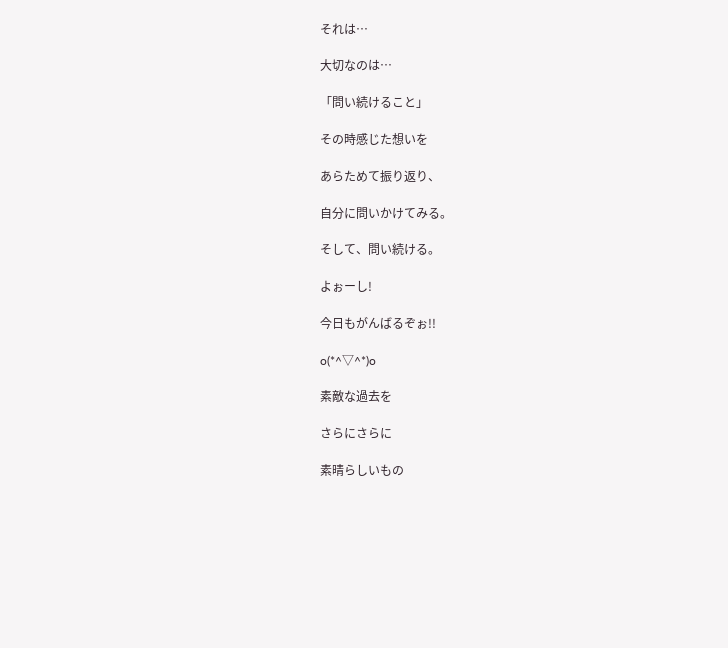それは…

大切なのは…

「問い続けること」

その時感じた想いを

あらためて振り返り、

自分に問いかけてみる。

そして、問い続ける。

よぉーし!

今日もがんばるぞぉ!!

o(*^▽^*)o

素敵な過去を

さらにさらに

素晴らしいもの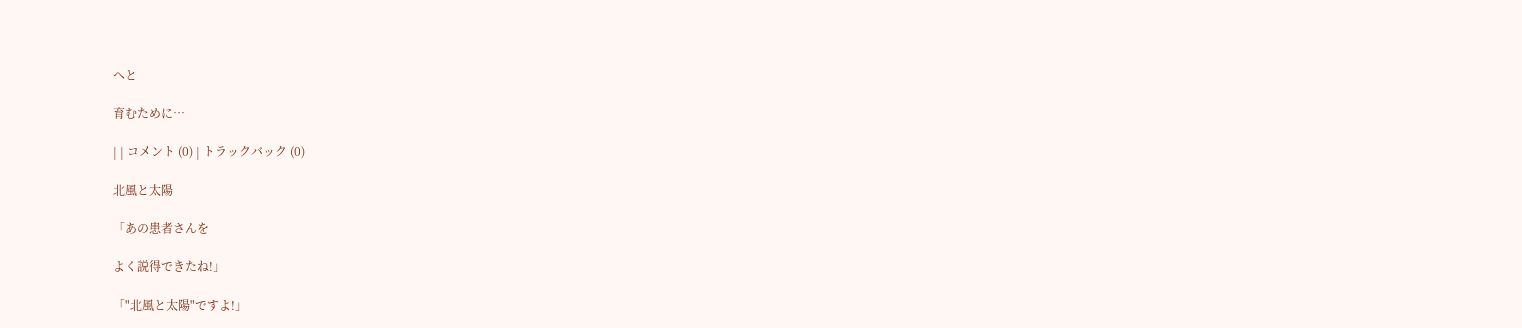へと

育むために…

| | コメント (0) | トラックバック (0)

北風と太陽

「あの患者さんを

よく説得できたね!」

「"北風と太陽"ですよ!」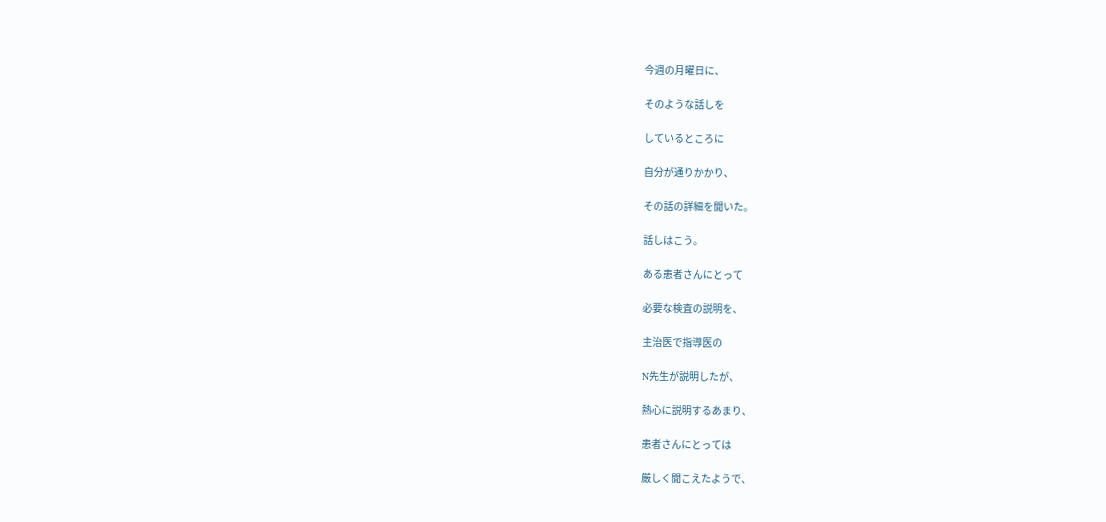今週の月曜日に、

そのような話しを

しているところに

自分が通りかかり、

その話の詳細を聞いた。

話しはこう。

ある患者さんにとって

必要な検査の説明を、

主治医で指導医の

N先生が説明したが、

熱心に説明するあまり、

患者さんにとっては

厳しく聞こえたようで、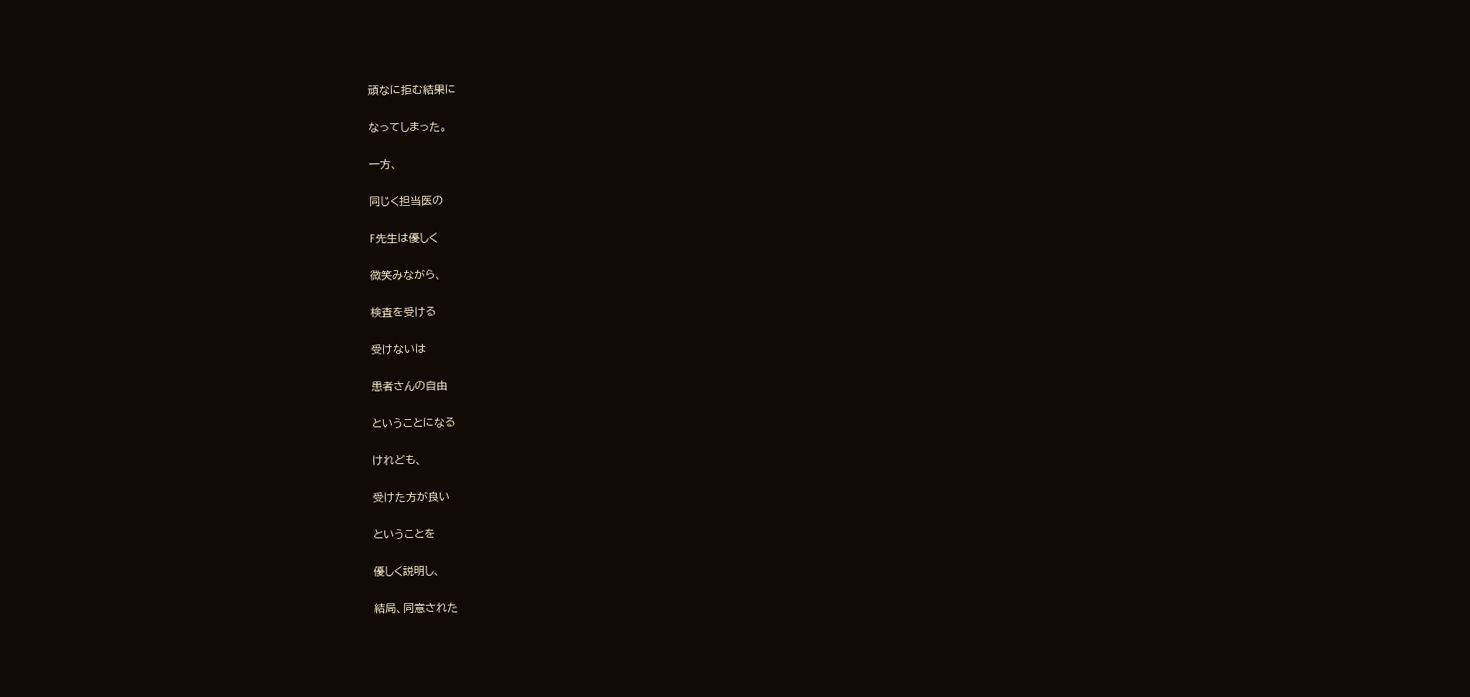頑なに拒む結果に

なってしまった。

一方、

同じく担当医の

F先生は優しく

微笑みながら、

検査を受ける

受けないは

患者さんの自由

ということになる

けれども、

受けた方が良い

ということを

優しく説明し、

結局、同意された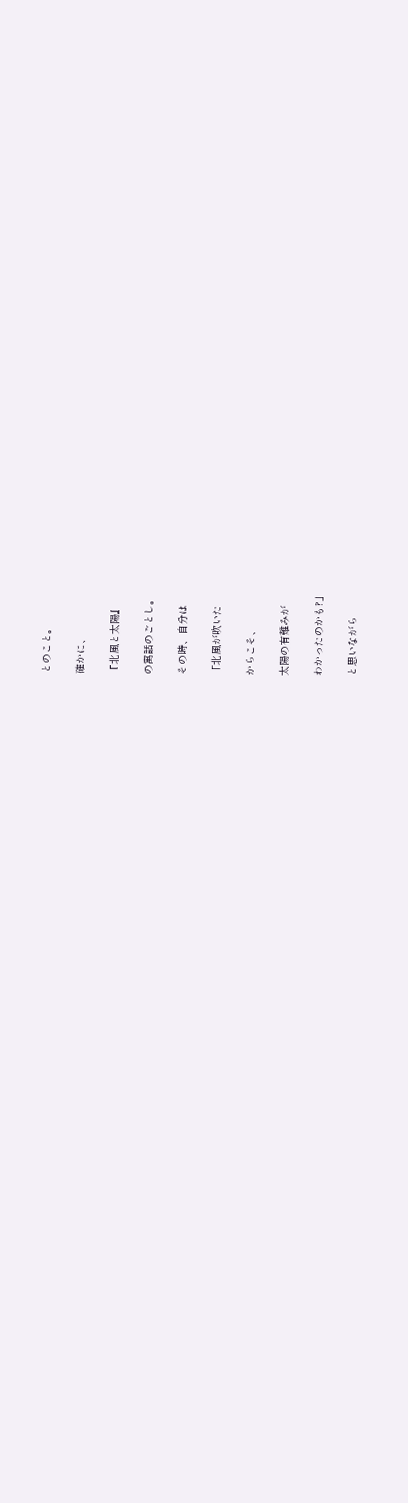とのこと。

確かに、

『北風と太陽』

の寓話のごとし。

その時、自分は

「北風が吹いた

からこそ、

太陽の有難みが

わかったのかも?」

と思いながら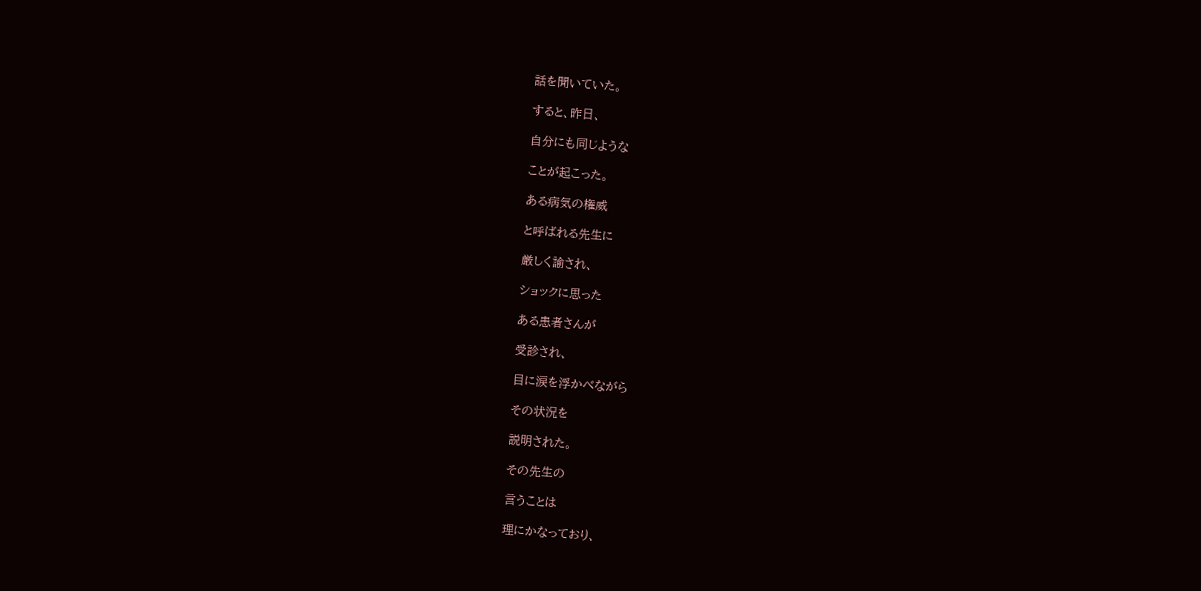話を聞いていた。

すると、昨日、

自分にも同じような

ことが起こった。

ある病気の権威

と呼ばれる先生に

厳しく諭され、

ショックに思った

ある患者さんが

受診され、

目に涙を浮かべながら

その状況を

説明された。

その先生の

言うことは

理にかなっており、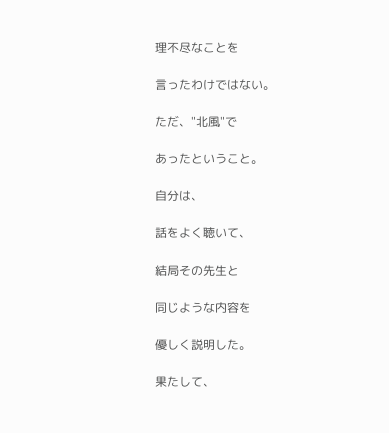理不尽なことを

言ったわけではない。

ただ、"北風"で

あったということ。

自分は、

話をよく聴いて、

結局その先生と

同じような内容を

優しく説明した。

果たして、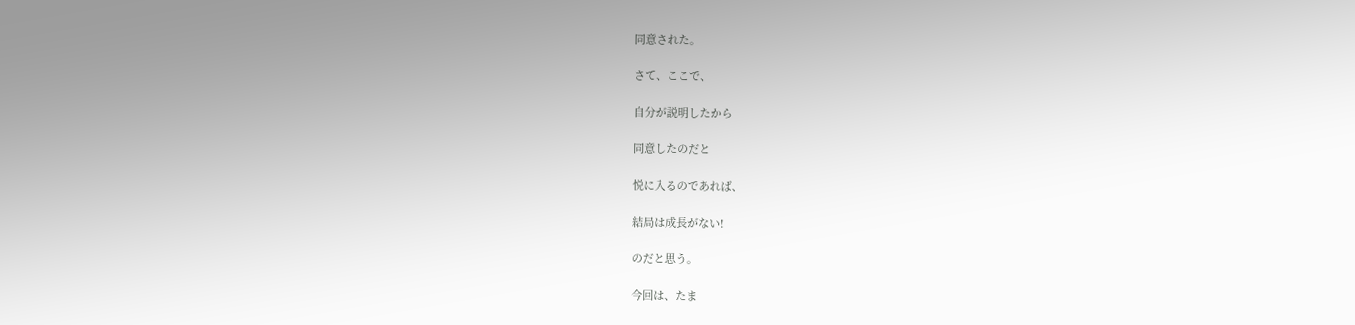同意された。

さて、ここで、

自分が説明したから

同意したのだと

悦に入るのであれば、

結局は成長がない!

のだと思う。

今回は、たま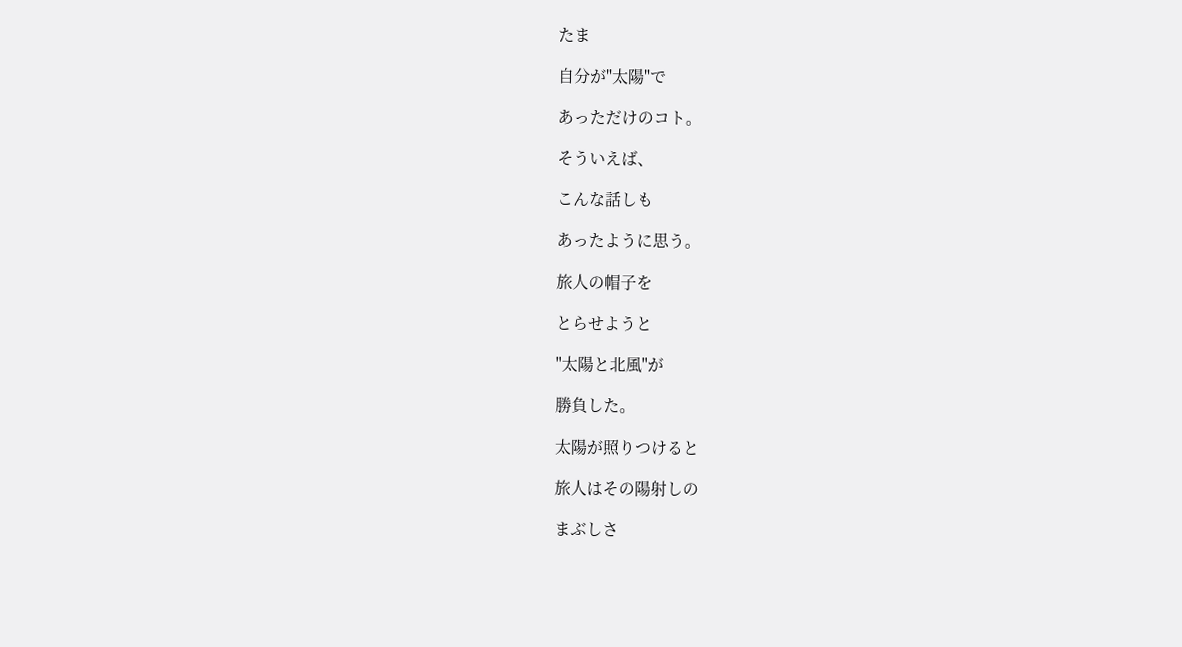たま

自分が"太陽"で

あっただけのコト。

そういえば、

こんな話しも

あったように思う。

旅人の帽子を

とらせようと

"太陽と北風"が

勝負した。

太陽が照りつけると

旅人はその陽射しの

まぶしさ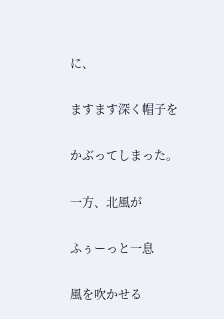に、

ますます深く帽子を

かぶってしまった。

一方、北風が

ふぅーっと一息

風を吹かせる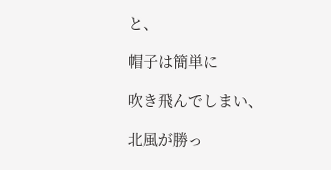と、

帽子は簡単に

吹き飛んでしまい、

北風が勝っ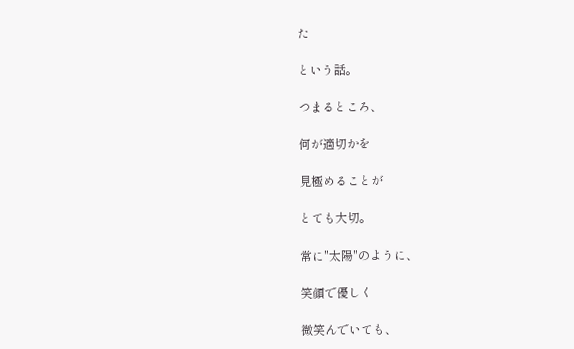た

という話。

つまるところ、

何が適切かを

見極めることが

とても大切。

常に"太陽"のように、

笑顔で優しく

微笑んでいても、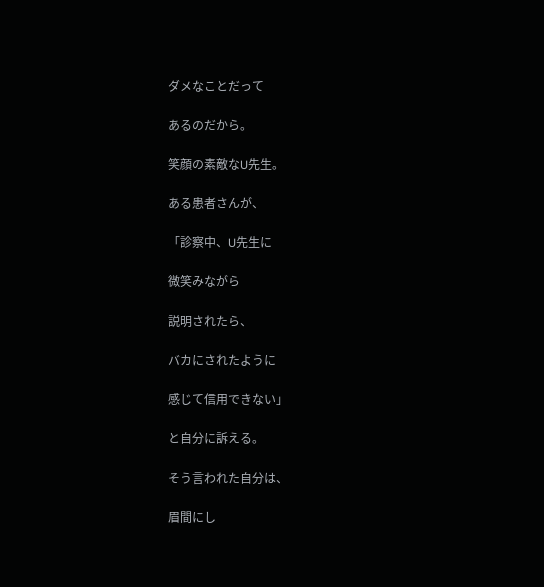ダメなことだって

あるのだから。

笑顔の素敵なU先生。

ある患者さんが、

「診察中、U先生に

微笑みながら

説明されたら、

バカにされたように

感じて信用できない」

と自分に訴える。

そう言われた自分は、

眉間にし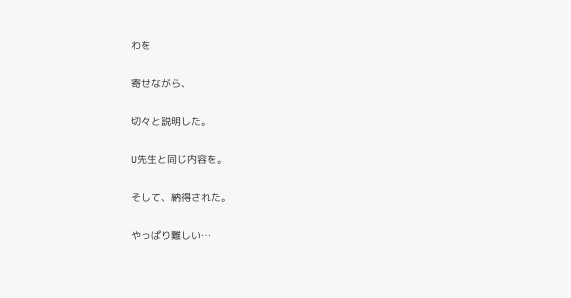わを

寄せながら、

切々と説明した。

U先生と同じ内容を。

そして、納得された。

やっぱり難しい…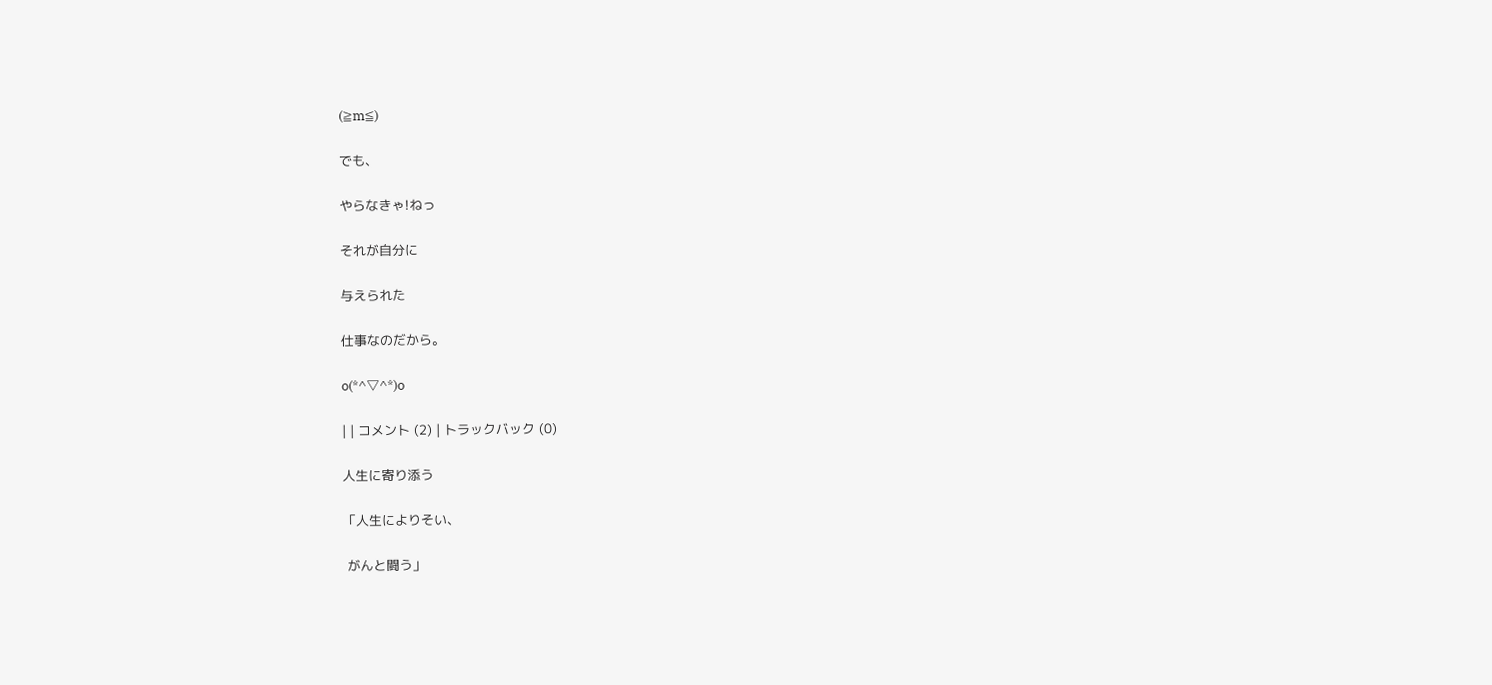(≧m≦)

でも、

やらなきゃ!ねっ

それが自分に

与えられた

仕事なのだから。

o(*^▽^*)o

| | コメント (2) | トラックバック (0)

人生に寄り添う

「人生によりそい、

 がんと闘う」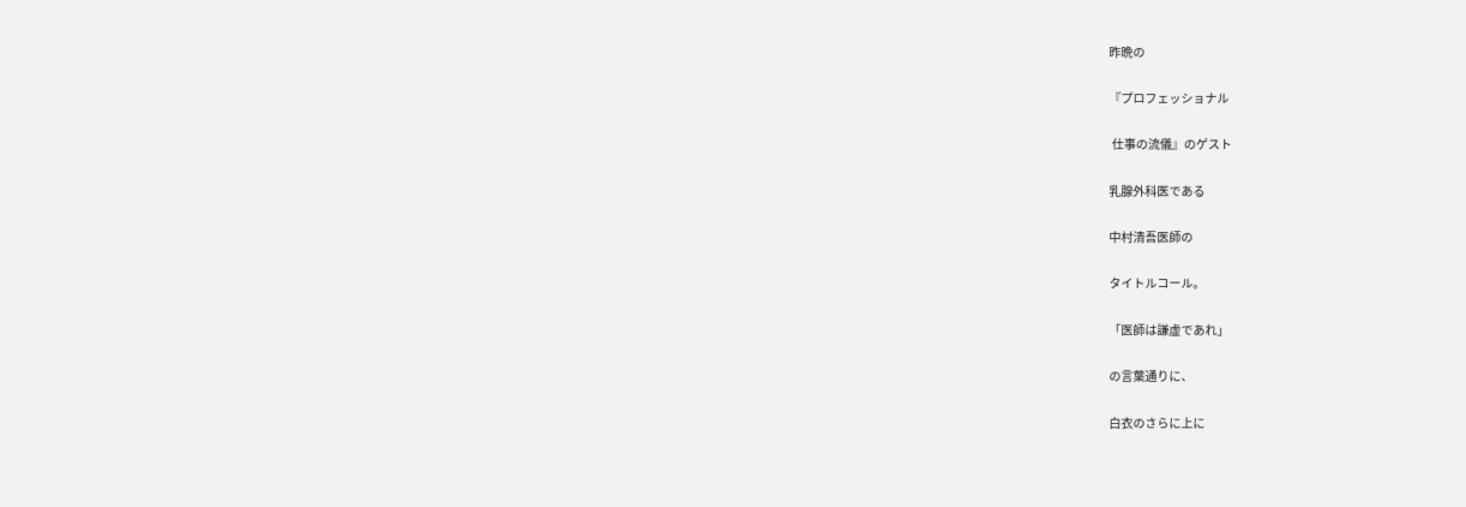昨晩の

『プロフェッショナル

 仕事の流儀』のゲスト

乳腺外科医である

中村清吾医師の

タイトルコール。

「医師は謙虚であれ」

の言葉通りに、

白衣のさらに上に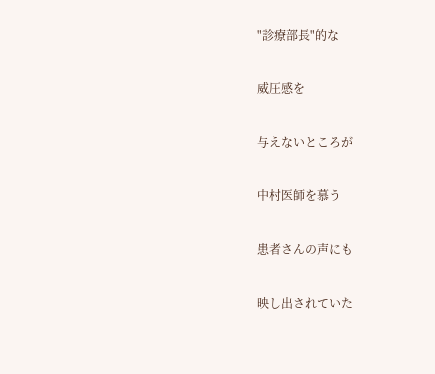"診療部長"的な

威圧感を

与えないところが

中村医師を慕う

患者さんの声にも

映し出されていた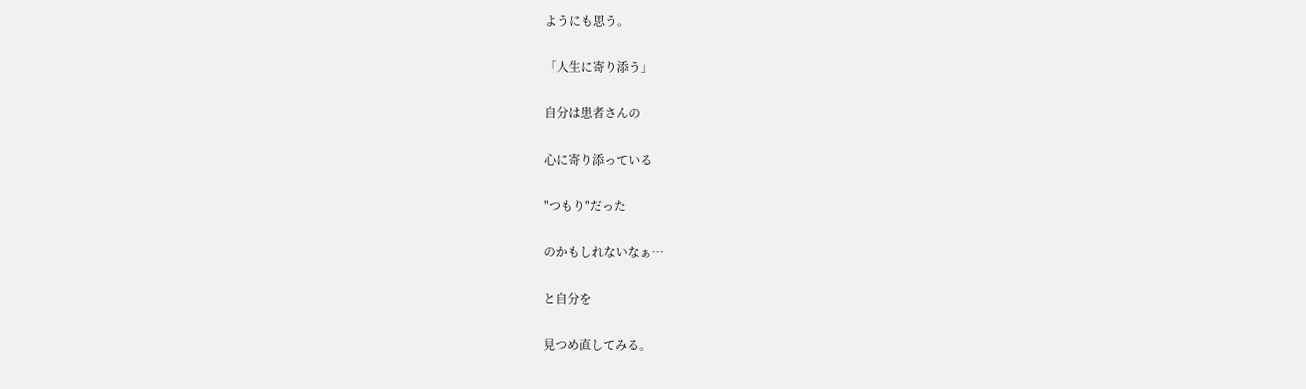ようにも思う。

「人生に寄り添う」

自分は患者さんの

心に寄り添っている

"つもり"だった

のかもしれないなぁ…

と自分を

見つめ直してみる。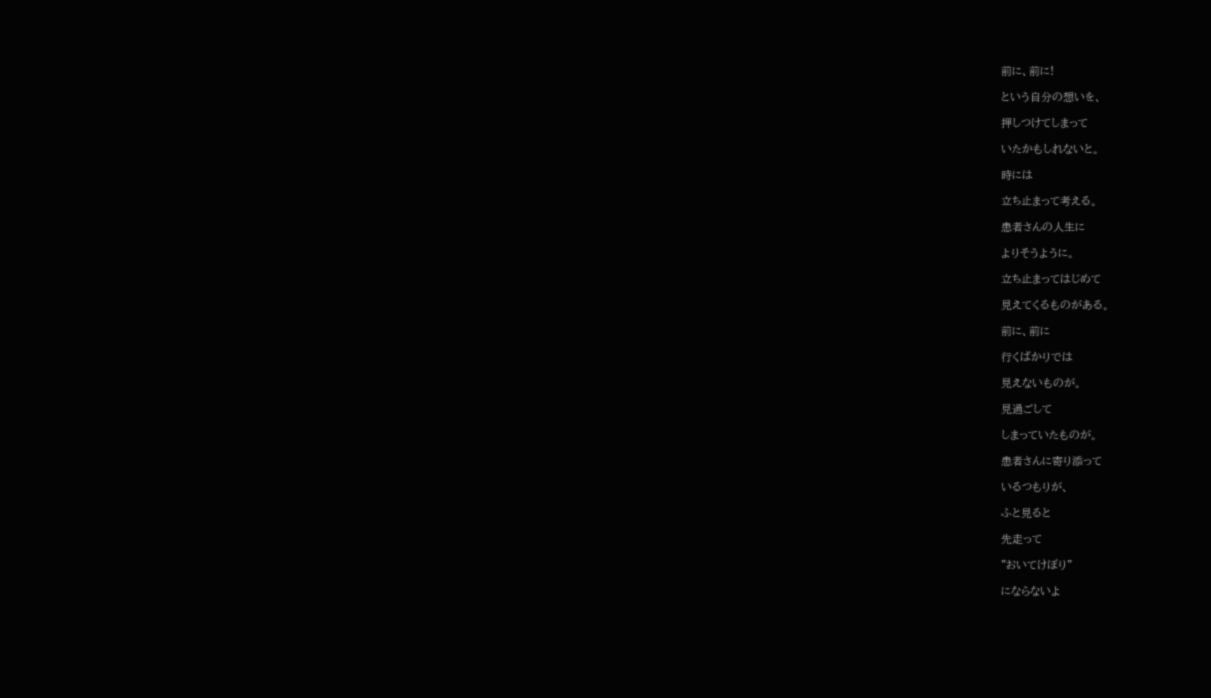前に、前に!

という自分の想いを、

押しつけてしまって

いたかもしれないと。

時には

立ち止まって考える。

患者さんの人生に

よりそうように。

立ち止まってはじめて

見えてくるものがある。

前に、前に

行くばかりでは

見えないものが。

見過ごして

しまっていたものが。

患者さんに寄り添って

いるつもりが、

ふと見ると

先走って

"おいてけぼり"

にならないよ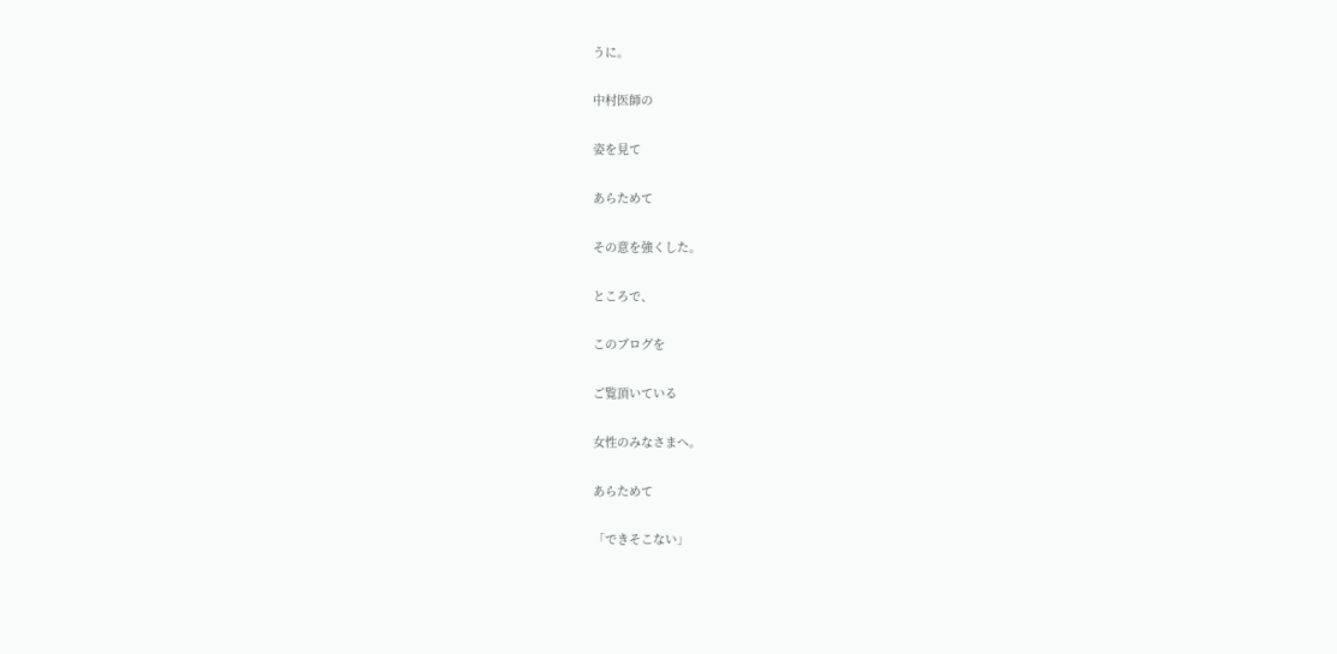うに。

中村医師の

姿を見て

あらためて

その意を強くした。

ところで、

このブログを

ご覧頂いている

女性のみなさまへ。

あらためて

「できそこない」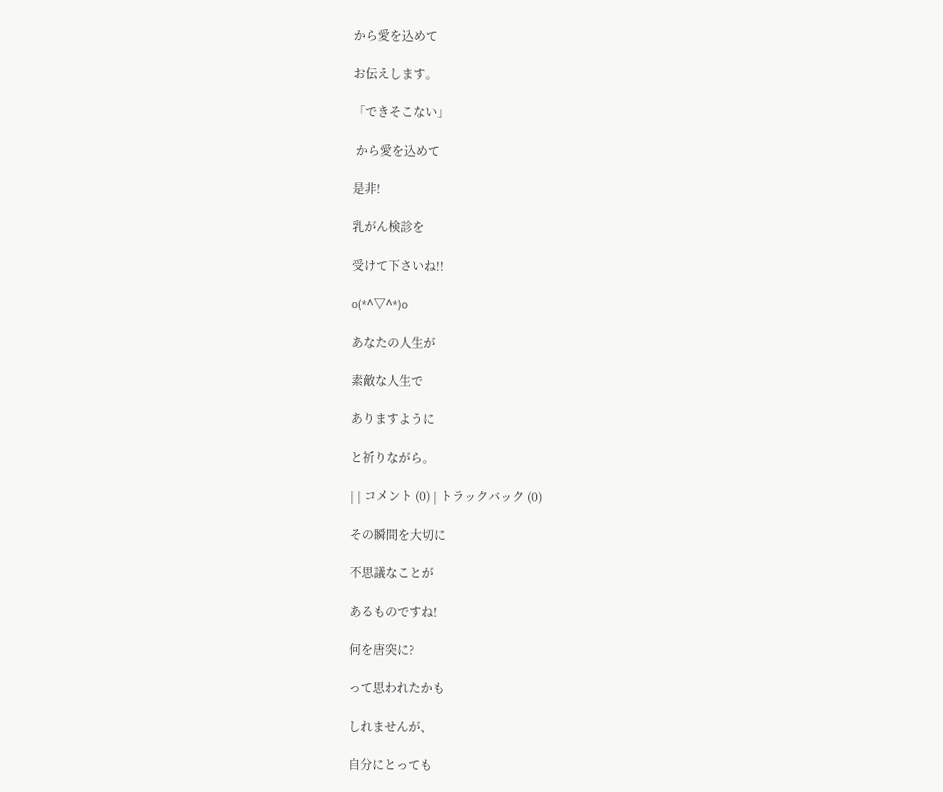から愛を込めて

お伝えします。

「できそこない」

 から愛を込めて

是非!

乳がん検診を

受けて下さいね!!

o(*^▽^*)o

あなたの人生が

素敵な人生で

ありますように

と祈りながら。

| | コメント (0) | トラックバック (0)

その瞬間を大切に

不思議なことが

あるものですね!

何を唐突に?

って思われたかも

しれませんが、

自分にとっても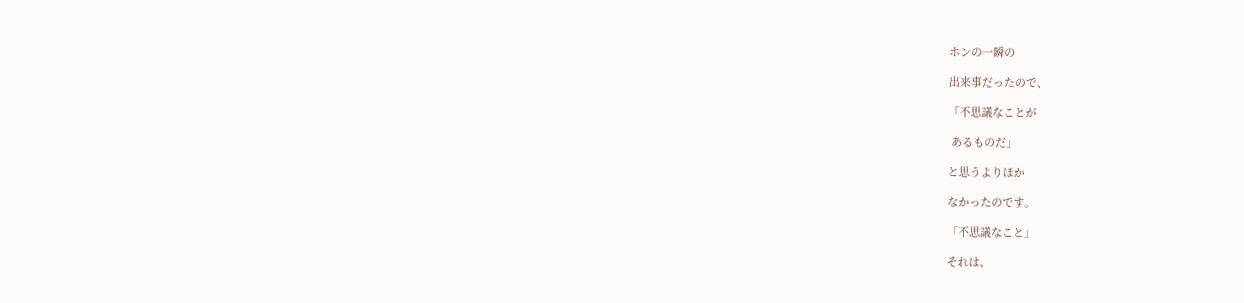ホンの一瞬の

出来事だったので、

「不思議なことが

 あるものだ」

と思うよりほか

なかったのです。

「不思議なこと」

それは、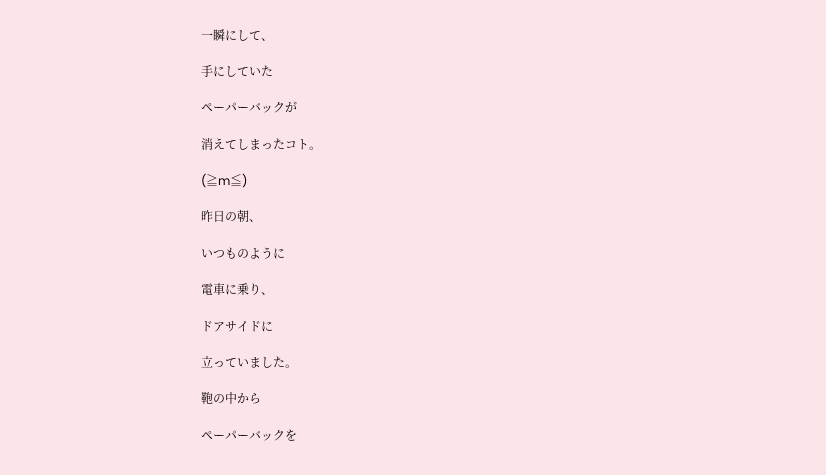一瞬にして、

手にしていた

ペーパーバックが

消えてしまったコト。

(≧m≦)

昨日の朝、

いつものように

電車に乗り、

ドアサイドに

立っていました。

鞄の中から

ペーパーバックを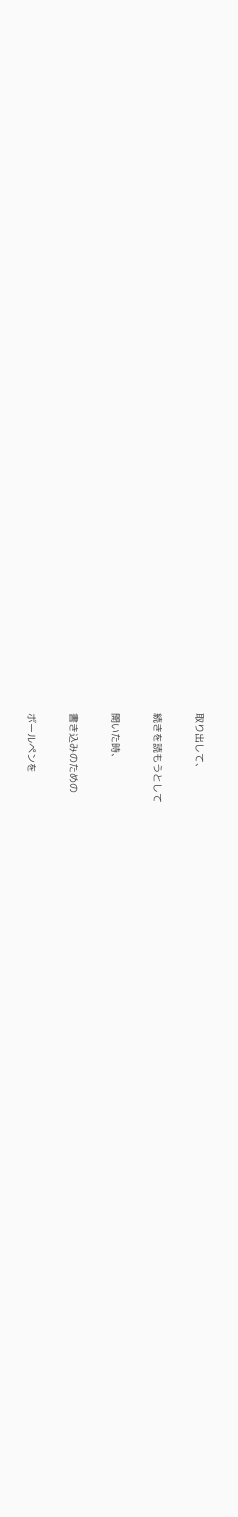取り出して、

続きを読もうとして

開いた時、

書き込みのための

ボールペンを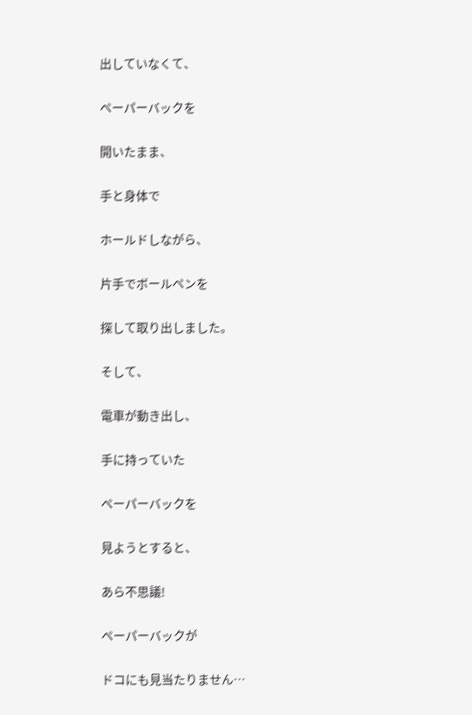出していなくて、

ペーパーバックを

開いたまま、

手と身体で

ホールドしながら、

片手でボールペンを

探して取り出しました。

そして、

電車が動き出し、

手に持っていた

ペーパーバックを

見ようとすると、

あら不思議!

ペーパーバックが

ドコにも見当たりません…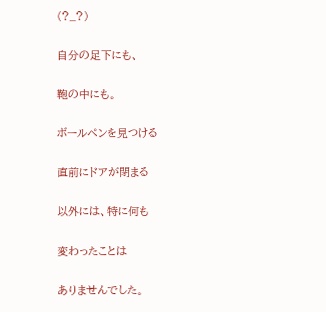(?_?)

自分の足下にも、

鞄の中にも。

ボールペンを見つける

直前にドアが閉まる

以外には、特に何も

変わったことは

ありませんでした。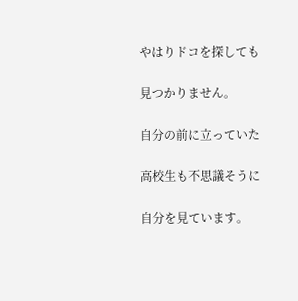やはりドコを探しても

見つかりません。

自分の前に立っていた

高校生も不思議そうに

自分を見ています。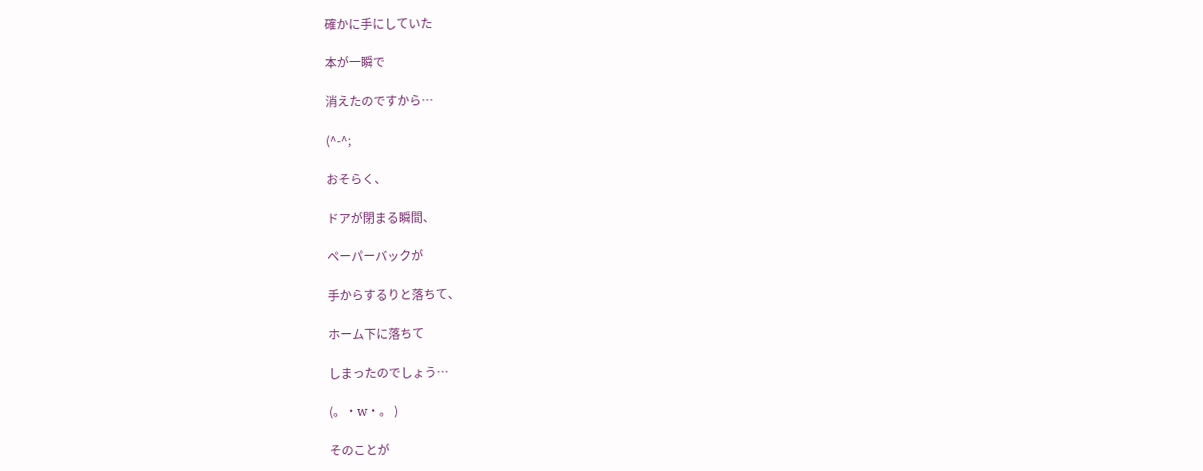確かに手にしていた

本が一瞬で

消えたのですから…

(^-^;

おそらく、

ドアが閉まる瞬間、

ペーパーバックが

手からするりと落ちて、

ホーム下に落ちて

しまったのでしょう…

(。・w・。 )

そのことが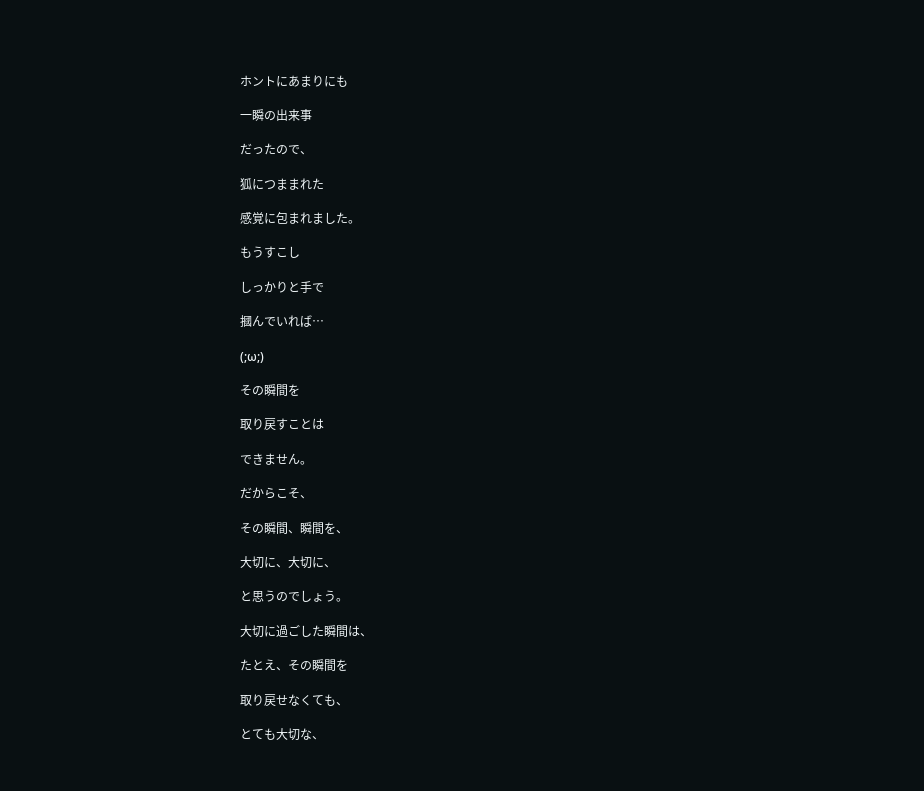ホントにあまりにも

一瞬の出来事

だったので、

狐につままれた

感覚に包まれました。

もうすこし

しっかりと手で

摑んでいれば…

(;ω;)

その瞬間を

取り戻すことは

できません。

だからこそ、

その瞬間、瞬間を、

大切に、大切に、

と思うのでしょう。

大切に過ごした瞬間は、

たとえ、その瞬間を

取り戻せなくても、

とても大切な、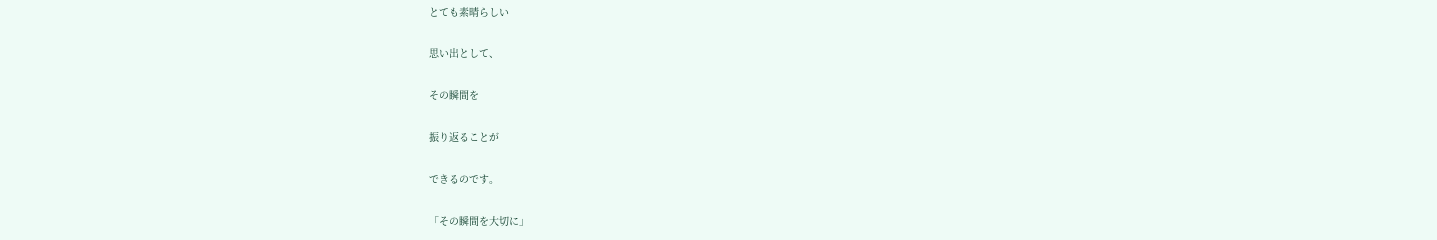とても素晴らしい

思い出として、

その瞬間を

振り返ることが

できるのです。

「その瞬間を大切に」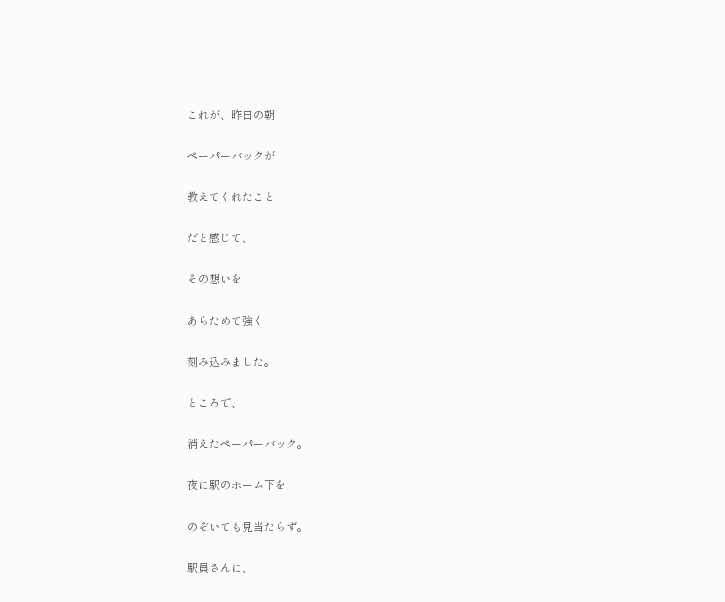これが、昨日の朝

ペーパーバックが

教えてくれたこと

だと感じて、

その想いを

あらためて強く

刻み込みました。

ところで、

消えたペーパーバック。

夜に駅のホーム下を

のぞいても見当たらず。

駅員さんに、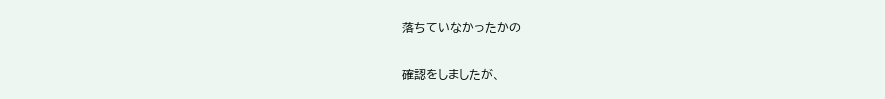落ちていなかったかの

確認をしましたが、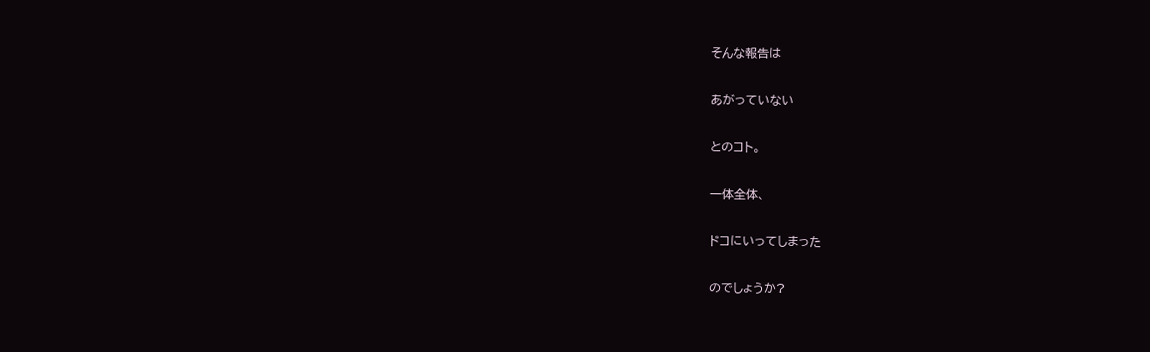そんな報告は

あがっていない

とのコト。

一体全体、

ドコにいってしまった

のでしょうか?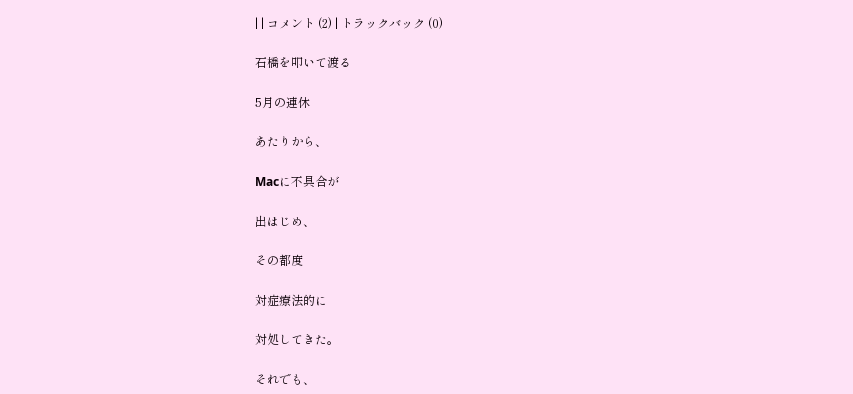| | コメント (2) | トラックバック (0)

石橋を叩いて渡る

5月の連休

あたりから、

Macに不具合が

出はじめ、

その都度

対症療法的に

対処してきた。

それでも、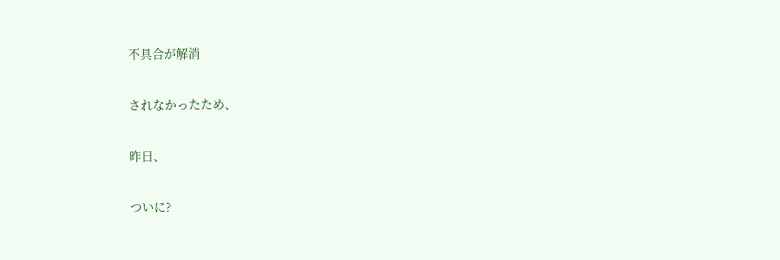不具合が解消

されなかったため、

昨日、

ついに?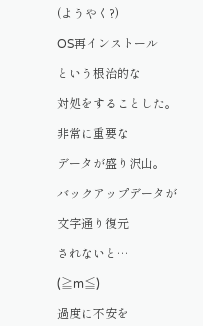(ようやく?)

OS再インストール

という根治的な

対処をすることした。

非常に重要な

データが盛り沢山。

バックアップデータが

文字通り復元

されないと…

(≧m≦)

過度に不安を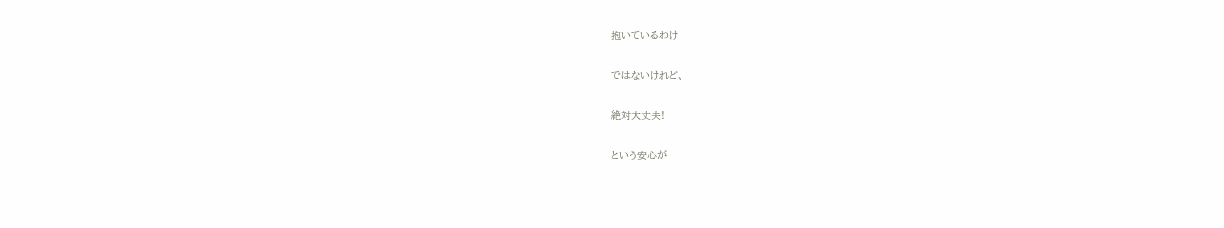抱いているわけ

ではないけれど、

絶対大丈夫!

という安心が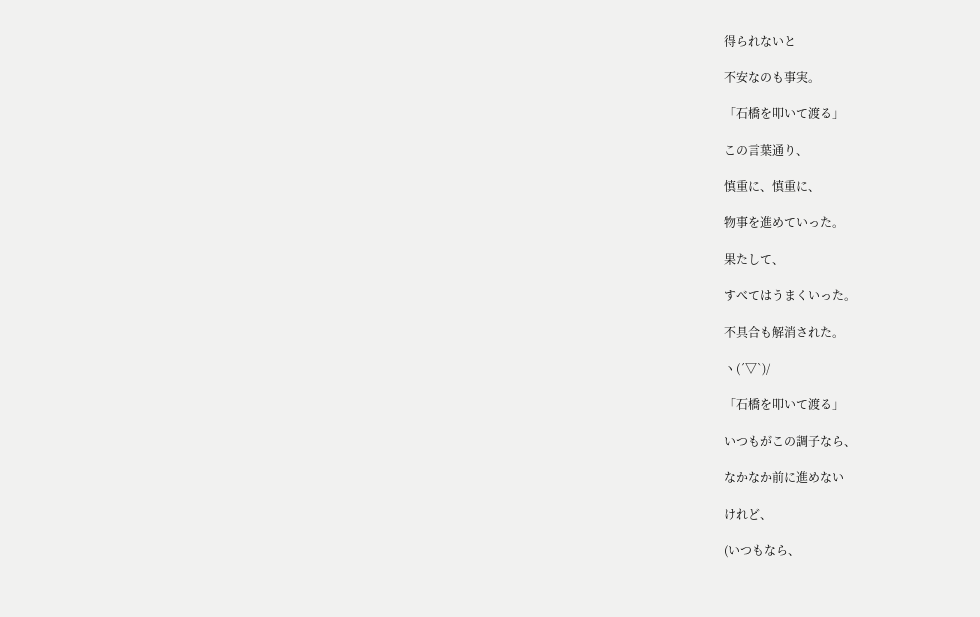得られないと

不安なのも事実。

「石橋を叩いて渡る」

この言葉通り、

慎重に、慎重に、

物事を進めていった。

果たして、

すべてはうまくいった。

不具合も解消された。

ヽ(´▽`)/

「石橋を叩いて渡る」

いつもがこの調子なら、

なかなか前に進めない

けれど、

(いつもなら、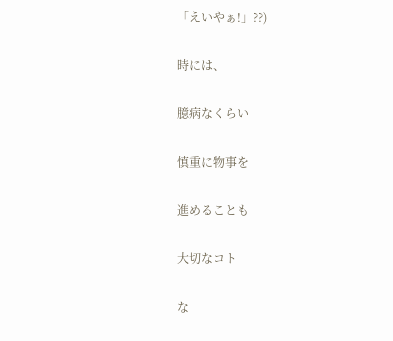「えいやぁ!」??)

時には、

臆病なくらい

慎重に物事を

進めることも

大切なコト

な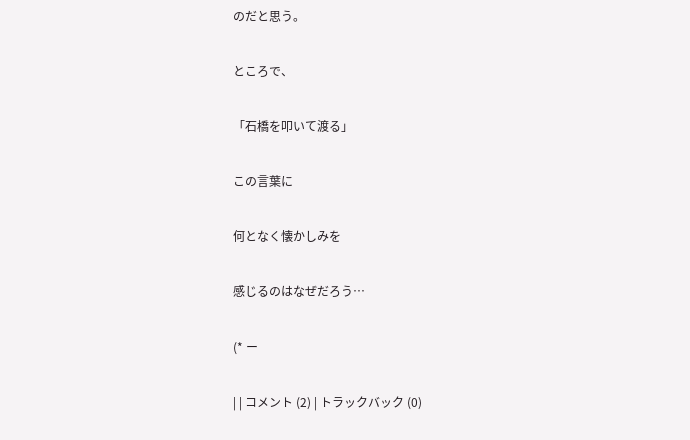のだと思う。

ところで、

「石橋を叩いて渡る」

この言葉に

何となく懐かしみを

感じるのはなぜだろう…

(* ー

| | コメント (2) | トラックバック (0)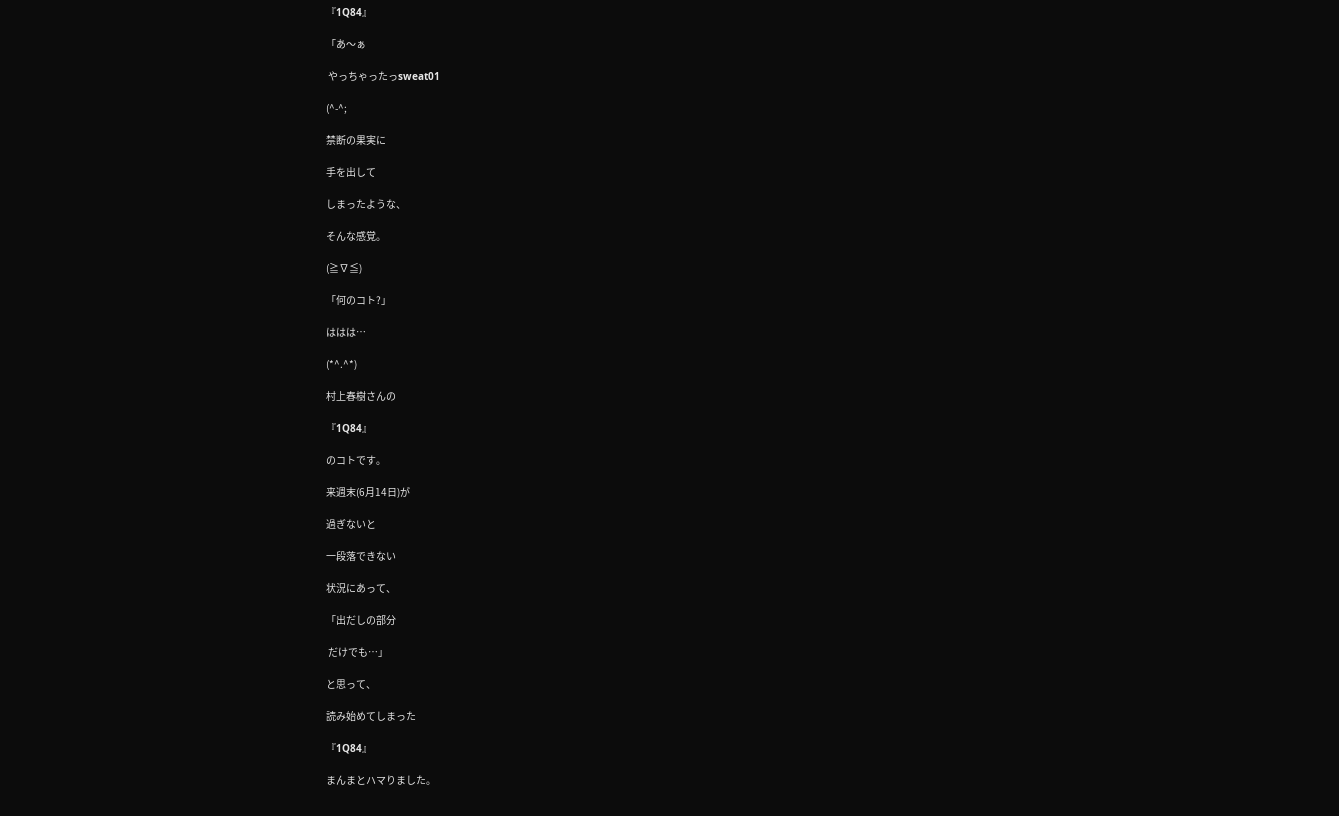『1Q84』

「あ〜ぁ

 やっちゃったっsweat01

(^-^;

禁断の果実に

手を出して

しまったような、

そんな感覚。

(≧∇≦)

「何のコト?」

ははは…

(*^.^*)

村上春樹さんの

『1Q84』

のコトです。

来週末(6月14日)が

過ぎないと

一段落できない

状況にあって、

「出だしの部分

 だけでも…」

と思って、

読み始めてしまった

『1Q84』

まんまとハマりました。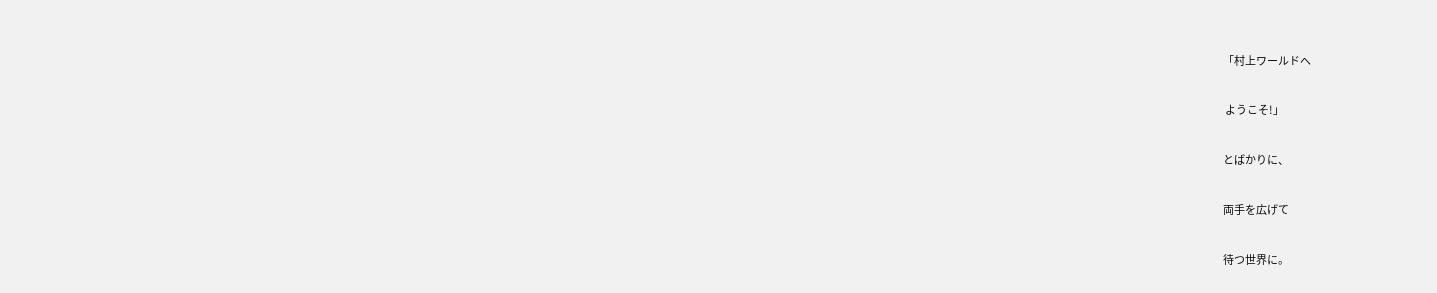「村上ワールドへ

 ようこそ!」

とばかりに、

両手を広げて

待つ世界に。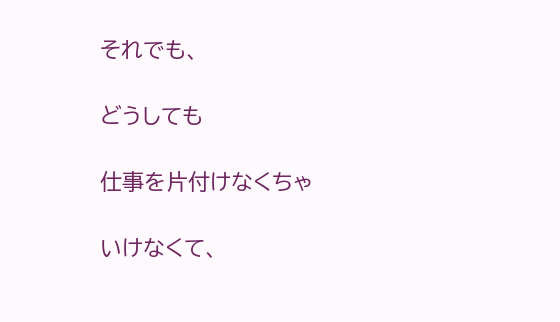それでも、

どうしても

仕事を片付けなくちゃ

いけなくて、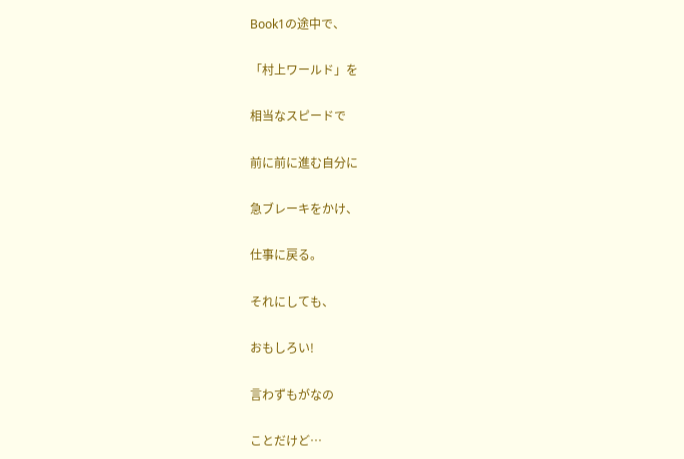Book1の途中で、

「村上ワールド」を

相当なスピードで

前に前に進む自分に

急ブレーキをかけ、

仕事に戻る。

それにしても、

おもしろい!

言わずもがなの

ことだけど…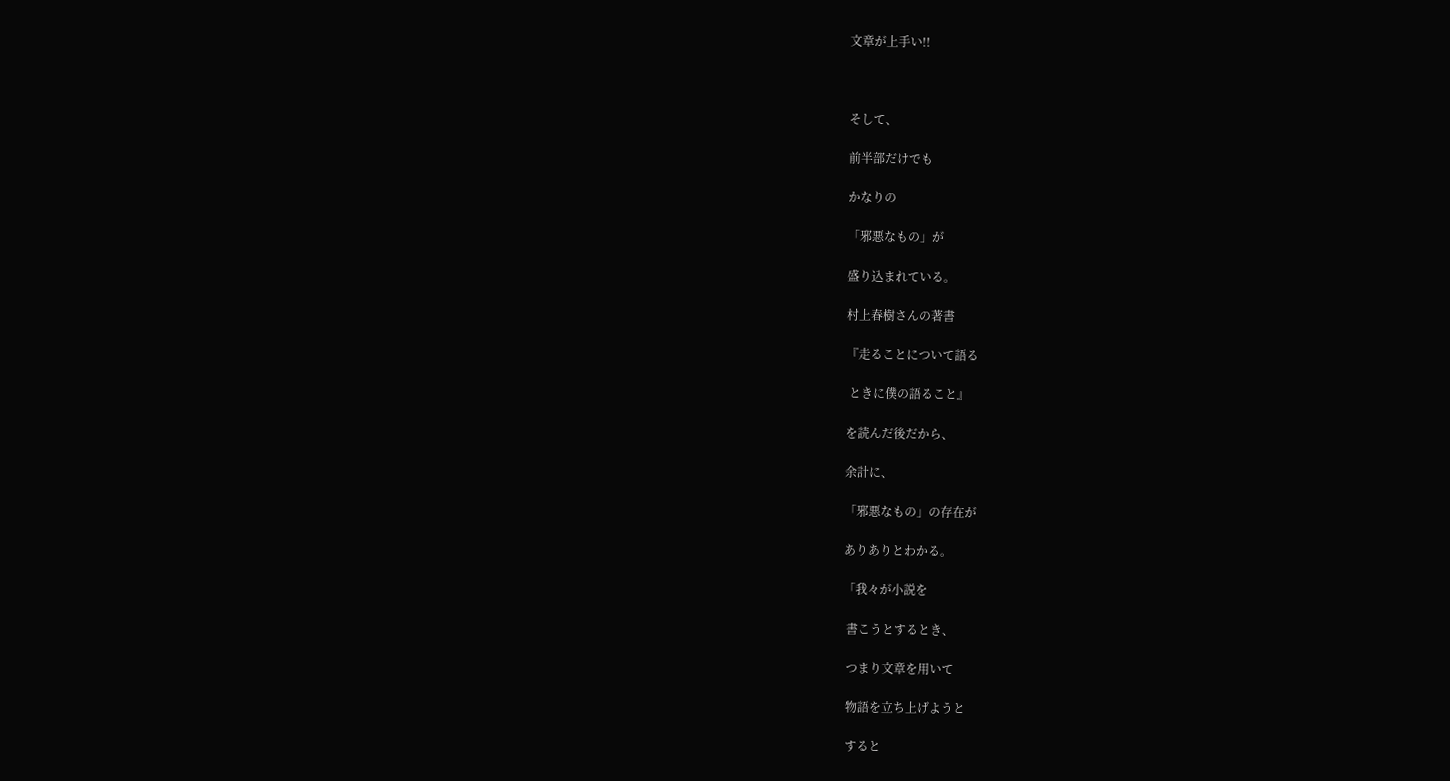文章が上手い!!



そして、

前半部だけでも

かなりの

「邪悪なもの」が

盛り込まれている。

村上春樹さんの著書

『走ることについて語る

 ときに僕の語ること』

を読んだ後だから、

余計に、

「邪悪なもの」の存在が

ありありとわかる。

「我々が小説を

 書こうとするとき、

 つまり文章を用いて

 物語を立ち上げようと

 すると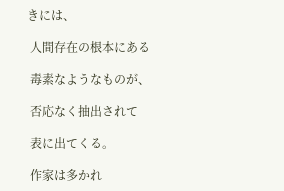きには、

 人間存在の根本にある

 毒素なようなものが、

 否応なく抽出されて

 表に出てくる。

 作家は多かれ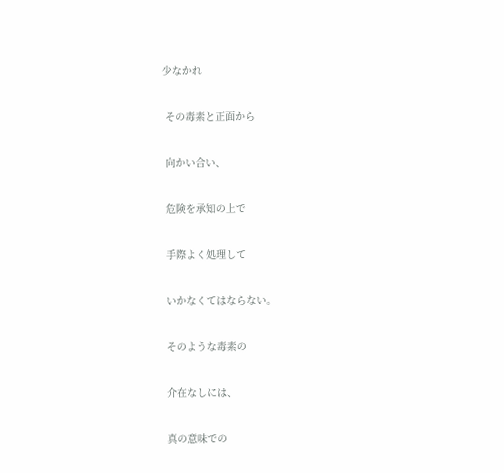少なかれ

 その毒素と正面から

 向かい合い、

 危険を承知の上で

 手際よく処理して

 いかなくてはならない。

 そのような毒素の

 介在なしには、

 真の意味での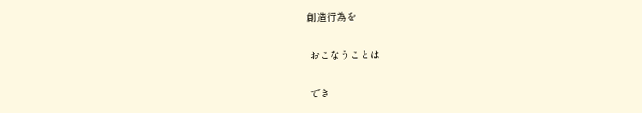創造行為を

 おこなうことは

 でき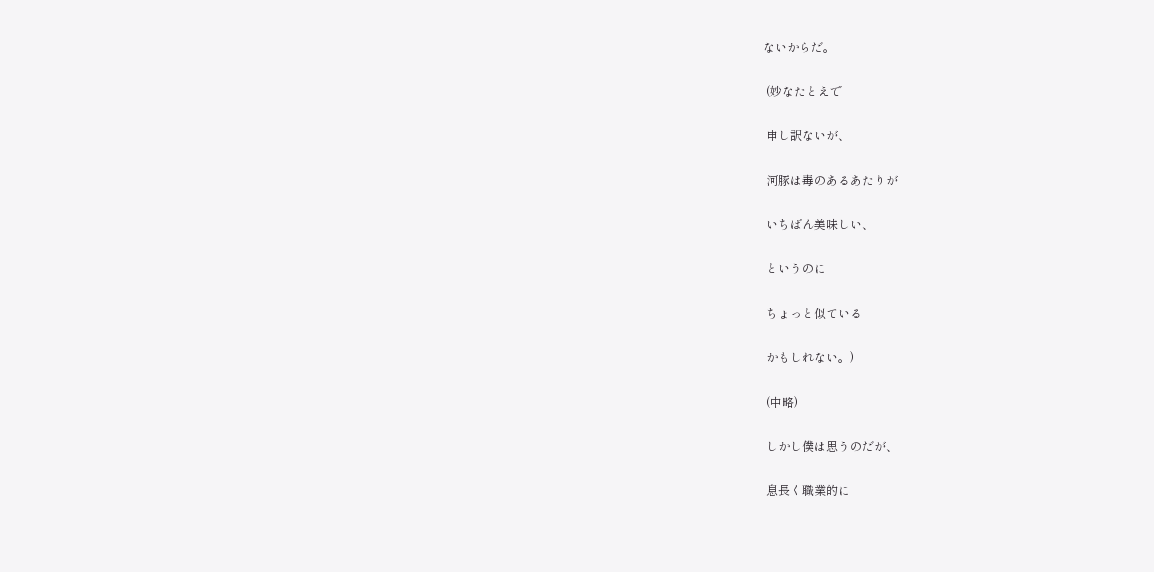ないからだ。

 (妙なたとえで

 申し訳ないが、

 河豚は毒のあるあたりが

 いちばん美味しい、

 というのに

 ちょっと似ている

 かもしれない。)

 (中略)

 しかし僕は思うのだが、

 息長く職業的に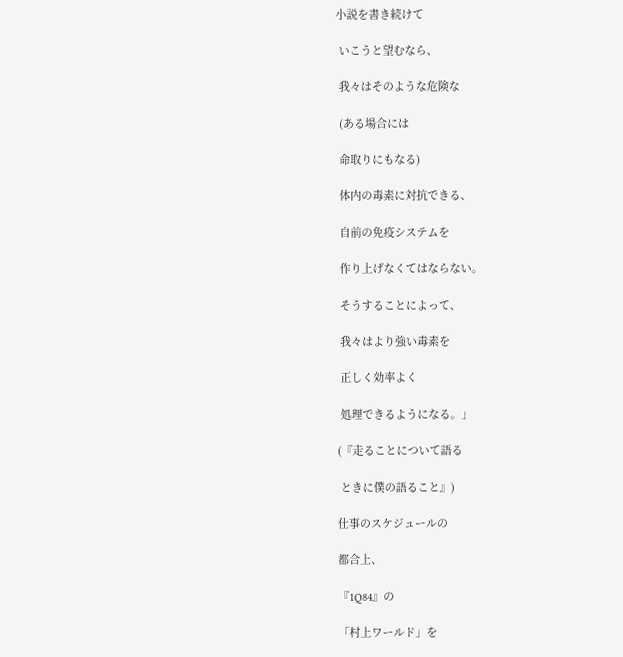小説を書き続けて

 いこうと望むなら、

 我々はそのような危険な

 (ある場合には

 命取りにもなる)

 体内の毒素に対抗できる、

 自前の免疫システムを

 作り上げなくてはならない。

 そうすることによって、

 我々はより強い毒素を

 正しく効率よく

 処理できるようになる。」

(『走ることについて語る

 ときに僕の語ること』)

仕事のスケジュールの

都合上、

『1Q84』の

「村上ワールド」を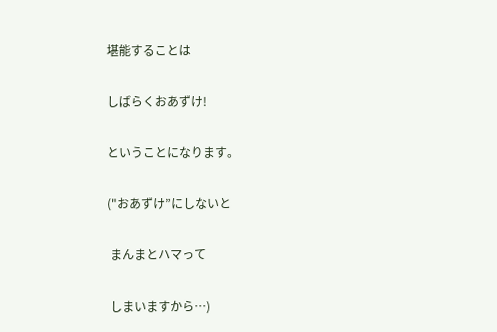堪能することは

しばらくおあずけ!

ということになります。

("おあずけ”にしないと

 まんまとハマって

 しまいますから…)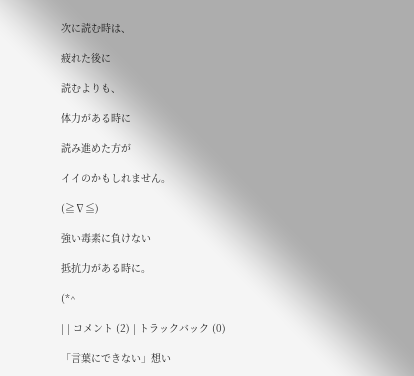次に読む時は、

疲れた後に

読むよりも、

体力がある時に

読み進めた方が

イイのかもしれません。

(≧∇≦)

強い毒素に負けない

抵抗力がある時に。

(*^

| | コメント (2) | トラックバック (0)

「言葉にできない」想い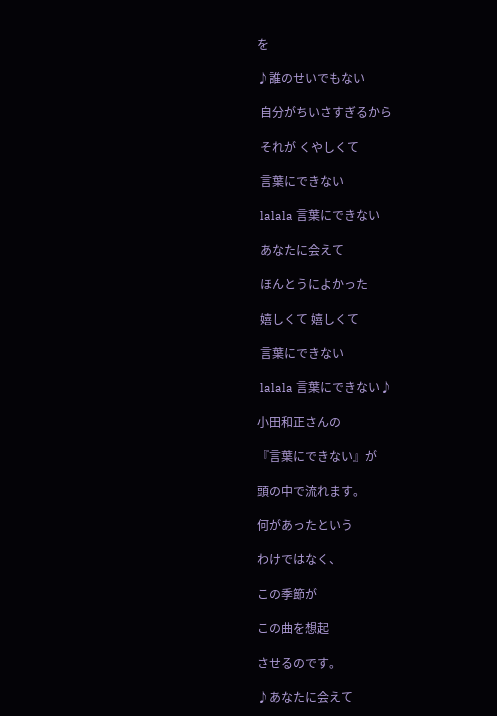を

♪誰のせいでもない

 自分がちいさすぎるから

 それが くやしくて

 言葉にできない

 lalala 言葉にできない

 あなたに会えて

 ほんとうによかった

 嬉しくて 嬉しくて

 言葉にできない

 lalala 言葉にできない♪

小田和正さんの

『言葉にできない』が

頭の中で流れます。

何があったという

わけではなく、

この季節が

この曲を想起

させるのです。

♪あなたに会えて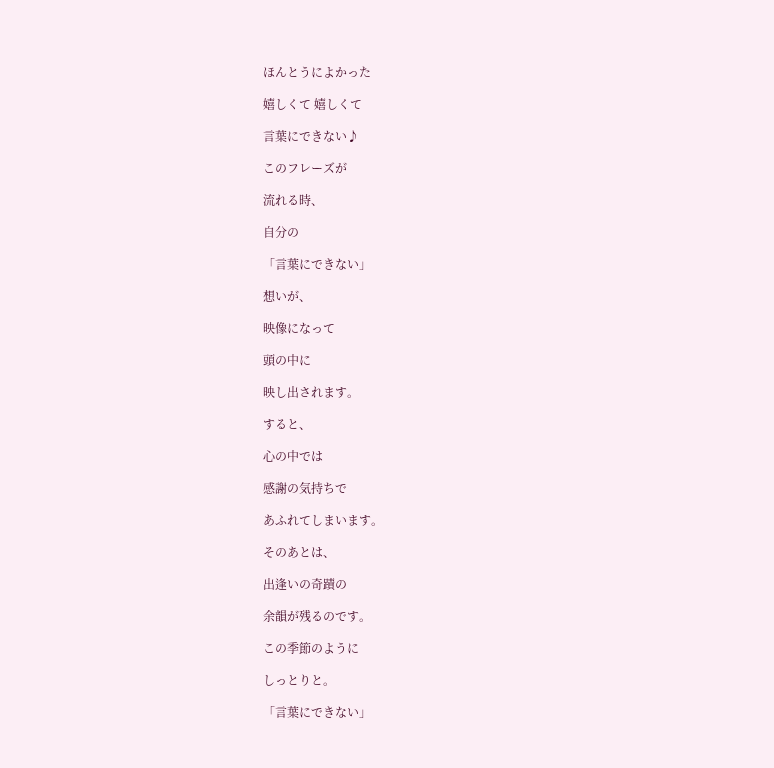ほんとうによかった

嬉しくて 嬉しくて

言葉にできない♪

このフレーズが

流れる時、

自分の

「言葉にできない」

想いが、

映像になって

頭の中に

映し出されます。

すると、

心の中では

感謝の気持ちで

あふれてしまいます。

そのあとは、

出逢いの奇蹟の

余韻が残るのです。

この季節のように

しっとりと。

「言葉にできない」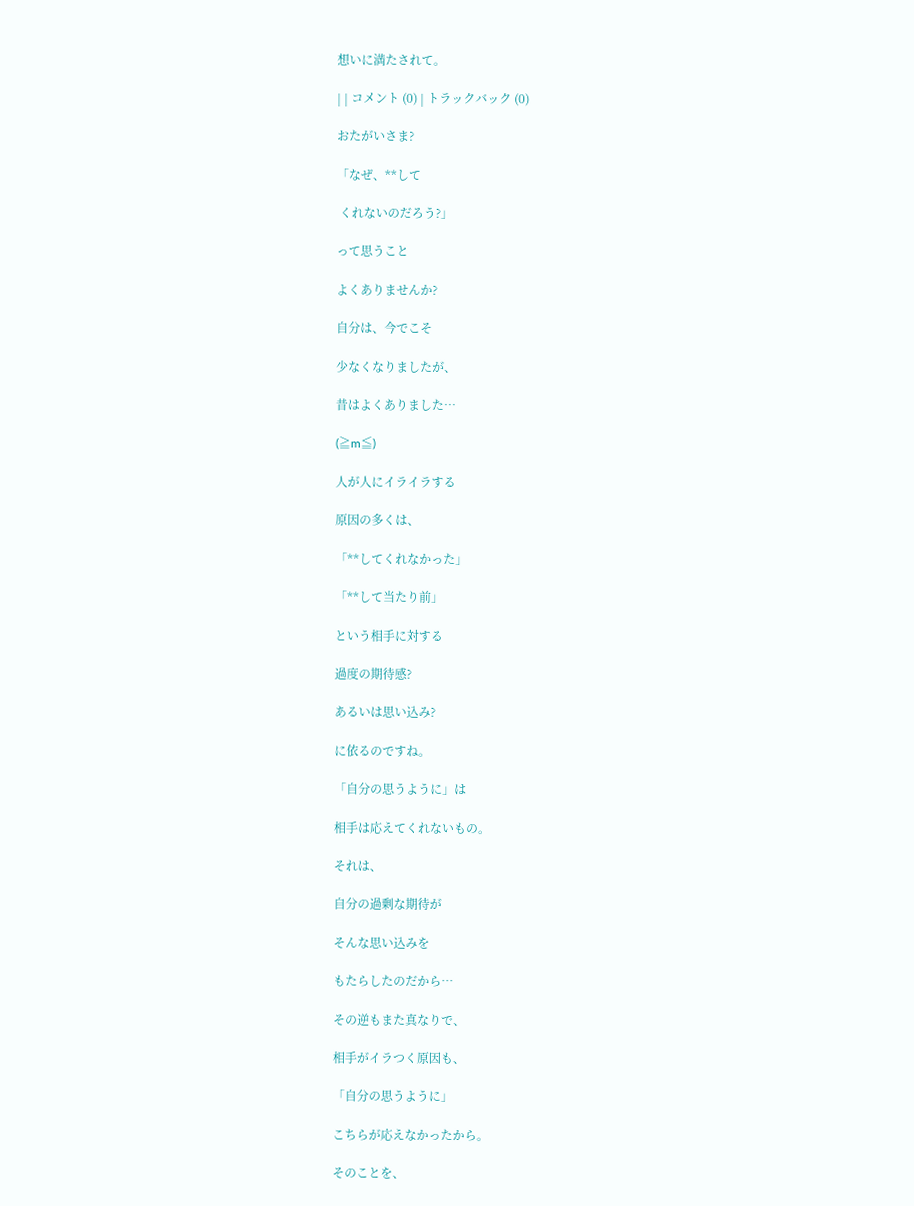想いに満たされて。

| | コメント (0) | トラックバック (0)

おたがいさま?

「なぜ、**して

 くれないのだろう?」

って思うこと

よくありませんか?

自分は、今でこそ

少なくなりましたが、

昔はよくありました…

(≧m≦)

人が人にイライラする

原因の多くは、

「**してくれなかった」

「**して当たり前」

という相手に対する

過度の期待感?

あるいは思い込み?

に依るのですね。

「自分の思うように」は

相手は応えてくれないもの。

それは、

自分の過剰な期待が

そんな思い込みを

もたらしたのだから…

その逆もまた真なりで、

相手がイラつく原因も、

「自分の思うように」

こちらが応えなかったから。

そのことを、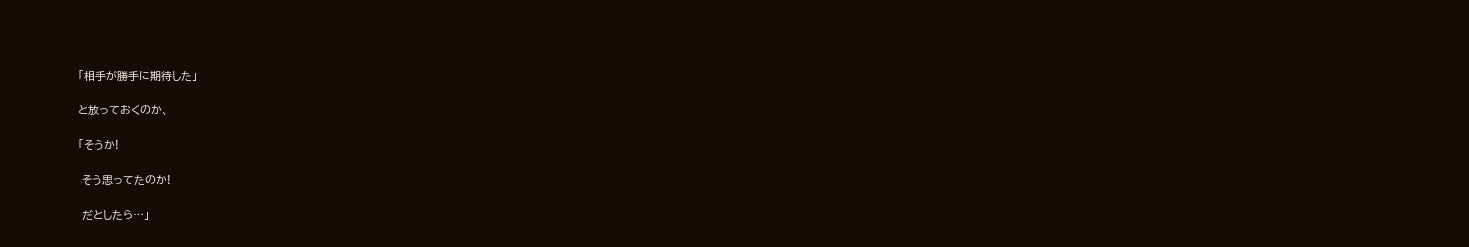「相手が勝手に期待した」

と放っておくのか、

「そうか!

 そう思ってたのか!

 だとしたら…」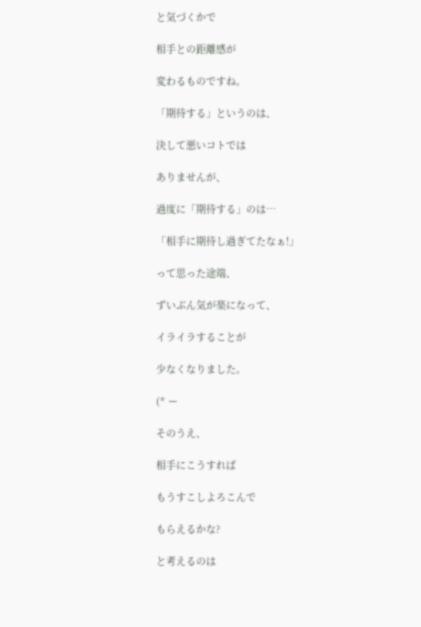と気づくかで

相手との距離感が

変わるものですね。

「期待する」というのは、

決して悪いコトでは

ありませんが、

過度に「期待する」のは…

「相手に期待し過ぎてたなぁ!」

って思った途端、

ずいぶん気が楽になって、

イライラすることが

少なくなりました。

(* ー

そのうえ、

相手にこうすれば

もうすこしよろこんで

もらえるかな?

と考えるのは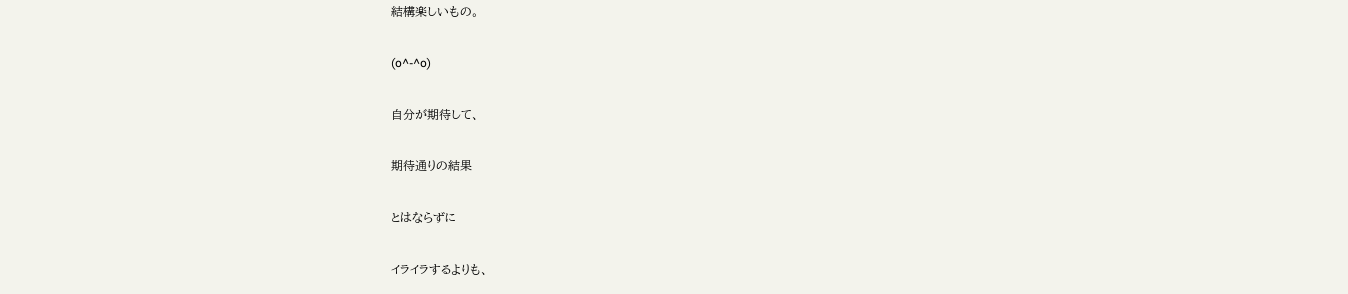結構楽しいもの。

(o^-^o)

自分が期待して、

期待通りの結果

とはならずに

イライラするよりも、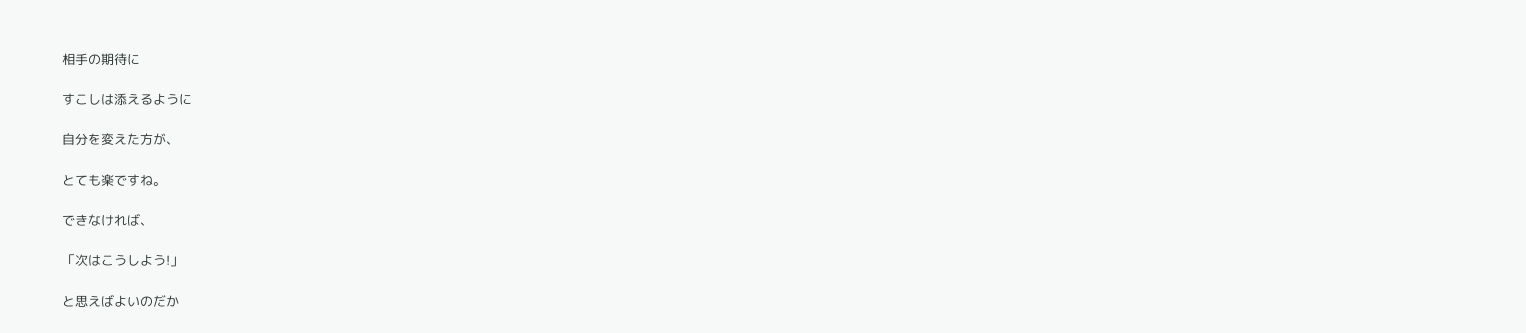相手の期待に

すこしは添えるように

自分を変えた方が、

とても楽ですね。

できなければ、

「次はこうしよう!」

と思えばよいのだか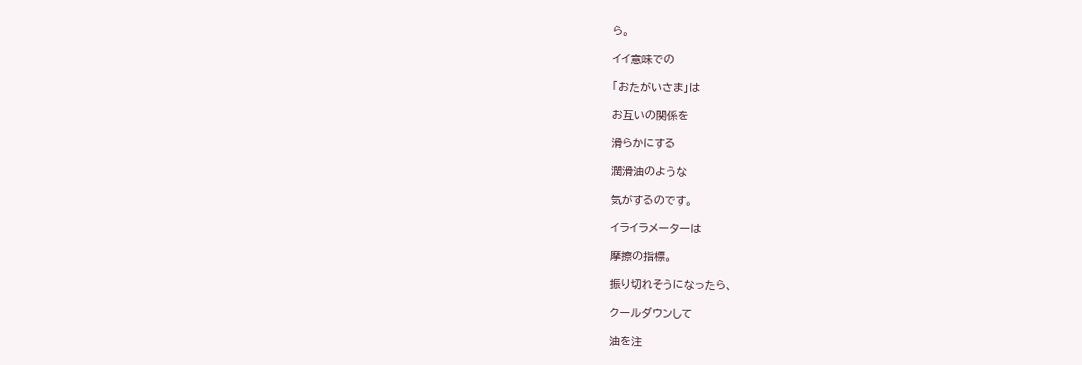ら。

イイ意味での

「おたがいさま」は

お互いの関係を

滑らかにする

潤滑油のような

気がするのです。

イライラメーターは

摩擦の指標。

振り切れそうになったら、

クールダウンして

油を注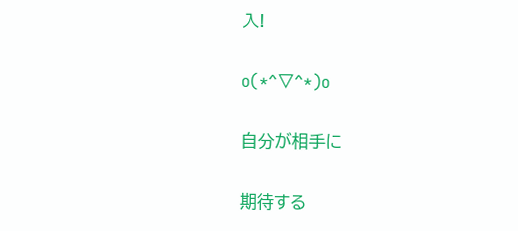入!

o(*^▽^*)o

自分が相手に

期待する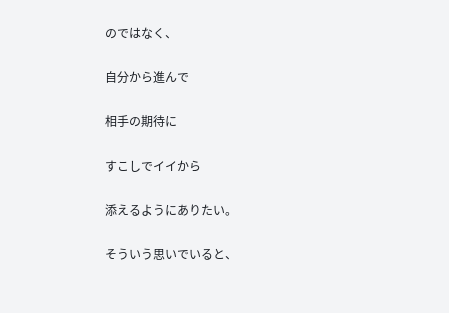のではなく、

自分から進んで

相手の期待に

すこしでイイから

添えるようにありたい。

そういう思いでいると、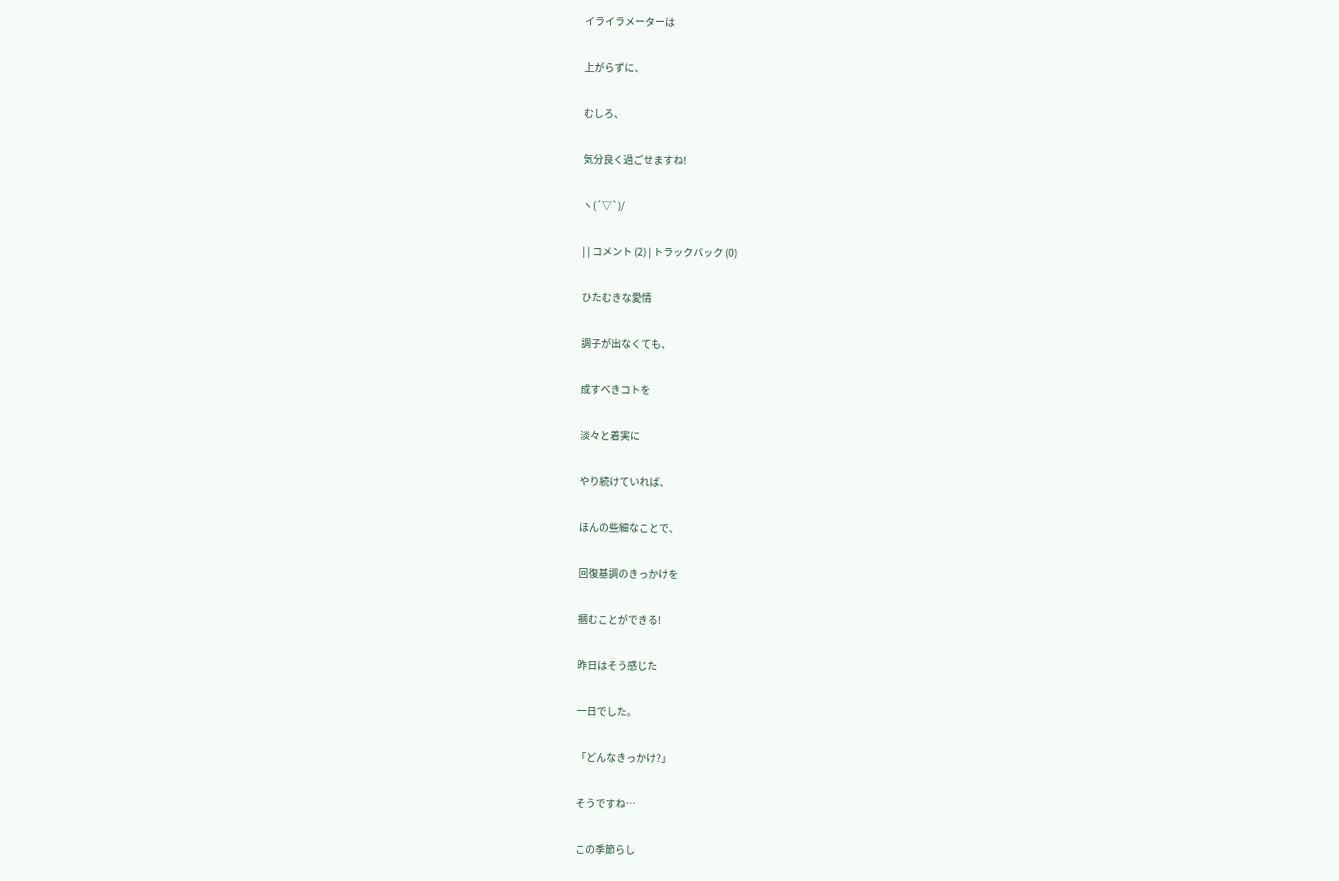イライラメーターは

上がらずに、

むしろ、

気分良く過ごせますね!

ヽ(´▽`)/

| | コメント (2) | トラックバック (0)

ひたむきな愛情

調子が出なくても、

成すべきコトを

淡々と着実に

やり続けていれば、

ほんの些細なことで、

回復基調のきっかけを

摑むことができる!

昨日はそう感じた

一日でした。

「どんなきっかけ?」

そうですね…

この季節らし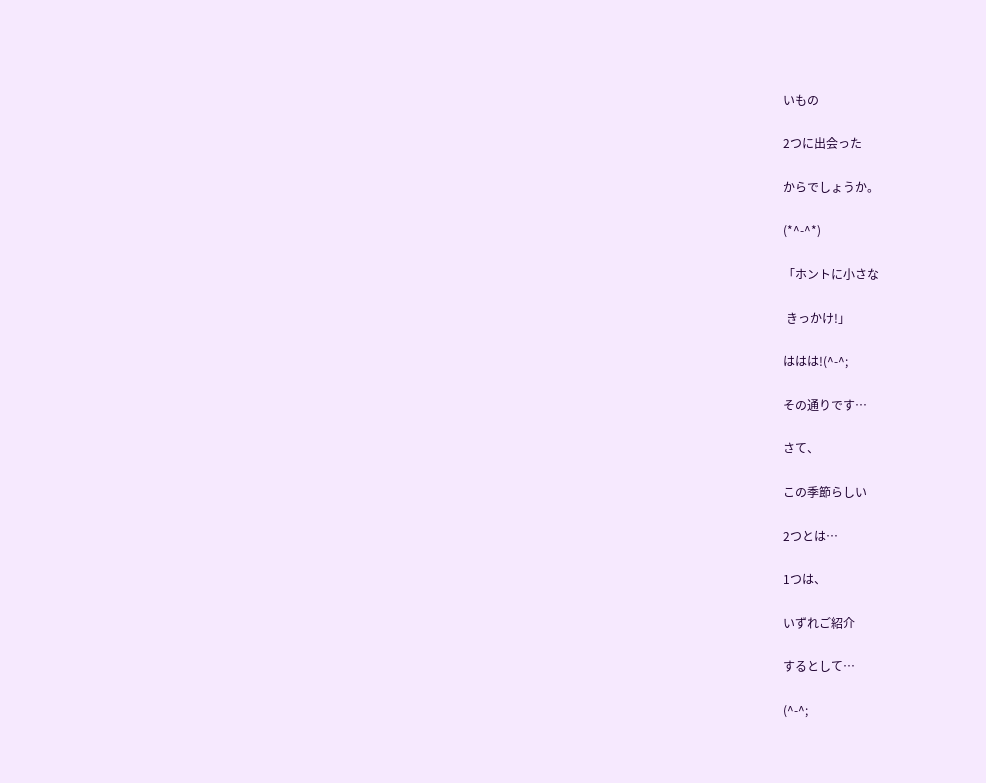いもの

2つに出会った

からでしょうか。

(*^-^*)

「ホントに小さな

 きっかけ!」

ははは!(^-^;

その通りです…

さて、

この季節らしい

2つとは…

1つは、

いずれご紹介

するとして…

(^-^;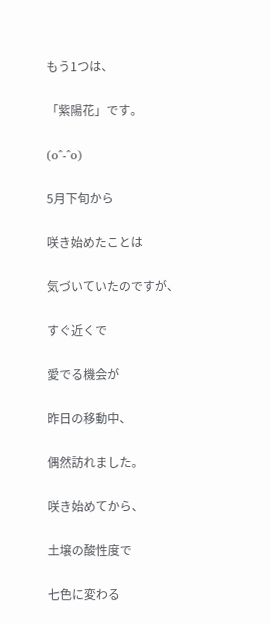もう1つは、

「紫陽花」です。

(o^-^o)

5月下旬から

咲き始めたことは

気づいていたのですが、

すぐ近くで

愛でる機会が

昨日の移動中、

偶然訪れました。

咲き始めてから、

土壌の酸性度で

七色に変わる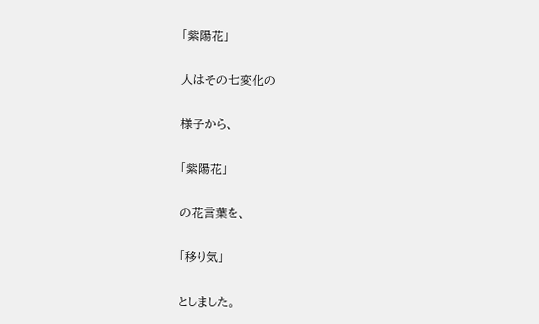「紫陽花」

人はその七変化の

様子から、

「紫陽花」

の花言葉を、

「移り気」

としました。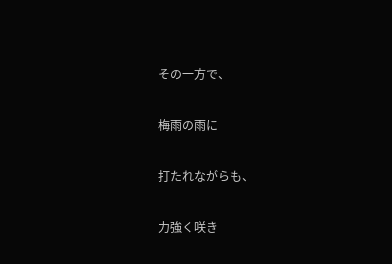その一方で、

梅雨の雨に

打たれながらも、

力強く咲き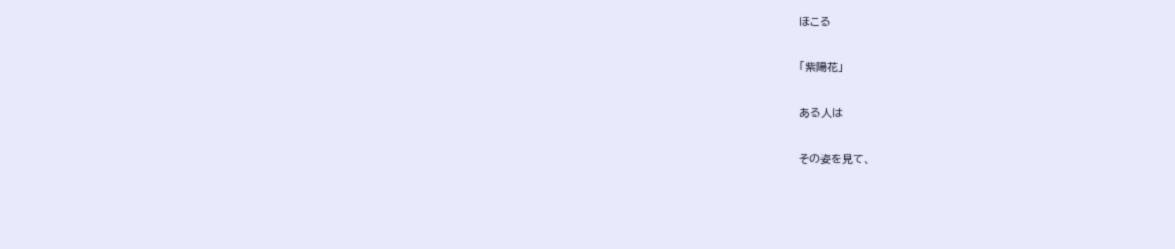ほこる

「紫陽花」

ある人は

その姿を見て、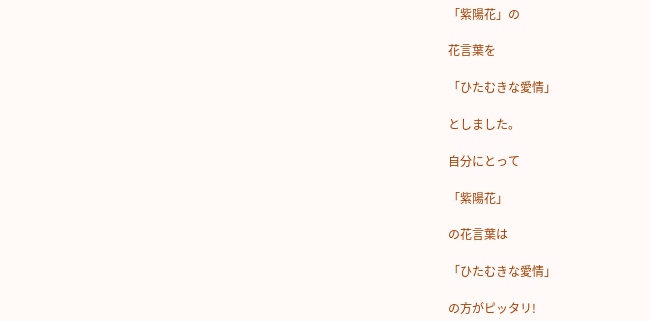「紫陽花」の

花言葉を

「ひたむきな愛情」

としました。

自分にとって

「紫陽花」

の花言葉は

「ひたむきな愛情」

の方がピッタリ!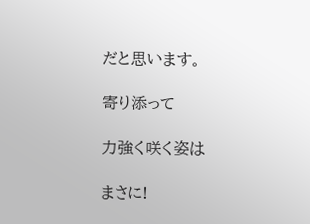だと思います。

寄り添って

力強く咲く姿は

まさに!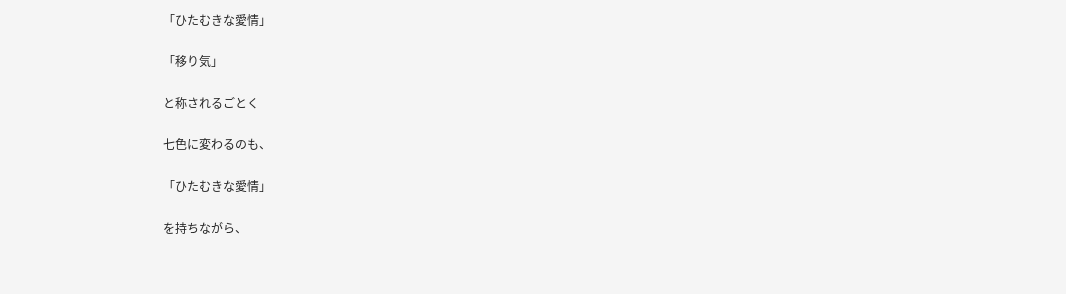「ひたむきな愛情」

「移り気」

と称されるごとく

七色に変わるのも、

「ひたむきな愛情」

を持ちながら、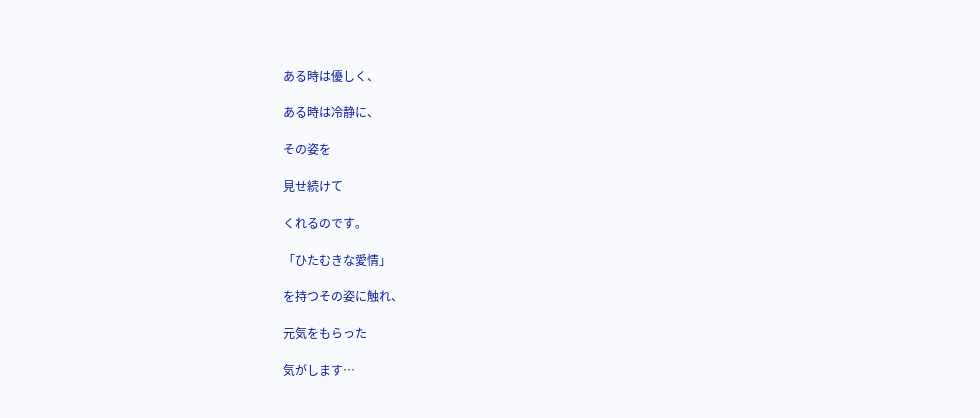ある時は優しく、

ある時は冷静に、

その姿を

見せ続けて

くれるのです。

「ひたむきな愛情」

を持つその姿に触れ、

元気をもらった

気がします…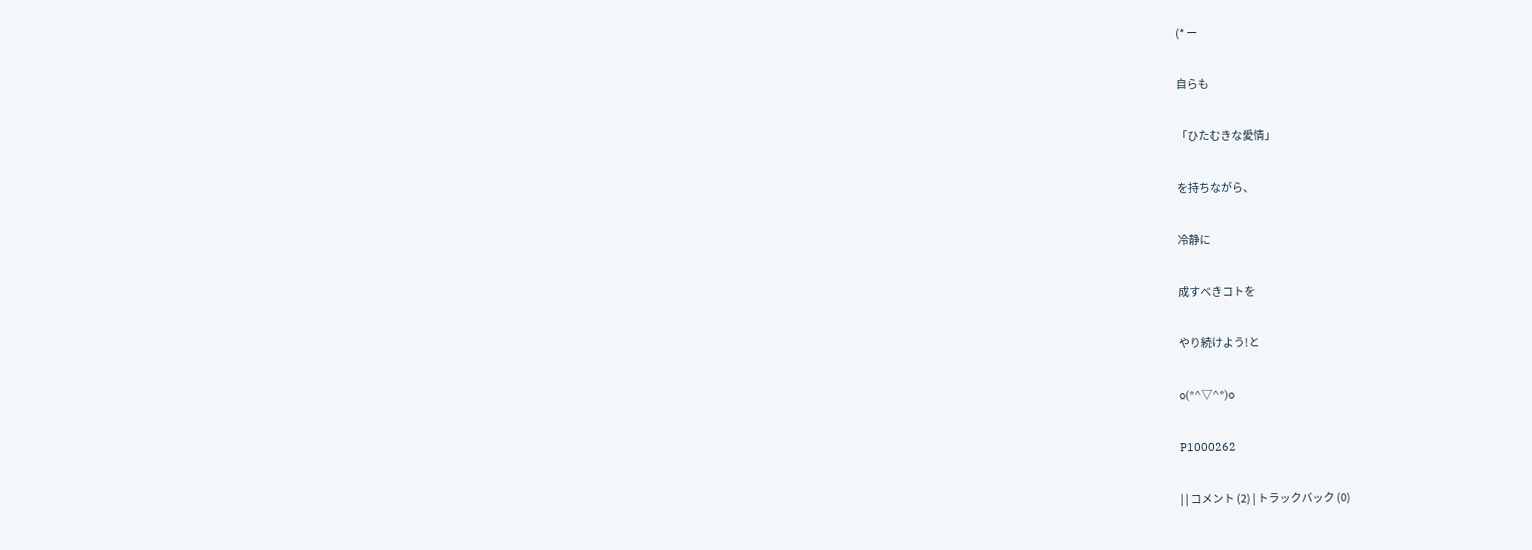(* ー

自らも

「ひたむきな愛情」

を持ちながら、

冷静に

成すべきコトを

やり続けよう!と

o(*^▽^*)o

P1000262

| | コメント (2) | トラックバック (0)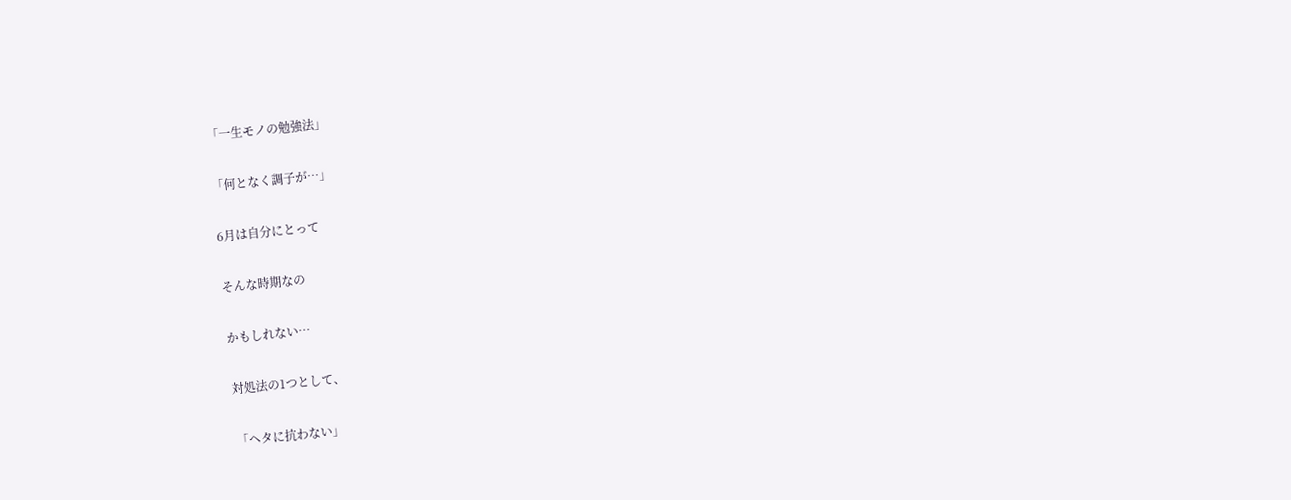「一生モノの勉強法」

「何となく調子が…」

6月は自分にとって

そんな時期なの

かもしれない…

対処法の1つとして、

「ヘタに抗わない」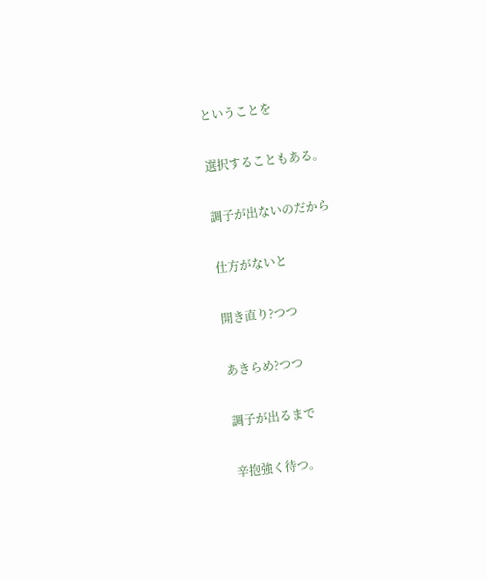ということを

選択することもある。

調子が出ないのだから

仕方がないと

開き直り?つつ

あきらめ?つつ

調子が出るまで

辛抱強く待つ。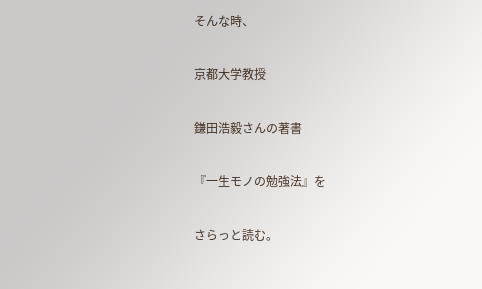そんな時、

京都大学教授

鎌田浩毅さんの著書

『一生モノの勉強法』を

さらっと読む。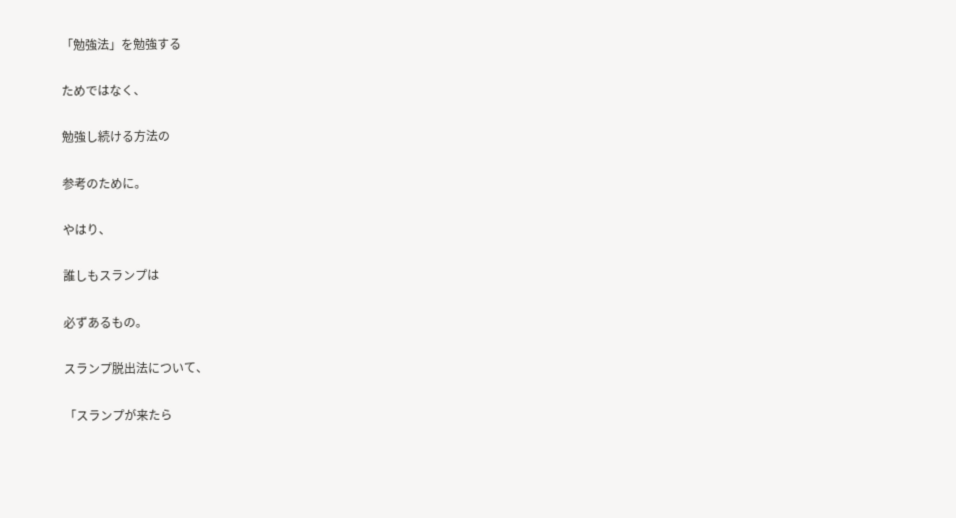「勉強法」を勉強する

ためではなく、

勉強し続ける方法の

参考のために。

やはり、

誰しもスランプは

必ずあるもの。

スランプ脱出法について、

「スランプが来たら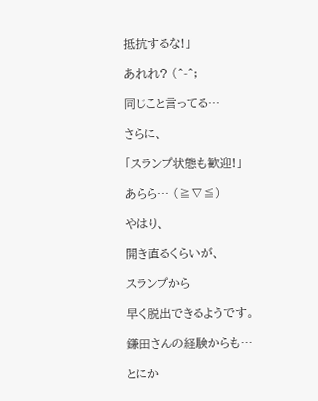抵抗するな!」

あれれ? (^-^;

同じこと言ってる…

さらに、

「スランプ状態も歓迎!」

あらら… (≧∇≦)

やはり、

開き直るくらいが、

スランプから

早く脱出できるようです。

鎌田さんの経験からも…

とにか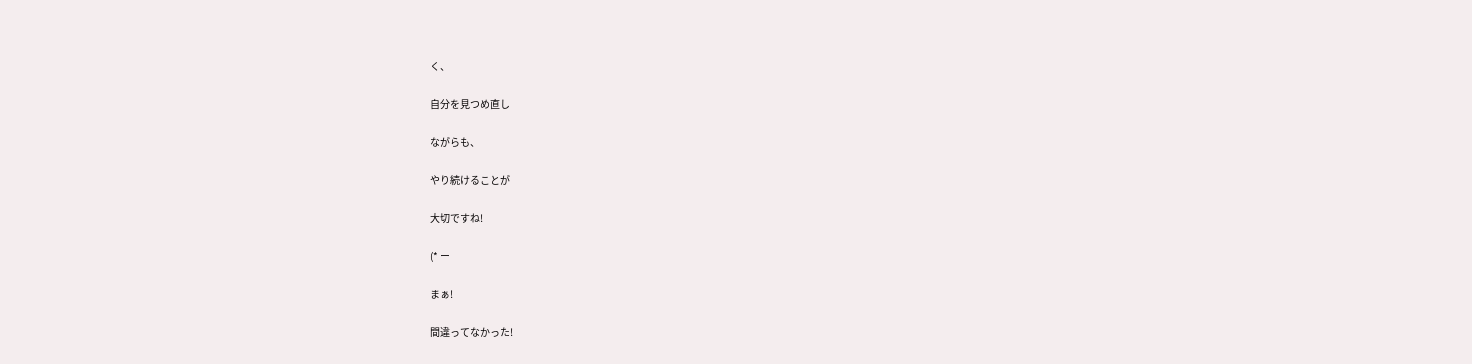く、

自分を見つめ直し

ながらも、

やり続けることが

大切ですね!

(* ー

まぁ!

間違ってなかった!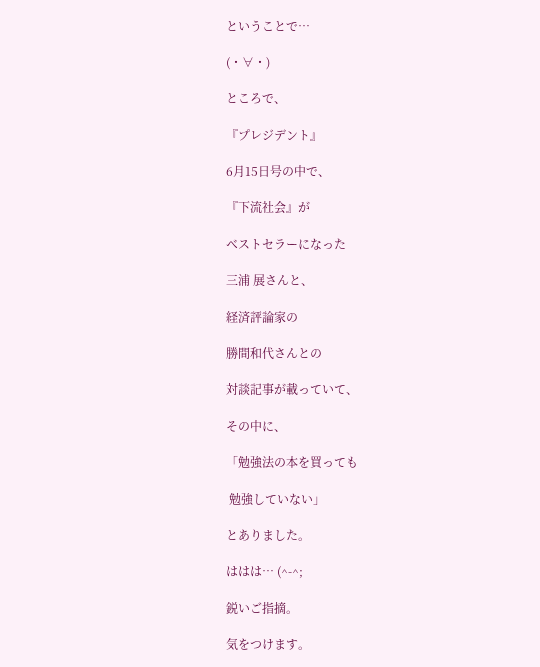ということで…

(・∀・)

ところで、

『プレジデント』

6月15日号の中で、

『下流社会』が

ベストセラーになった

三浦 展さんと、

経済評論家の

勝間和代さんとの

対談記事が載っていて、

その中に、

「勉強法の本を買っても

 勉強していない」

とありました。

ははは… (^-^;

鋭いご指摘。

気をつけます。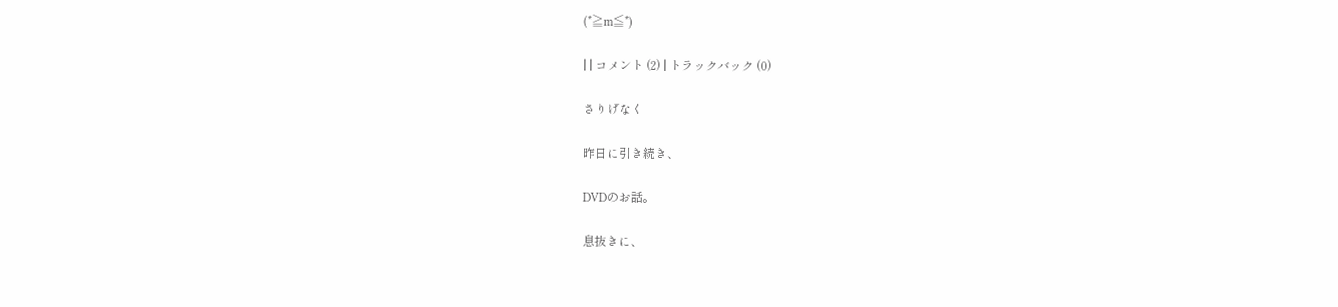(*≧m≦*)

| | コメント (2) | トラックバック (0)

さりげなく

昨日に引き続き、

DVDのお話。

息抜きに、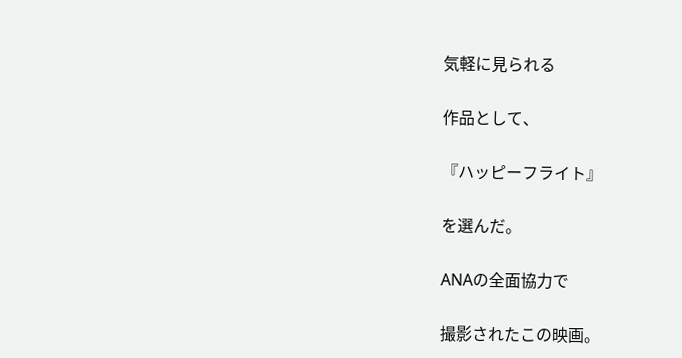気軽に見られる

作品として、

『ハッピーフライト』

を選んだ。

ANAの全面協力で

撮影されたこの映画。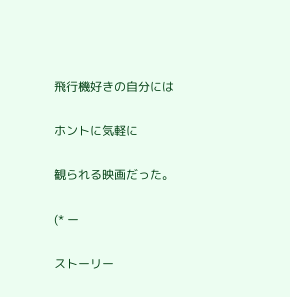飛行機好きの自分には

ホントに気軽に

観られる映画だった。

(* ー

ストーリー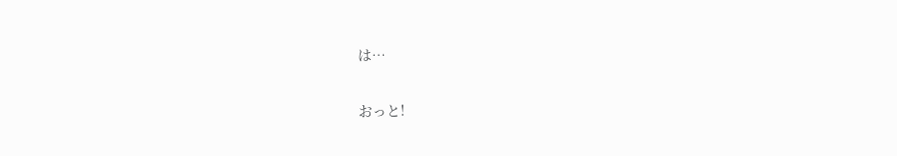は…

おっと!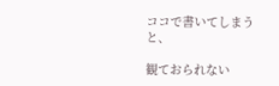ココで書いてしまうと、

観ておられない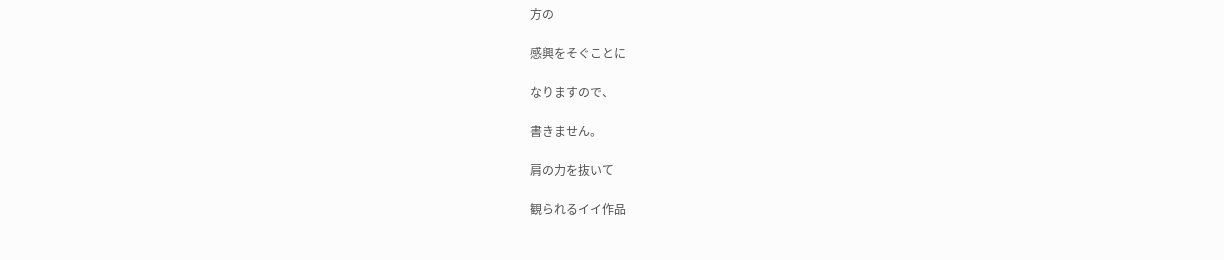方の

感興をそぐことに

なりますので、

書きません。

肩の力を抜いて

観られるイイ作品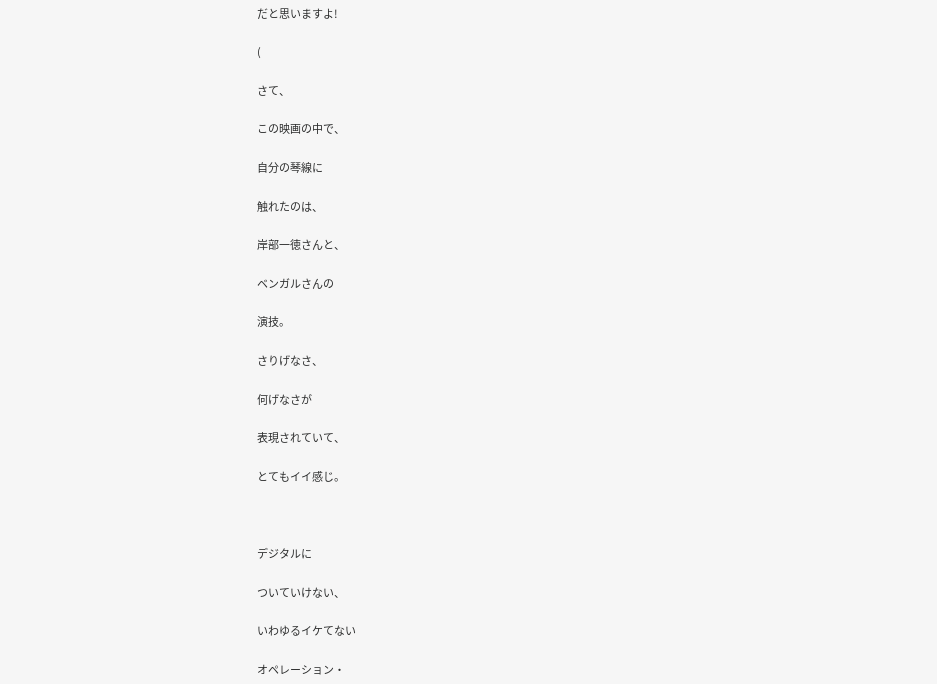だと思いますよ!

(

さて、

この映画の中で、

自分の琴線に

触れたのは、

岸部一徳さんと、

ベンガルさんの

演技。

さりげなさ、

何げなさが

表現されていて、

とてもイイ感じ。



デジタルに

ついていけない、

いわゆるイケてない

オペレーション・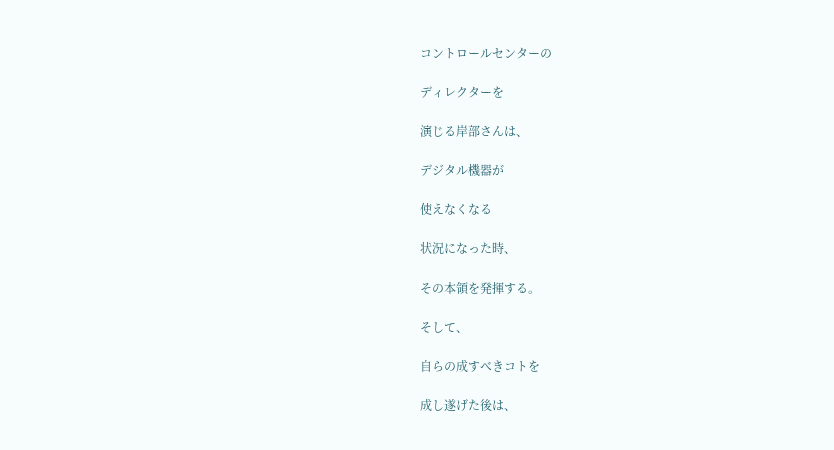コントロールセンターの

ディレクターを

演じる岸部さんは、

デジタル機器が

使えなくなる

状況になった時、

その本領を発揮する。

そして、

自らの成すべきコトを

成し遂げた後は、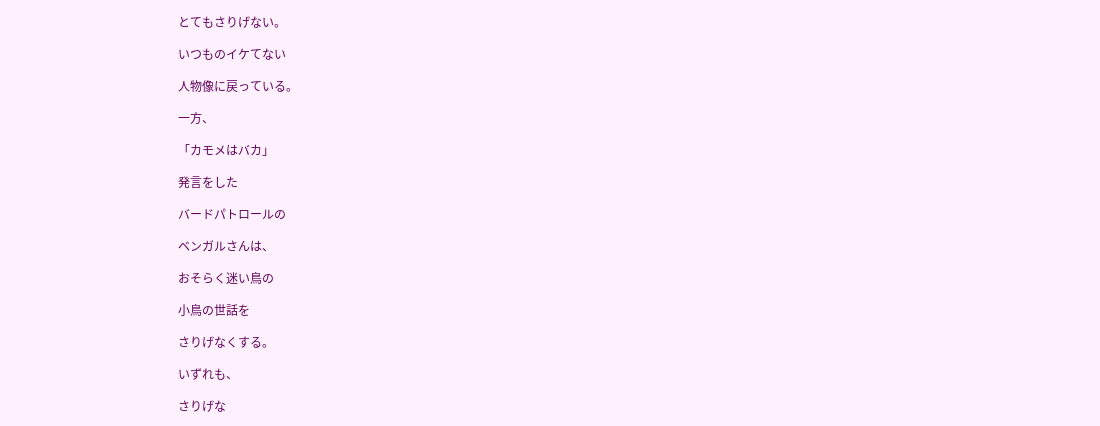とてもさりげない。

いつものイケてない

人物像に戻っている。

一方、

「カモメはバカ」

発言をした

バードパトロールの

ベンガルさんは、

おそらく迷い鳥の

小鳥の世話を

さりげなくする。

いずれも、

さりげな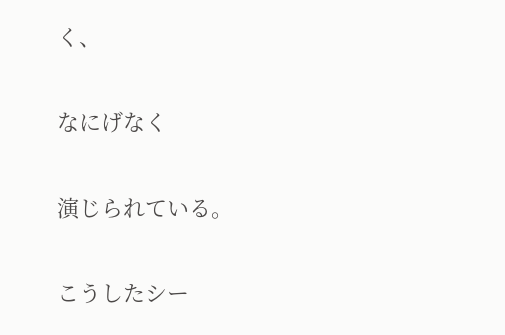く、

なにげなく

演じられている。

こうしたシー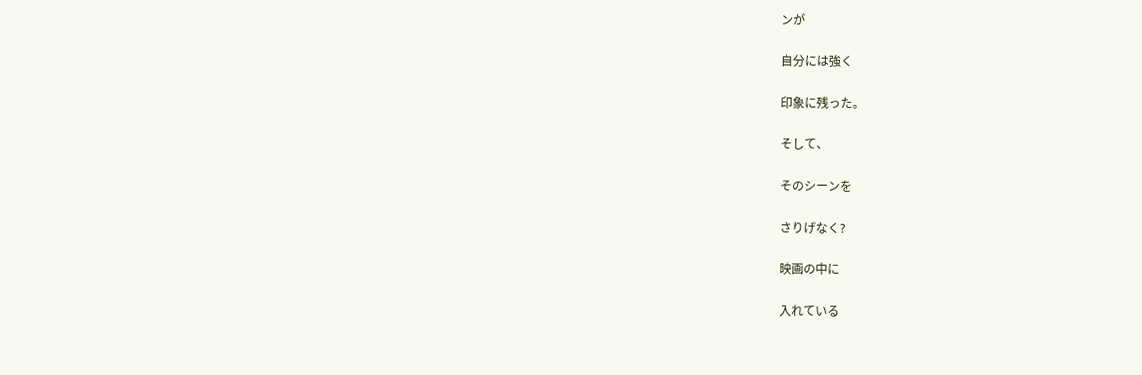ンが

自分には強く

印象に残った。

そして、

そのシーンを

さりげなく?

映画の中に

入れている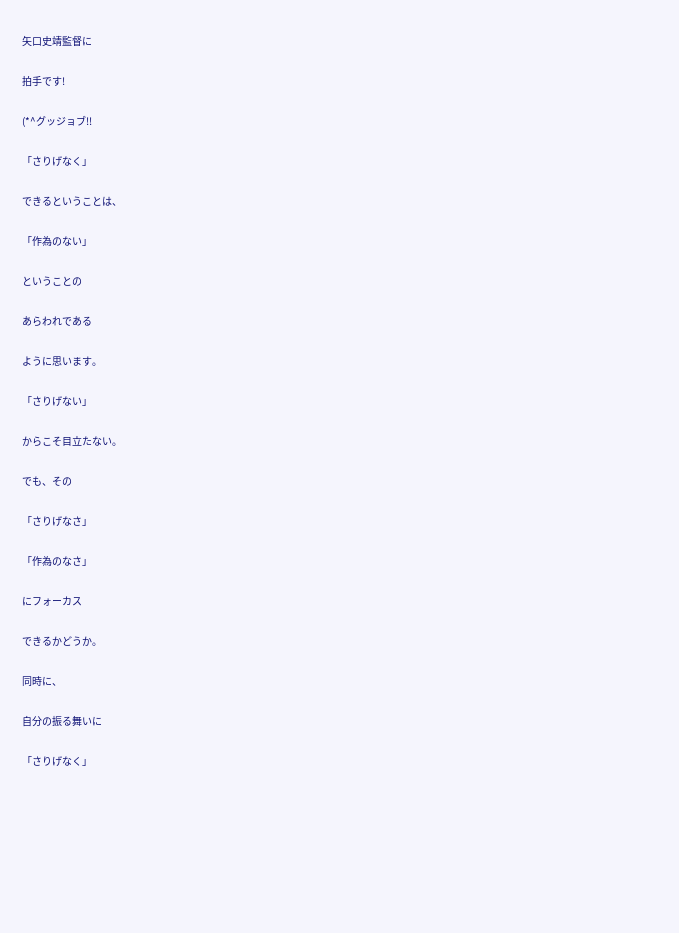矢口史靖監督に

拍手です!

(*^グッジョブ!!

「さりげなく」

できるということは、

「作為のない」

ということの

あらわれである

ように思います。

「さりげない」

からこそ目立たない。

でも、その

「さりげなさ」

「作為のなさ」

にフォーカス

できるかどうか。

同時に、

自分の振る舞いに

「さりげなく」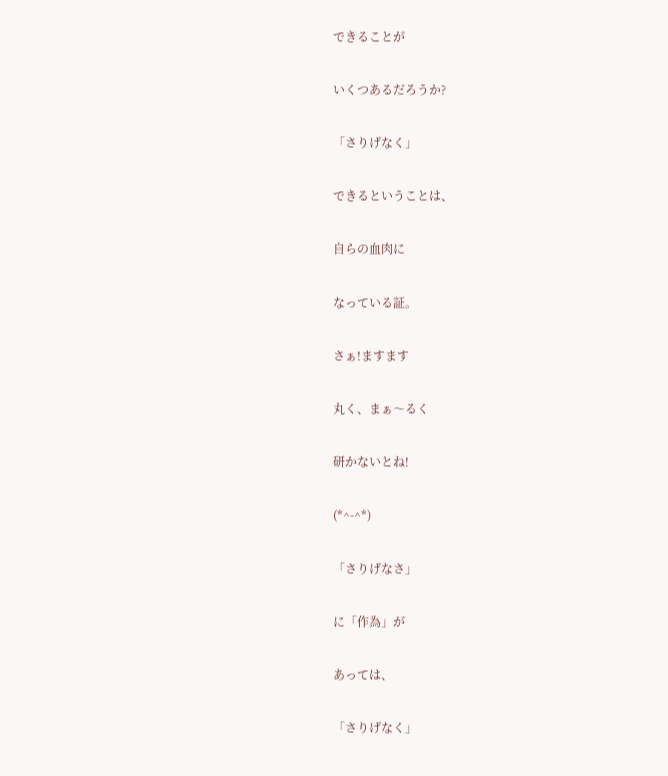できることが

いくつあるだろうか?

「さりげなく」

できるということは、

自らの血肉に

なっている証。

さぁ!ますます

丸く、まぁ〜るく

研かないとね!

(*^-^*)

「さりげなさ」

に「作為」が

あっては、

「さりげなく」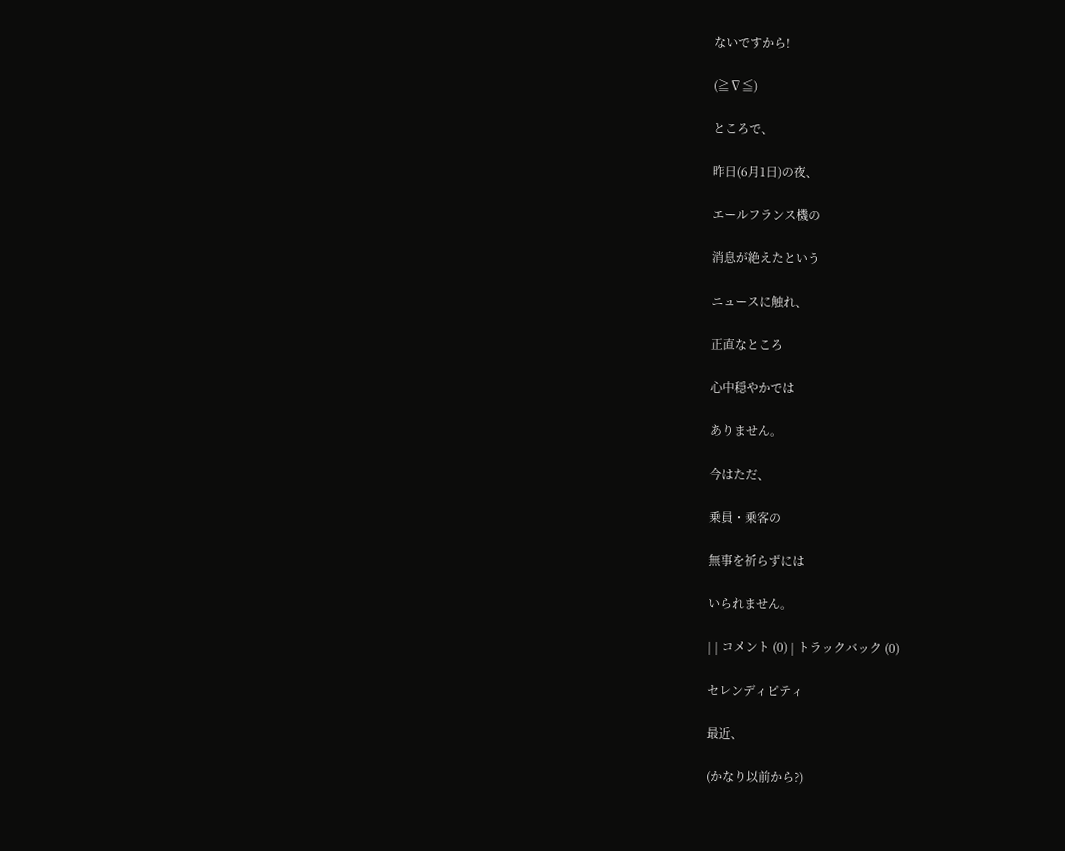ないですから!

(≧∇≦)

ところで、

昨日(6月1日)の夜、

エールフランス機の

消息が絶えたという

ニュースに触れ、

正直なところ

心中穏やかでは

ありません。

今はただ、

乗員・乗客の

無事を祈らずには

いられません。

| | コメント (0) | トラックバック (0)

セレンディピティ

最近、

(かなり以前から?)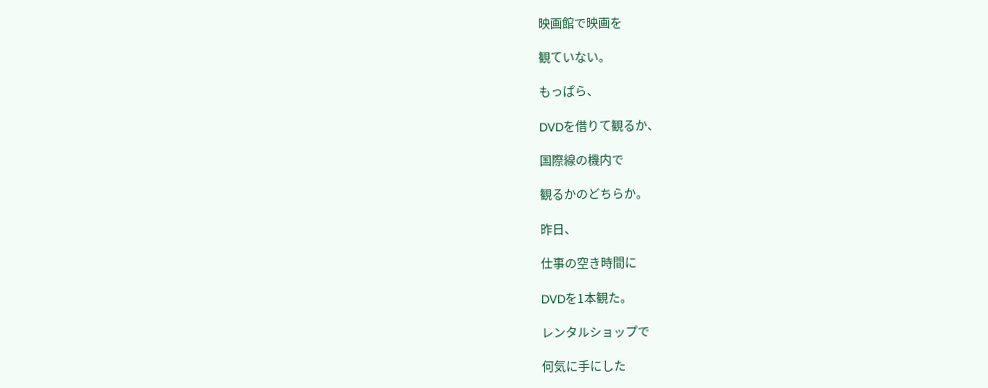映画館で映画を

観ていない。

もっぱら、

DVDを借りて観るか、

国際線の機内で

観るかのどちらか。

昨日、

仕事の空き時間に

DVDを1本観た。

レンタルショップで

何気に手にした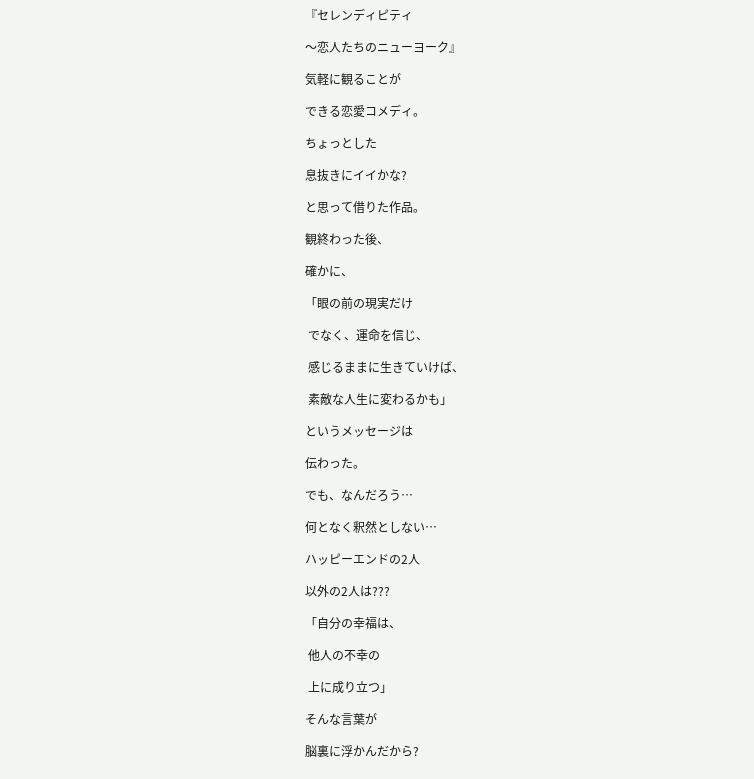『セレンディピティ

〜恋人たちのニューヨーク』

気軽に観ることが

できる恋愛コメディ。

ちょっとした

息抜きにイイかな?

と思って借りた作品。

観終わった後、

確かに、

「眼の前の現実だけ

 でなく、運命を信じ、

 感じるままに生きていけば、

 素敵な人生に変わるかも」

というメッセージは

伝わった。

でも、なんだろう…

何となく釈然としない…

ハッピーエンドの2人

以外の2人は???

「自分の幸福は、

 他人の不幸の

 上に成り立つ」

そんな言葉が

脳裏に浮かんだから?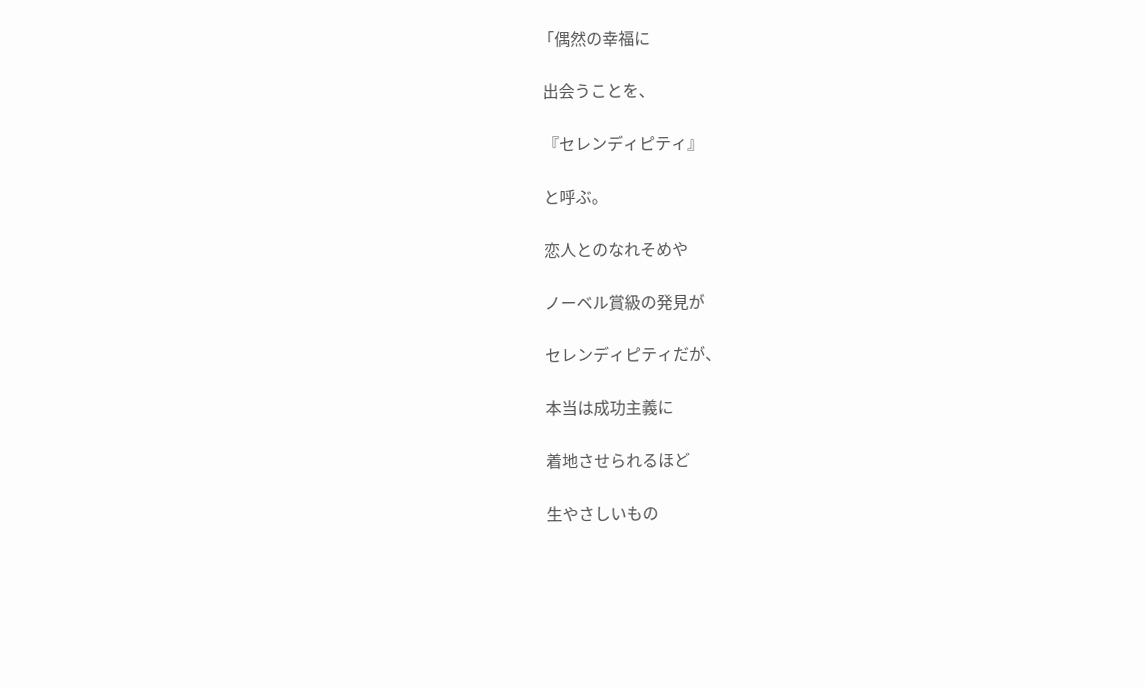「偶然の幸福に

 出会うことを、

 『セレンディピティ』

 と呼ぶ。

 恋人とのなれそめや

 ノーベル賞級の発見が

 セレンディピティだが、

 本当は成功主義に

 着地させられるほど

 生やさしいもの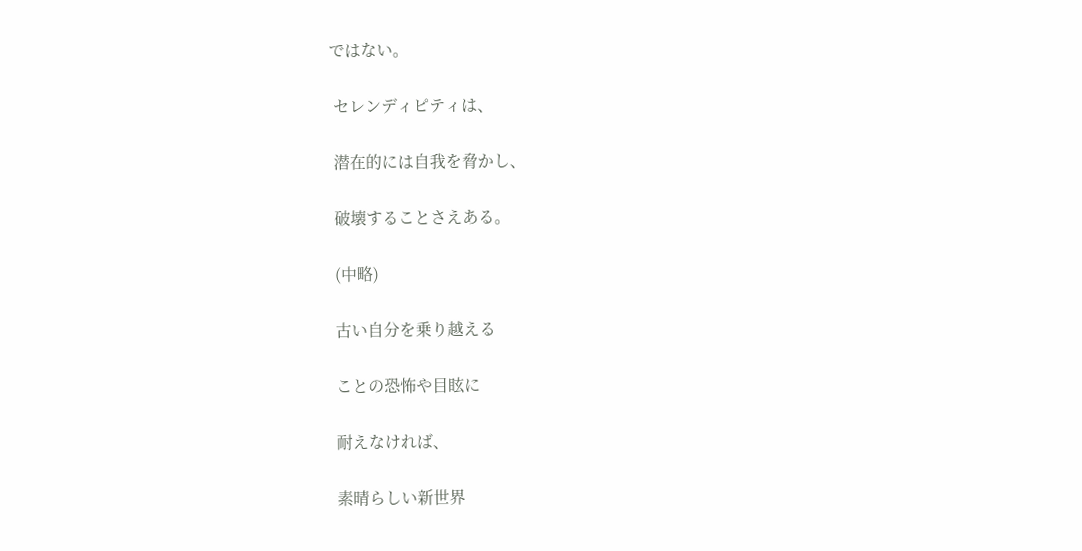ではない。

 セレンディピティは、

 潜在的には自我を脅かし、

 破壊することさえある。

 (中略)

 古い自分を乗り越える

 ことの恐怖や目眩に

 耐えなければ、

 素晴らしい新世界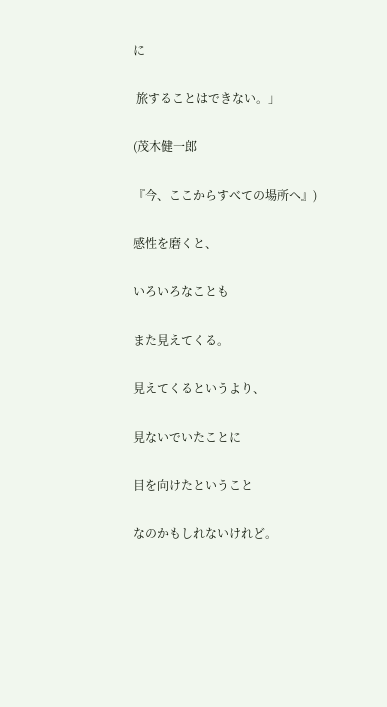に

 旅することはできない。」

(茂木健一郎

『今、ここからすべての場所へ』)

感性を磨くと、

いろいろなことも

また見えてくる。

見えてくるというより、

見ないでいたことに

目を向けたということ

なのかもしれないけれど。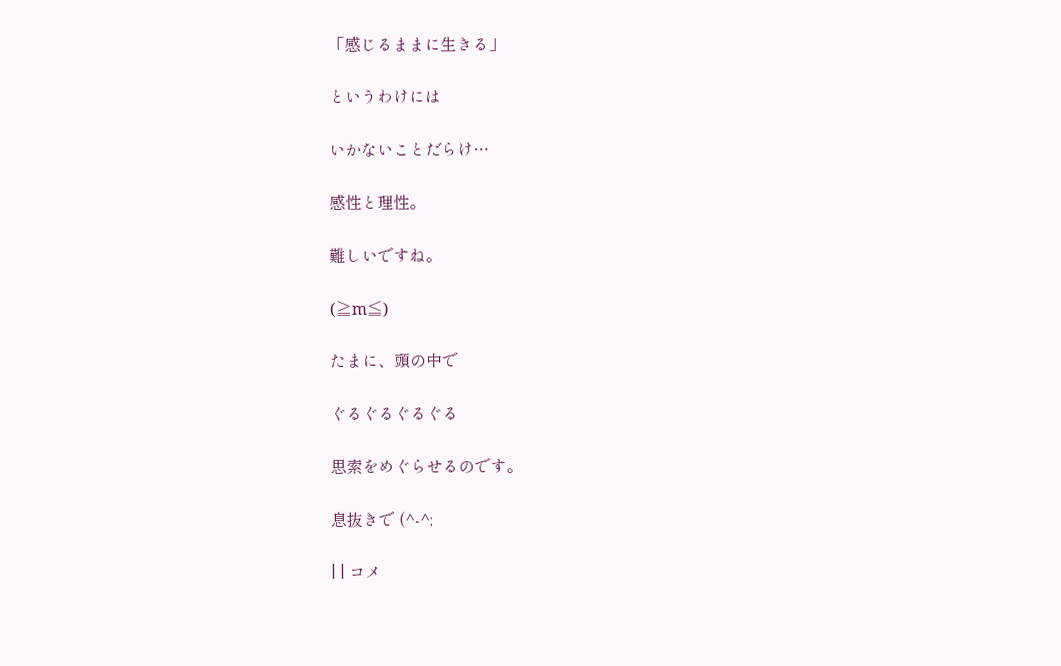「感じるままに生きる」

というわけには

いかないことだらけ…

感性と理性。

難しいですね。

(≧m≦)

たまに、頭の中で

ぐるぐるぐるぐる

思索をめぐらせるのです。

息抜きで (^-^;

| | コメ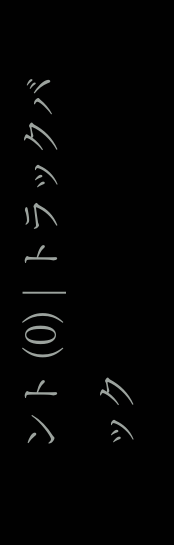ント (0) | トラックバック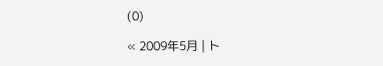(0)

« 2009年5月 | ト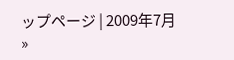ップページ | 2009年7月 »